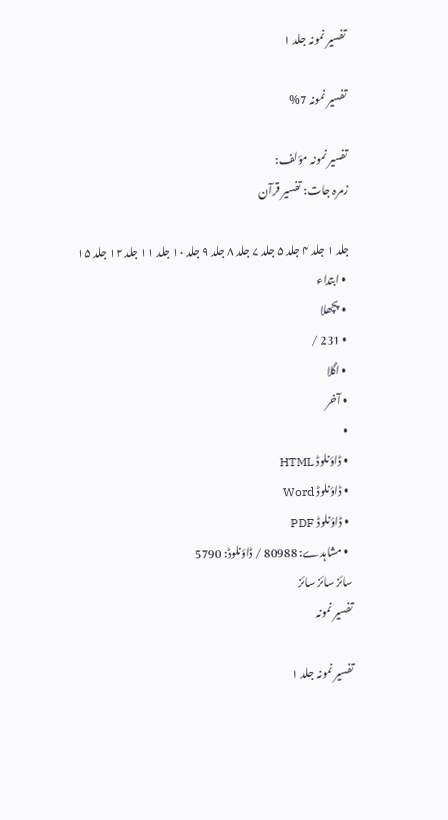تفسیر نمونہ جلد ۱

تفسیر نمونہ 7%

تفسیر نمونہ مؤلف:
زمرہ جات: تفسیر قرآن

جلد ۱ جلد ۴ جلد ۵ جلد ۷ جلد ۸ جلد ۹ جلد ۱۰ جلد ۱۱ جلد ۱۲ جلد ۱۵
  • ابتداء
  • پچھلا
  • 231 /
  • اگلا
  • آخر
  •
  • ڈاؤنلوڈ HTML
  • ڈاؤنلوڈ Word
  • ڈاؤنلوڈ PDF
  • مشاہدے: 80988 / ڈاؤنلوڈ: 5790
سائز سائز سائز
تفسیر نمونہ

تفسیر نمونہ جلد ۱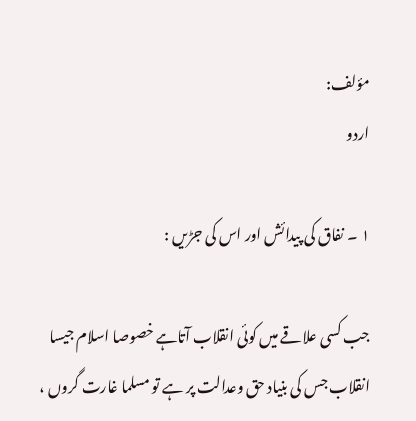مؤلف:
اردو

۱ ۔ نفاق کی پیدائش اور اس کی جڑیں :

جب کسی علاقے میں کوئی انقلاب آتاہے خصوصا اسلام جیسا انقلاب جس کی بنیاد حق وعدالت پر ہے تو مسلما غارت گروں ،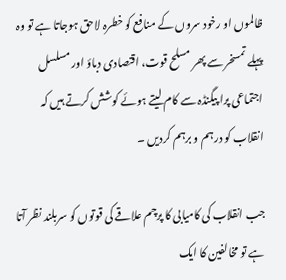ظالموں او رخود سروں کے منافع کو خطرہ لاحق ہوجاتا ہے تو وہ پہلے تمسخر سے پھر مسلح قوت، اقتصادی دباؤ اور مسلسل اجتماعی پرا پیگنڈہ سے کام لیتے ہوئے کوشش کرتے ہیں کہ انقلاب کو درہم و برہم کردیں ۔

جب انقلاب کی کامیابی کا پرچم علاقے کی قوتوں کو سربلند نظر آتا ہے تو مخالفین کا ایک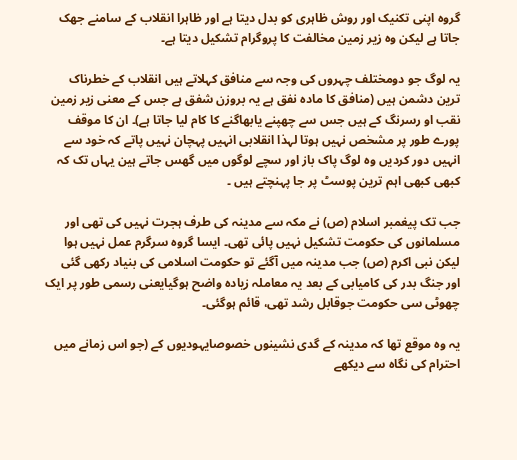گروہ اپنی تکنیک اور روش ظاہری کو بدل دیتا ہے اور ظاہرا انقلاب کے سامنے جھک جاتا ہے لیکن وہ زیر زمین مخالفت کا پروگرام تشکیل دیتا ہے۔

یہ لوگ جو دومختلف چہروں کی وجہ سے منافق کہلاتے ہیں انقلاب کے خطرناک ترین دشمن ہیں (منافق کا مادہ نفق ہے یہ بروزن شفق ہے جس کے معنی زیر زمین نقب او رسرنگ کے ہیں جس سے چھپنے یابھاگنے کا کام لیا جاتا ہے)۔ ان کا موقف پورے طور پر مشخص نہیں ہوتا لہذا انقلابی انہیں پہچان نہیں پاتے کہ خود سے انہیں دور کردیں وہ لوگ پاک باز اور سچے لوگوں میں گھس جاتے ہین یہاں تک کہ کبھی کبھی اہم ترین پوسٹ پر جا پہنچتے ہیں ۔

جب تک پیغمبر اسلام (ص) نے مکہ سے مدینہ کی طرف ہجرت نہیں کی تھی اور مسلمانوں کی حکومت تشکیل نہیں پائی تھی۔ ایسا گروہ سرگرم عمل نہیں ہوا لیکن نبی اکرم (ص) جب مدینہ میں آگئے تو حکومت اسلامی کی بنیاد رکھی گئی اور جنگ بدر کی کامیابی کے بعد یہ معاملہ زیادہ واضح ہوگیایعنی رسمی طور پر ایک چھوٹی سی حکومت جوقابل رشد تھی، قائم ہوگئی۔

یہ وہ موقع تھا کہ مدینہ کے گدی نشینوں خصوصایہودیوں کے (جو اس زمانے میں احترام کی نگاہ سے دیکھے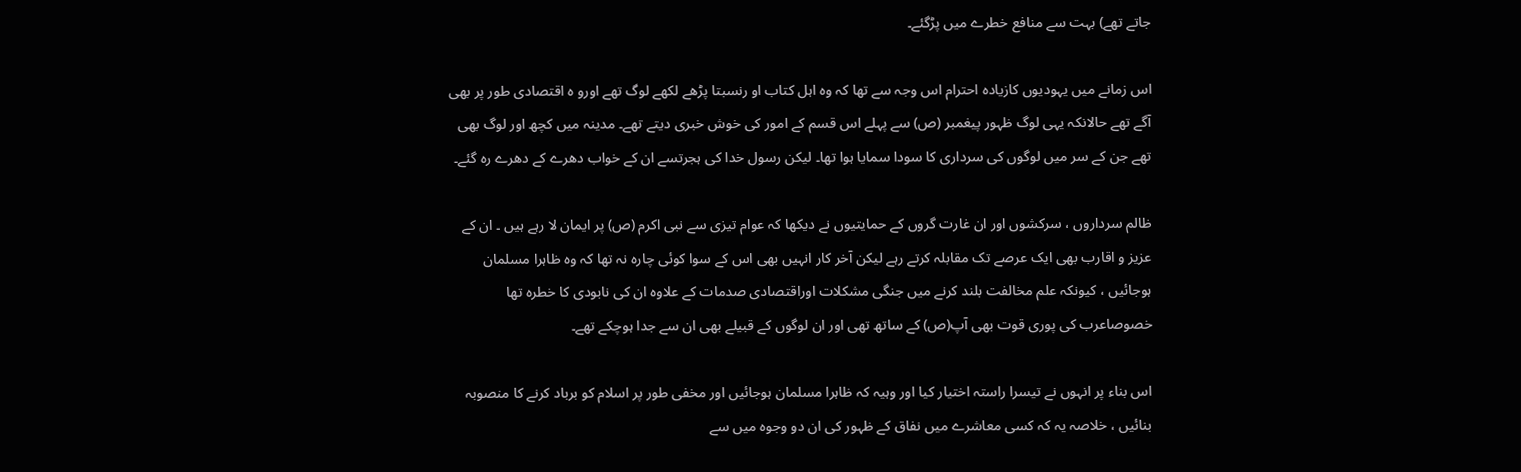جاتے تھے) بہت سے منافع خطرے میں پڑگئے۔

اس زمانے میں یہودیوں کازیادہ احترام اس وجہ سے تھا کہ وہ اہل کتاب او رنسبتا پڑھے لکھے لوگ تھے اورو ہ اقتصادی طور پر بھی آگے تھے حالانکہ یہی لوگ ظہور پیغمبر (ص) سے پہلے اس قسم کے امور کی خوش خبری دیتے تھے۔ مدینہ میں کچھ اور لوگ بھی تھے جن کے سر میں لوگوں کی سرداری کا سودا سمایا ہوا تھا۔ لیکن رسول خدا کی ہجرتسے ان کے خواب دھرے کے دھرے رہ گئے۔

ظالم سرداروں ، سرکشوں اور ان غارت گروں کے حمایتیوں نے دیکھا کہ عوام تیزی سے نبی اکرم (ص) پر ایمان لا رہے ہیں ۔ ان کے عزیز و اقارب بھی ایک عرصے تک مقابلہ کرتے رہے لیکن آخر کار انہیں بھی اس کے سوا کوئی چارہ نہ تھا کہ وہ ظاہرا مسلمان ہوجائیں ، کیونکہ علم مخالفت بلند کرنے میں جنگی مشکلات اوراقتصادی صدمات کے علاوہ ان کی نابودی کا خطرہ تھا خصوصاعرب کی پوری قوت بھی آپ(ص) کے ساتھ تھی اور ان لوگوں کے قبیلے بھی ان سے جدا ہوچکے تھے۔

اس بناء پر انہوں نے تیسرا راستہ اختیار کیا اور وہیہ کہ ظاہرا مسلمان ہوجائیں اور مخفی طور پر اسلام کو برباد کرنے کا منصوبہ بنائیں ، خلاصہ یہ کہ کسی معاشرے میں نفاق کے ظہور کی ان دو وجوہ میں سے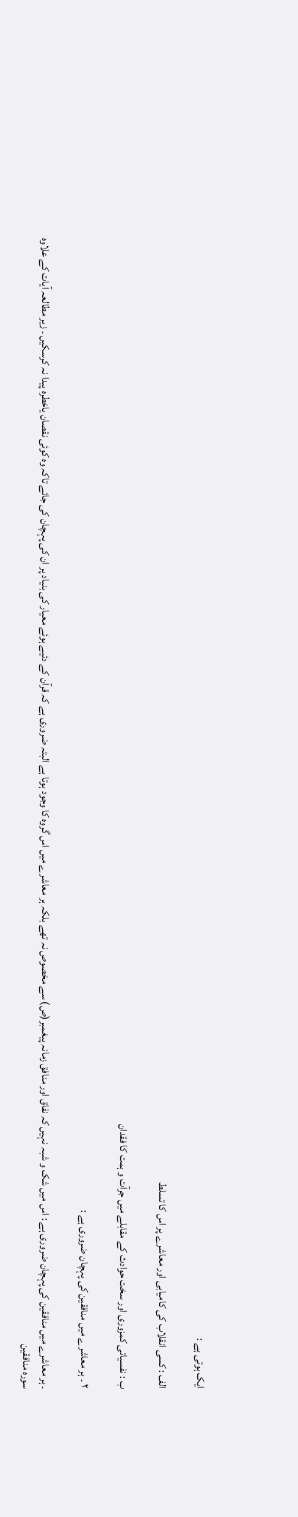ایک ہوتی ہے :

الف : کسی انقلاب کی کامیابی اور معاشرے پر اس کا تسلط

ب : نفسیاتی کمزوری اور سخت حوادث کے مقابلے میں جرآت و ہمت کا فقدان

۲ ۔ ہر معاشرے میں منافقین کی پہچان ضروری ہے :

۔ ہر معاشرے میں منافقین کی پہچان ضروری ہے : اس میں شک و شبہ نہیں کہ نفاق اور منافق زمانہ پیغمبر(ص) سے مخصوص نہ تھے بلکہ ہر معاشرے میں اس گروہ کا وجود ہوتا ہے البتہ ضروری ہے کہ قرآن کے دئیے ہوئے معیار کی بنیاد پر ان کی پہچان کی جائے تاکہ وہ کوئی نقصان یاخطرہ پیدا نہ کرسکیں ۔ زیر مطالعہ آیات کے علاوہ سورہ منافقین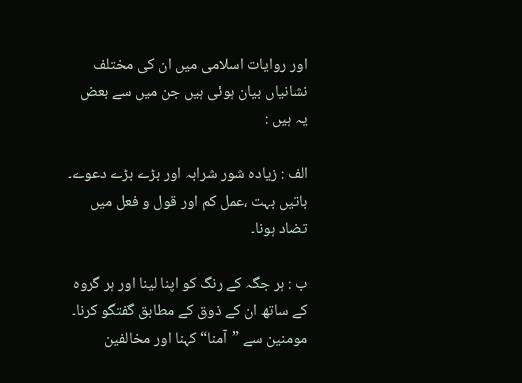اور روایات اسلامی میں ان کی مختلف نشانیاں بیان ہوئی ہیں جن میں سے بعض یہ ہیں :

الف : زیادہ شور شرابہ اور بڑے بڑے دعوے۔ باتیں بہت ،عمل کم اور قول و فعل میں تضاد ہونا۔

ب : ہر جگہ کے رنگ کو اپنا لینا اور ہر گروہ کے ساتھ ان کے ذوق کے مطابق گفتگو کرنا۔ مومنین سے ”آمنا“ کہنا اور مخالفین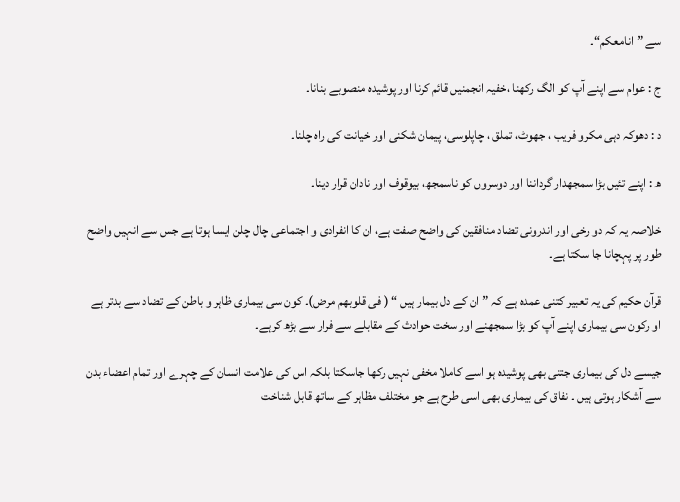سے ”انامعکم“۔

ج : عوام سے اپنے آپ کو الگ رکھنا ،خفیہ انجمنیں قائم کرنا اور پوشیدہ منصوبے بنانا۔

د : دھوکہ دہی مکرو فریب ، جھوٹ، تملق ، چاپلوسی، پیمان شکنی اور خیانت کی راہ چلنا۔

ھ : اپنے تئیں بڑا سمجھدار گرداننا اور دوسروں کو ناسمجھ، بیوقوف اور نادان قرار دینا۔

خلاصہ یہ کہ دو رخی اور اندرونی تضاد منافقین کی واضح صفت ہے، ان کا انفرادی و اجتماعی چال چلن ایسا ہوتا ہے جس سے انہیں واضح طور پر پہچانا جا سکتا ہے۔

قرآن حکیم کی یہ تعبیر کتنی عمدہ ہے کہ ”ان کے دل بیمار ہیں “ ( فی قلوبھم مرض)۔ کون سی بیماری ظاہر و باطن کے تضاد سے بدتر ہے او رکون سی بیماری اپنے آپ کو بڑا سمجھنے اور سخت حوادث کے مقابلے سے فرار سے بڑھ کرہے۔

جیسے دل کی بیماری جتنی بھی پوشیدہ ہو اسے کاملا مخفی نہیں رکھا جاسکتا بلکہ اس کی علامت انسان کے چہرے اور تمام اعضاء بدن سے آشکار ہوتی ہیں ۔ نفاق کی بیماری بھی اسی طرح ہے جو مختلف مظاہر کے ساتھ قابل شناخت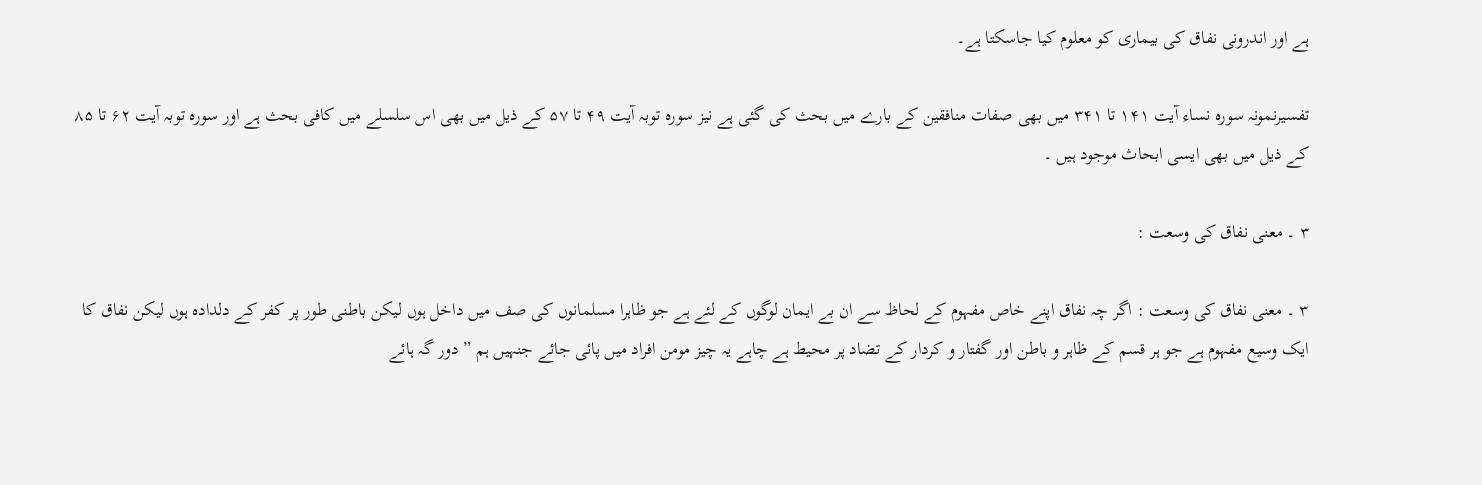ہے اور اندرونی نفاق کی بیماری کو معلوم کیا جاسکتا ہے۔

تفسیرنمونہ سورہ نساء آیت ۱۴۱ تا ۳۴۱ میں بھی صفات منافقین کے بارے میں بحث کی گئی ہے نیز سورہ توبہ آیت ۴۹ تا ۵۷ کے ذیل میں بھی اس سلسلے میں کافی بحث ہے اور سورہ توبہ آیت ۶۲ تا ۸۵ کے ذیل میں بھی ایسی ابحاث موجود ہیں ۔

۳ ۔ معنی نفاق کی وسعت :

۳ ۔ معنی نفاق کی وسعت : اگر چہ نفاق اپنے خاص مفہوم کے لحاظ سے ان بے ایمان لوگوں کے لئے ہے جو ظاہرا مسلمانوں کی صف میں داخل ہوں لیکن باطنی طور پر کفر کے دلدادہ ہوں لیکن نفاق کا ایک وسیع مفہوم ہے جو ہر قسم کے ظاہر و باطن اور گفتار و کردار کے تضاد پر محیط ہے چاہے یہ چیز مومن افراد میں پائی جائے جنہیں ہم ” دور گہ ہائے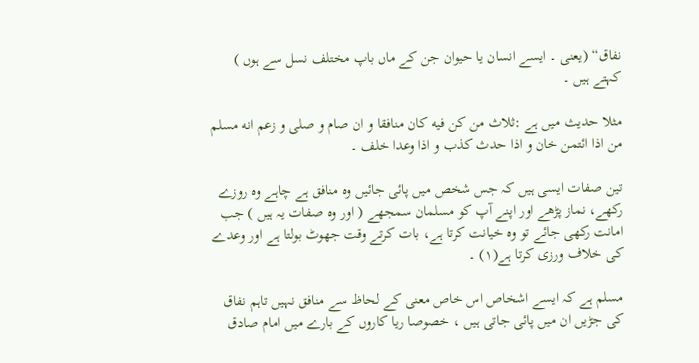نفاق“ (یعنی ۔ ایسے انسان یا حیوان جن کے ماں باپ مختلف نسل سے ہوں ) کہتے ہیں ۔

مثلا حدیث میں ہے :ثلاث من کن فیه کان منافقا و ان صام و صلی و زعم انه مسلم من اذا ائتمن خان و اذا حدث کذب و اذا وعدا خلف ۔

تین صفات ایسی ہیں کہ جس شخص میں پائی جائیں وہ منافق ہے چاہے وہ روزے رکھے، نماز پڑھے اور اپنے آپ کو مسلمان سمجھے ( اور وہ صفات یہ ہیں ) جب امانت رکھی جائے تو وہ خیانت کرتا ہے، بات کرتے وقت جھوٹ بولتا ہے اور وعدے کی خلاف ورزی کرتا ہے(۱) ۔

مسلم ہے کہ ایسے اشخاص اس خاص معنی کے لحاظ سے منافق نہیں تاہم نفاق کی جڑیں ان میں پائی جاتی ہیں ، خصوصا ریا کاروں کے بارے میں امام صادق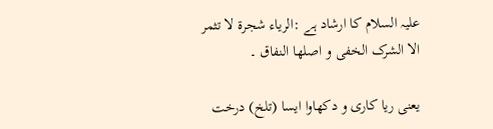علیہ السلام کا ارشاد ہے :الریاء شجرة لا تثمر الا الشرک الخفی و اصلها النفاق ۔

یعنی ریا کاری و دکھاوا ایسا (تلخ) درخت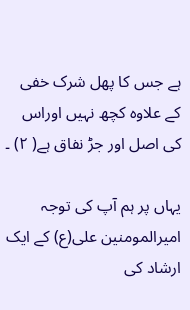ہے جس کا پھل شرک خفی کے علاوہ کچھ نہیں اوراس کی اصل اور جڑ نفاق ہے( ۲) ۔

یہاں پر ہم آپ کی توجہ امیرالمومنین علی(ع) کے ایک ارشاد کی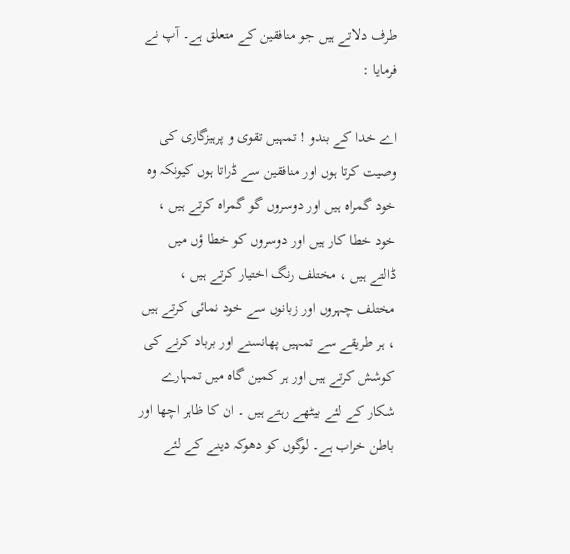طرف دلاتے ہیں جو منافقین کے متعلق ہے۔ آپ نے فرمایا :

اے خدا کے بندو ! تمہیں تقوی و پرہیزگاری کی وصیت کرتا ہوں اور منافقین سے ڈراتا ہوں کیونکہ وہ خود گمراہ ہیں اور دوسروں گو گمراہ کرتے ہیں ، خود خطا کار ہیں اور دوسروں کو خطا ؤں میں ڈالتے ہیں ، مختلف رنگ اختیار کرتے ہیں ، مختلف چہروں اور زبانوں سے خود نمائی کرتے ہیں ، ہر طریقے سے تمہیں پھانسنے اور برباد کرنے کی کوشش کرتے ہیں اور ہر کمین گاہ میں تمہارے شکار کے لئے بیٹھے رہتے ہیں ۔ ان کا ظاہر اچھا اور باطن خراب ہے۔ لوگوں کو دھوکہ دینے کے لئے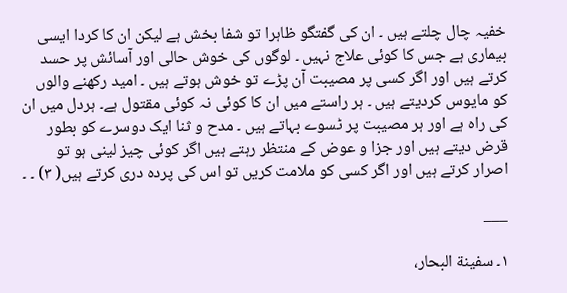خفیہ چال چلتے ہیں ۔ ان کی گفتگو ظاہرا تو شفا بخش ہے لیکن ان کا کردا ایسی بیماری ہے جس کا کوئی علاج نہیں ۔ لوگوں کی خوش حالی اور آسائش پر حسد کرتے ہیں اور اگر کسی پر مصیبت آن پڑے تو خوش ہوتے ہیں ۔ امید رکھنے والوں کو مایوس کردیتے ہیں ۔ ہر راستے میں ان کا کوئی نہ کوئی مقتول ہے۔ ہردل میں ان کی راہ ہے اور ہر مصیبت پر ٹسوے بہاتے ہیں ۔ مدح و ثنا ایک دوسرے کو بطور قرض دیتے ہیں اور جزا و عوض کے منتظر رہتے ہیں اگر کوئی چیز لینی ہو تو اصرار کرتے ہیں اور اگر کسی کو ملامت کریں تو اس کی پردہ دری کرتے ہیں( ۳) ۔ ۔

___

۱۔ سفینة البحار،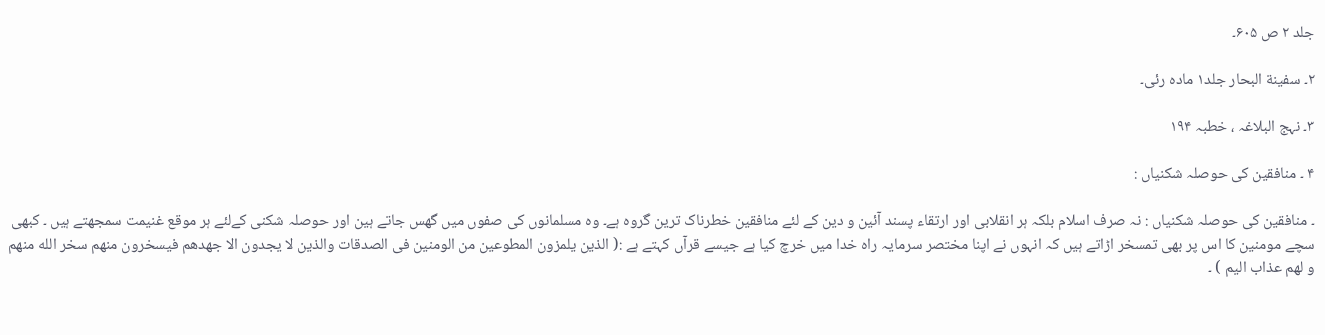جلد ۲ ص ۶۰۵۔

۲۔ سفینة البحار جلد۱ مادہ رئی۔

۳۔ نہج البلاغہ ، خطبہ ۱۹۴

۴ ۔ منافقین کی حوصلہ شکنیاں :

۔ منافقین کی حوصلہ شکنیاں : نہ صرف اسلام بلکہ ہر انقلابی اور ارتقاء پسند آئین و دین کے لئے منافقین خطرناک ترین گروہ ہے۔ وہ مسلمانوں کی صفوں میں گھس جاتے ہین اور حوصلہ شکنی کےلئے ہر موقع غنیمت سمجھتے ہیں ۔ کبھی سچے مومنین کا اس پر بھی تمسخر اڑاتے ہیں کہ انہوں نے اپنا مختصر سرمایہ راہ خدا میں خرچ کیا ہے جیسے قرآں کہتے ہے :( الذین یلمزون المطوعین من الومنین فی الصدقات والذین لا یجدون الا جهدهم فیسخرون منهم سخر الله منهم و لهم عذاب الیم ) ۔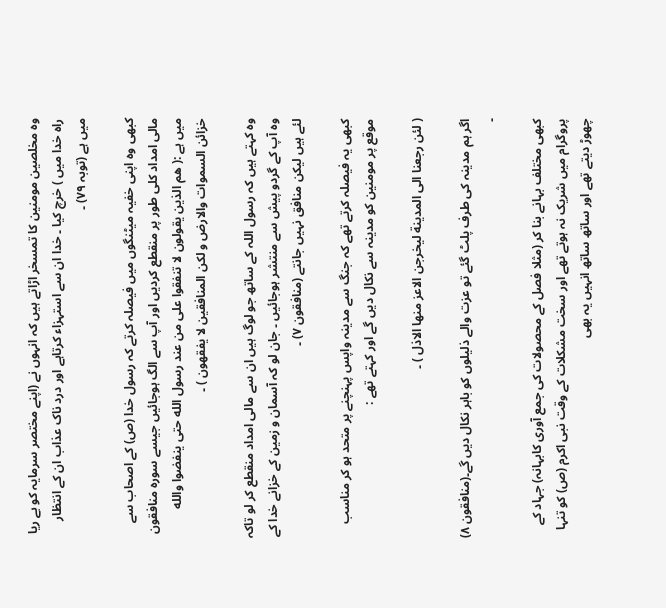وہ مخلصین مومنین کا تمسخر اڑاتے ہیں کہ انہوں نے (اپنے مختصر سرمایہ کو بے ریا راہ خدا میں ) خرچ کیا ۔ خدا ان سے استہزاء کرتاہے اور درد ناک عذاب ان کے انتظار میں ہے (توبہ ۷۹) ۔

کبھی وہ اپنی خفیہ میٹنگوں میں فیصلہ کرتے کہ رسول خدا (ص) کے اصحاب سے مالی امداد کلی طور پر منقطع کردیں اور آپ سے الگ ہوجائیں جیسے سورہ منافقون میں ہے :( هم الذین یقولون لا تنفقوا علی من عند رسول الله حتی ینفضوا والله خزائن السموات والارض و لکن المنافقین لا یفقهون ) ۔

وہ کہتے ہیں کہ رسول اللہ کے ساتھ جو لوگ ہیں ان سے مالی امداد منقطع کر لو تاکہ وہ آپ کے گردو پیش سے منتشر ہوجائیں ۔ جان لو کہ آسمان و زمین کے خزانے خدا کے لئے ہیں لیکن منافق نہیں جانتے (منافقون ۷) ۔

کبھی یہ فیصلہ کرتے تھے کہ جنگ سے مدینہ واپس پہنچنے پر متحد ہو کر مناسب موقع پر مومنین کو مدینہ سے نکال دیں گے اور کہتے تھے :

( لئن رجعنا الی المدینة لیخرجن الاعز منها الاذل ) ۔

اگر ہم مدینہ کی طرف پلٹ گئے تو عزت والے ذلیلوں کو باہر نکال دیں گے۔(منافقون ۸) ۔

کبھی مختلف بہانے بنا کر (مثلا فصل کے محصولات کی جمع آوری کابہانہ) جہاد کے پروگرام میں شریک نہ ہوتے تھے اور سخت مشکلات کے وقت نبی اکرم (ص) کو تنہا چھوڑ دیتے تھے اور ساتھ ساتھ انہیں یہ بھی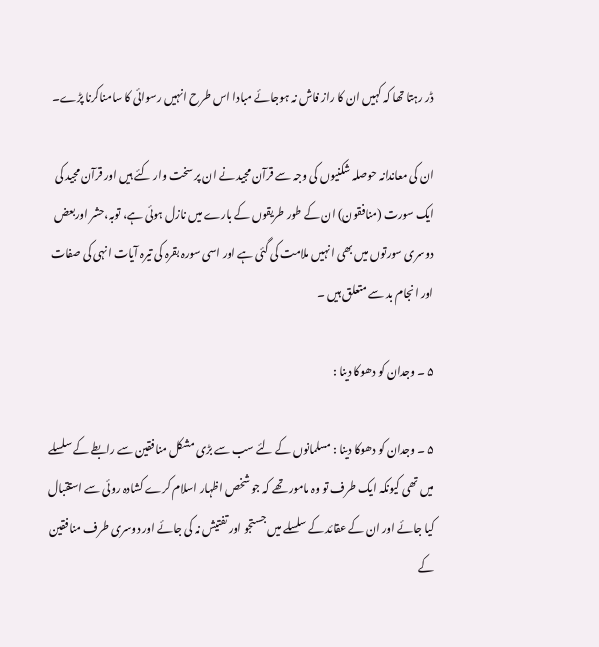ڈر رہتا تھا کہ کہیں ان کا راز فاش نہ ہوجائے مبادا اس طرح انہیں رسوائی کا سامناکرنا پڑے۔

ان کی معاندانہ حوصلہ شکنیوں کی وجہ سے قرآن مجید نے ان پر سخت وار کئے ہیں اور قرآن مجید کی ایک سورت (منافقون) ان کے طور طریقوں کے بارے میں نازل ہوئی ہے، توبہ،حشر اوربعض دوسری سورتوں میں بھی انہیں ملامت کی گئی ہے اور اسی سورہ بقرہ کی تیرہ آیات انہی کی صفات اور انجام بد سے متعلق ہیں ۔

۵ ۔ وجدان کو دھوکا دینا :

۵ ۔ وجدان کو دھوکا دینا : مسلمانوں کے لئے سب سے بڑی مشکل منافقین سے رابطے کے سلسلے میں تھی کیونکہ ایک طرف تو وہ مامور تھے کہ جو شخص اظہار اسلام کرے کشادہ روئی سے استقبال کیا جائے اور ان کے عقائد کے سلسلے میں جستجو اور تفتیش نہ کی جائے اور دوسری طرف منافقین کے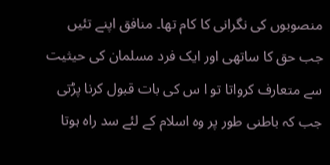منصوبوں کی نگرانی کا کام تھا۔ منافق اپنے تئیں جب حق کا ساتھی اور ایک فرد مسلمان کی حیثیت سے متعارف کرواتا تو ا س کی بات قبول کرنا پڑتی جب کہ باطنی طور پر وہ اسلام کے لئے سد راہ ہوتا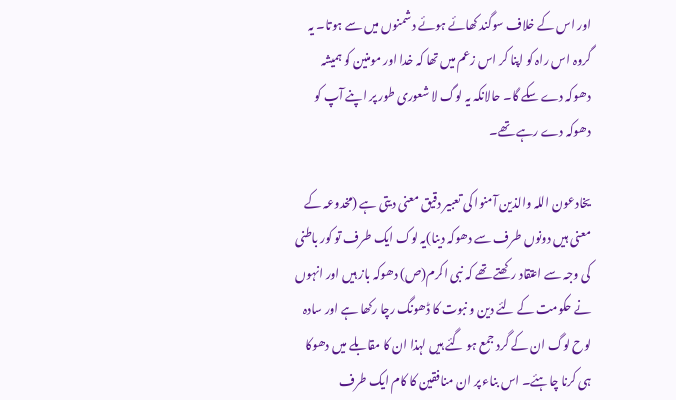اور اس کے خلاف سوگند کھائے ہوئے دشمنوں میں سے ہوتا۔ یہ گروہ اس راہ کو اپنا کر اس زعم میں تھا کہ خدا اور مومنین کو ہمیشہ دھوکہ دے سکے گا۔ حالانکہ یہ لوگ لا شعوری طور پر اپنے آپ کو دھوکہ دے رہے تھے۔

یخادعون اللہ والذین آمنوا کی تعبیر دقیق معنی دیتی ہے (مخدوعہ کے معنی ہیں دونوں طرف سے دھوکہ دینا)یہ لوک ایک طرف تو کور باطنی کی وجہ سے اعتقاد رکھتے تھے کہ نبی اکرم(ص) دھوکہ باز ہیں اور انہوں نے حکومت کے لئے دین و نبوت کا ڈھونگ رچا رکھا ہے اور سادہ لوح لوگ ان کے گرد جمع ہو گئے ہیں لہذا ان کا مقابلے میں دھوکا ہی کرنا چاہئے۔ اس بناء پر ان منافقین کا کام ایک طرف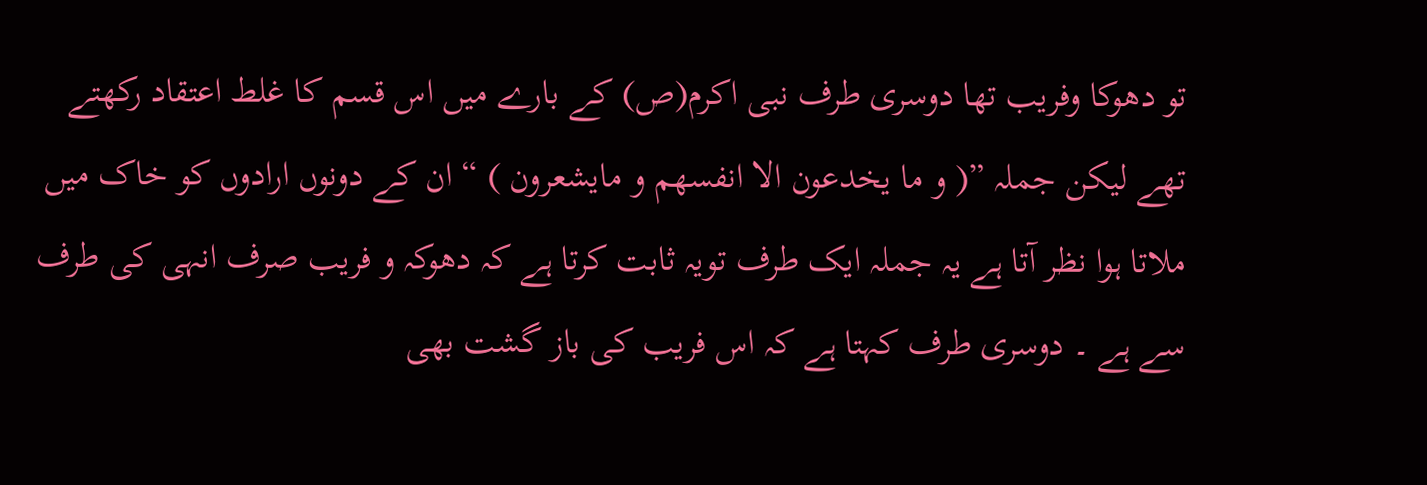تو دھوکا وفریب تھا دوسری طرف نبی اکرم(ص) کے بارے میں اس قسم کا غلط اعتقاد رکھتے تھے لیکن جملہ ”( و ما یخدعون الا انفسهم و مایشعرون ) “ ان کے دونوں ارادوں کو خاک میں ملاتا ہوا نظر آتا ہے یہ جملہ ایک طرف تویہ ثابت کرتا ہے کہ دھوکہ و فریب صرف انہی کی طرف سے ہے ۔ دوسری طرف کہتا ہے کہ اس فریب کی باز گشت بھی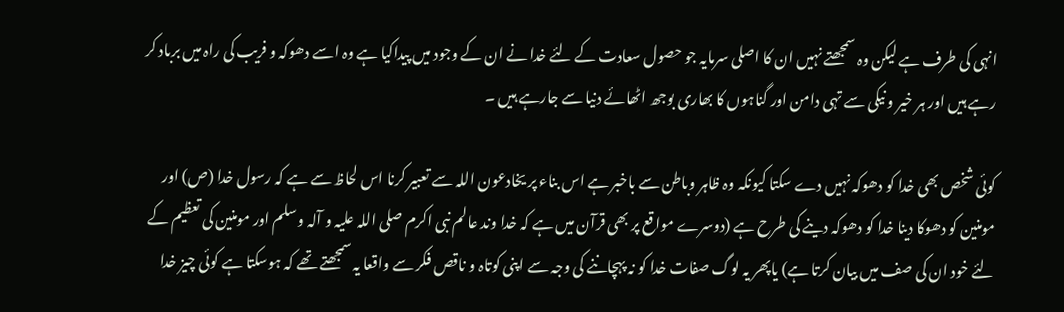انہی کی طرف ہے لیکن وہ سمجھتے نہیں ان کا اصلی سرمایہ جو حصول سعادت کے لئے خدا نے ان کے وجود میں پیداکیا ہے وہ اسے دھوکہ و فریب کی راہ میں برباد کر رہے ہیں اور ہر خیر و نیکی سے تہی دامن اور گناہوں کا بھاری بوجھ اٹھائے دنیا سے جارہے ہیں ۔

کوئی شخص بھی خدا کو دھوکہ نہیں دے سکتا کیونکہ وہ ظاہر وباطن سے باخبر ہے اس بناء پر یخادعون اللہ سے تعبیر کرنا اس لحاظ سے ہے کہ رسول خدا (ص) اور مومنین کو دھوکا دینا خدا کو دھوکہ دینے کی طرح ہے (دوسرے مواقع پر بھی قرآن میں ہے کہ خدا وند عالم نبی اکرم صلی اللہ علیہ و آلہ وسلم اور مومنین کی تعظیم کے لئے خود ان کی صف میں بیان کرتا ہے) یاپھر یہ لوگ صفات خدا کو نہ پہچاننے کی وجہ سے اپنی کوتاہ و ناقص فکر سے واقعا یہ سمجھتے تھے کہ ہوسکتا ہے کوئی چیز خدا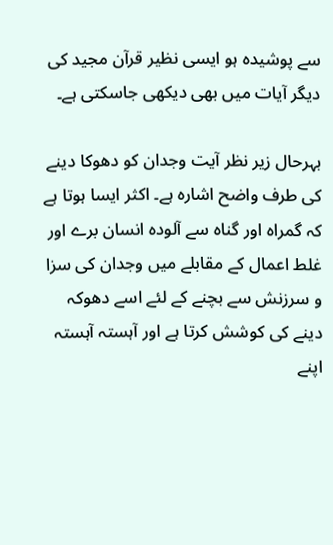سے پوشیدہ ہو ایسی نظیر قرآن مجید کی دیگر آیات میں بھی دیکھی جاسکتی ہے۔

بہرحال زیر نظر آیت وجدان کو دھوکا دینے کی طرف واضح اشارہ ہے۔ اکثر ایسا ہوتا ہے کہ گمراہ اور گناہ سے آلودہ انسان برے اور غلط اعمال کے مقابلے میں وجدان کی سزا و سرزنش سے بچنے کے لئے اسے دھوکہ دینے کی کوشش کرتا ہے اور آہستہ آہستہ اپنے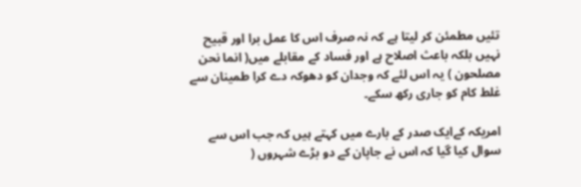تئیں مطمئن کر لیتا ہے کہ نہ صرف اس کا عمل برا اور قبیح نہیں بلکہ باعث اصلاح ہے اور فساد کے مقابلے میں( انما نحن مصلحون ) یہ اس لئے کہ وجدان کو دھوکہ دے کرا طمینان سے غلط کام کو جاری رکھ سکے۔

امریکہ کےایک صدر کے بارے میں کہتے ہیں کہ جب اس سے سوال کیا گیا کہ اس نے جاپان کے دو بڑے شہروں (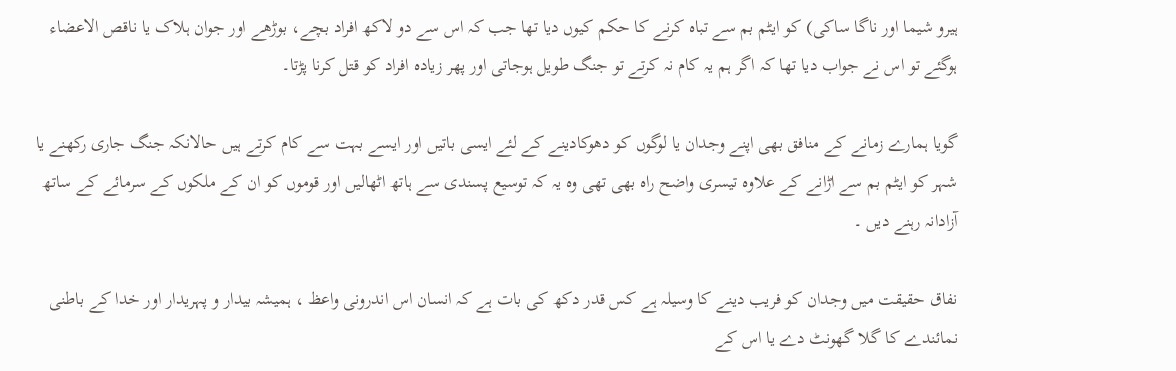ہیرو شیما اور ناگا ساکی) کو ایٹم بم سے تباہ کرنے کا حکم کیوں دیا تھا جب کہ اس سے دو لاکھ افراد بچے، بوڑھے اور جوان ہلاک یا ناقص الاعضاء ہوگئے تو اس نے جواب دیا تھا کہ اگر ہم یہ کام نہ کرتے تو جنگ طویل ہوجاتی اور پھر زیادہ افراد کو قتل کرنا پڑتا۔

گویا ہمارے زمانے کے منافق بھی اپنے وجدان یا لوگوں کو دھوکادینے کے لئے ایسی باتیں اور ایسے بہت سے کام کرتے ہیں حالانکہ جنگ جاری رکھنے یا شہر کو ایٹم بم سے اڑانے کے علاوہ تیسری واضح راہ بھی تھی وہ یہ کہ توسیع پسندی سے ہاتھ اٹھالیں اور قوموں کو ان کے ملکوں کے سرمائے کے ساتھ آزادانہ رہنے دیں ۔

نفاق حقیقت میں وجدان کو فریب دینے کا وسیلہ ہے کس قدر دکھ کی بات ہے کہ انسان اس اندرونی واعظ ، ہمیشہ بیدار و پہریدار اور خدا کے باطنی نمائندے کا گلا گھونٹ دے یا اس کے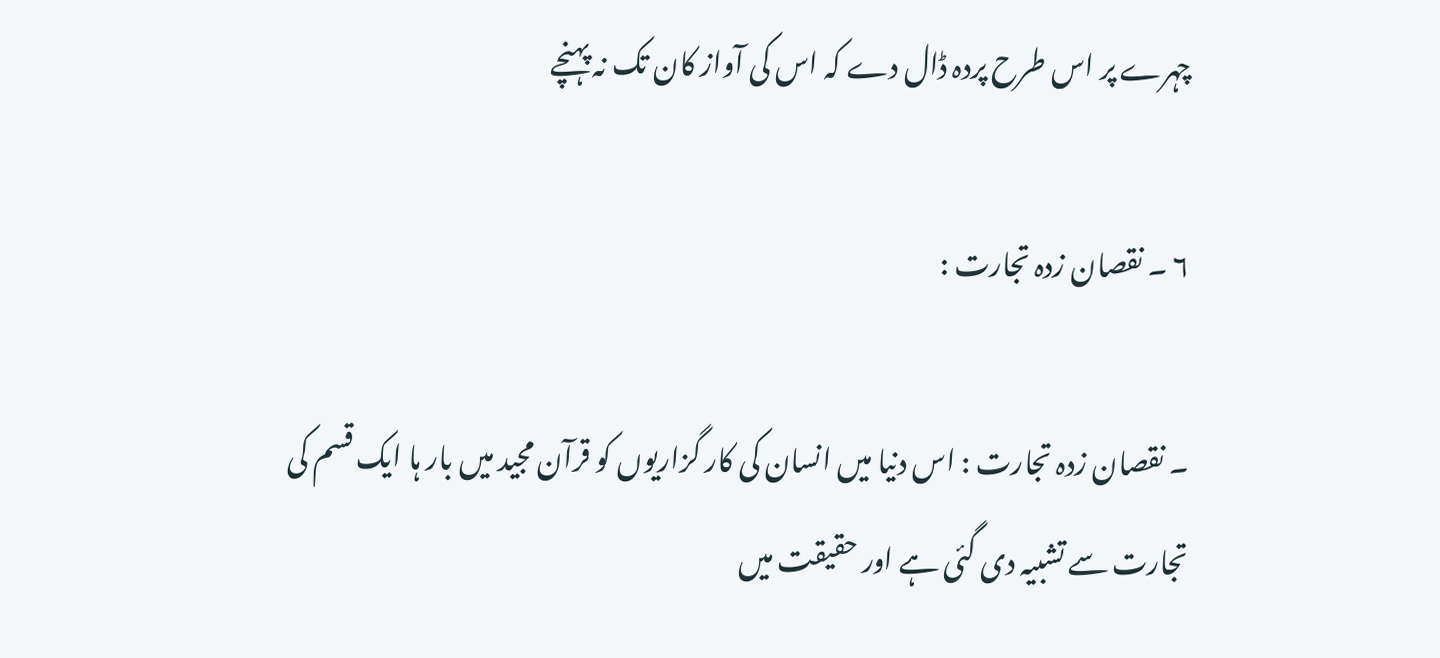چہرے پر اس طرح پردہ ڈال دے کہ اس کی آواز کان تک نہ پہنچے

۶ ۔ نقصان زدہ تجارت :

۔ نقصان زدہ تجارت : اس دنیا میں انسان کی کار گزاریوں کو قرآن مجید میں بار ہا ایک قسم کی تجارت سے تشبیہ دی گئی ہے اور حقیقت میں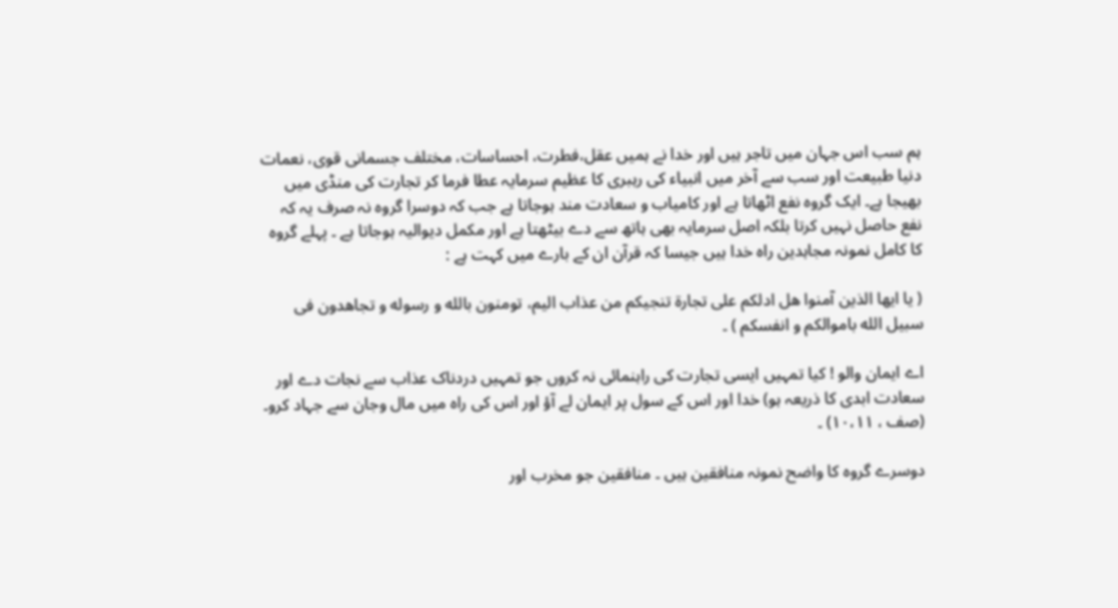ہم سب اس جہان میں تاجر ہیں اور خدا نے ہمیں عقل،فطرت، احساسات، مختلف جسمانی قوی، نعمات دنیا طبیعت اور سب سے آخر میں انبیاء کی رہبری کا عظیم سرمایہ عطا فرما کر تجارت کی منڈی میں بھیجا ہے۔ ایک گروہ نفع اٹھاتا ہے اور کامیاب و سعادت مند ہوجاتا ہے جب کہ دوسرا گروہ نہ صرف یہ کہ نفع حاصل نہیں کرتا بلکہ اصل سرمایہ بھی ہاتھ سے دے بیٹھتا ہے اور مکمل دیوالیہ ہوجاتا ہے ۔ پہلے گروہ کا کامل نمونہ مجاہدین راہ خدا ہیں جیسا کہ قرآن ان کے بارے میں کہت ہے :

( یا ایها الذین آمنوا هل ادلکم علی تجارة تنجیکم من عذاب الیم، تومنون بالله و رسوله و تجاهدون فی سبیل الله باموالکم و انفسکم ) ۔

اے ایمان والو ! کیا تمہیں ایسی تجارت کی راہنمائی نہ کروں جو تمہیں دردناک عذاب سے نجات دے اور سعادت ابدی کا ذریعہ ہو) خدا اور اس کے سول پر ایمان لے آؤ اور اس کی راہ میں مال وجان سے جہاد کرو۔ (صف ، ۱۰،۱۱) ۔

دوسرے گروہ کا واضح نمونہ منافقین ہیں ۔ منافقین جو مخرب اور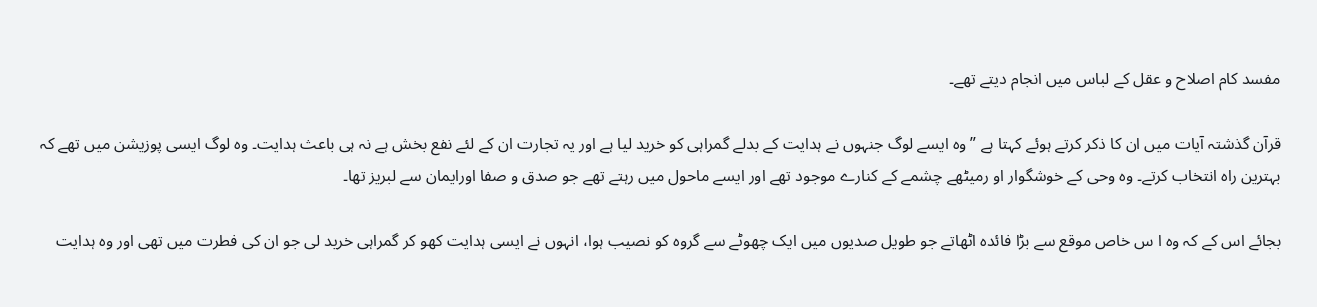مفسد کام اصلاح و عقل کے لباس میں انجام دیتے تھے۔

قرآن گذشتہ آیات میں ان کا ذکر کرتے ہوئے کہتا ہے ” وہ ایسے لوگ جنہوں نے ہدایت کے بدلے گمراہی کو خرید لیا ہے اور یہ تجارت ان کے لئے نفع بخش ہے نہ ہی باعث ہدایت۔ وہ لوگ ایسی پوزیشن میں تھے کہ بہترین راہ انتخاب کرتے۔ وہ وحی کے خوشگوار او رمیٹھے چشمے کے کنارے موجود تھے اور ایسے ماحول میں رہتے تھے جو صدق و صفا اورایمان سے لبریز تھا۔

بجائے اس کے کہ وہ ا س خاص موقع سے بڑا فائدہ اٹھاتے جو طویل صدیوں میں ایک چھوٹے سے گروہ کو نصیب ہوا، انہوں نے ایسی ہدایت کھو کر گمراہی خرید لی جو ان کی فطرت میں تھی اور وہ ہدایت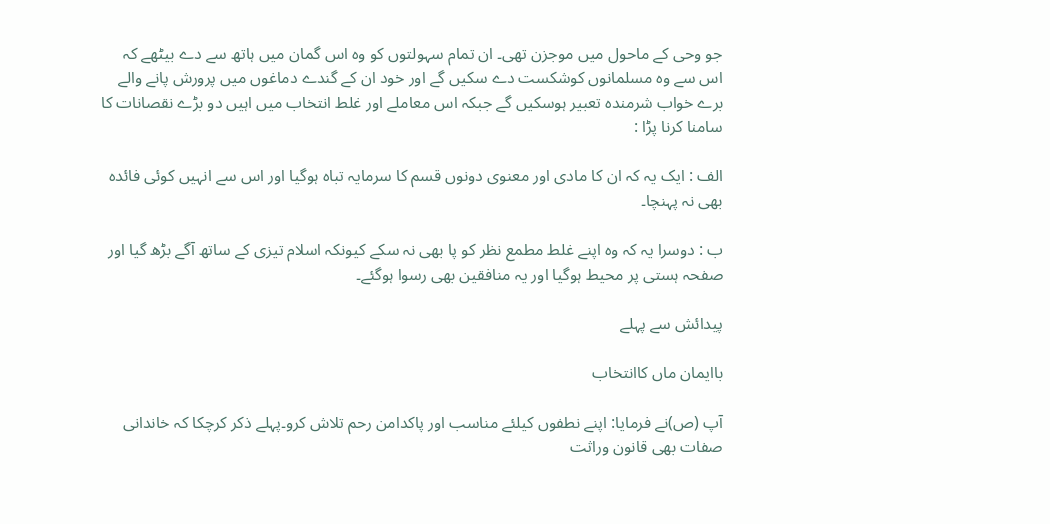جو وحی کے ماحول میں موجزن تھی۔ ان تمام سہولتوں کو وہ اس گمان میں ہاتھ سے دے بیٹھے کہ اس سے وہ مسلمانوں کوشکست دے سکیں گے اور خود ان کے گندے دماغوں میں پرورش پانے والے برے خواب شرمندہ تعبیر ہوسکیں گے جبکہ اس معاملے اور غلط انتخاب میں اہیں دو بڑے نقصانات کا سامنا کرنا پڑا :

الف : ایک یہ کہ ان کا مادی اور معنوی دونوں قسم کا سرمایہ تباہ ہوگیا اور اس سے انہیں کوئی فائدہ بھی نہ پہنچا۔

ب : دوسرا یہ کہ وہ اپنے غلط مطمع نظر کو پا بھی نہ سکے کیونکہ اسلام تیزی کے ساتھ آگے بڑھ گیا اور صفحہ ہستی پر محیط ہوگیا اور یہ منافقین بھی رسوا ہوگئے۔

پیدائش سے پہلے

باایمان ماں کاانتخاب

آپ (ص)نے فرمایا: اپنے نطفوں کیلئے مناسب اور پاکدامن رحم تلاش کرو۔پہلے ذکر کرچکا کہ خاندانی صفات بھی قانون وراثت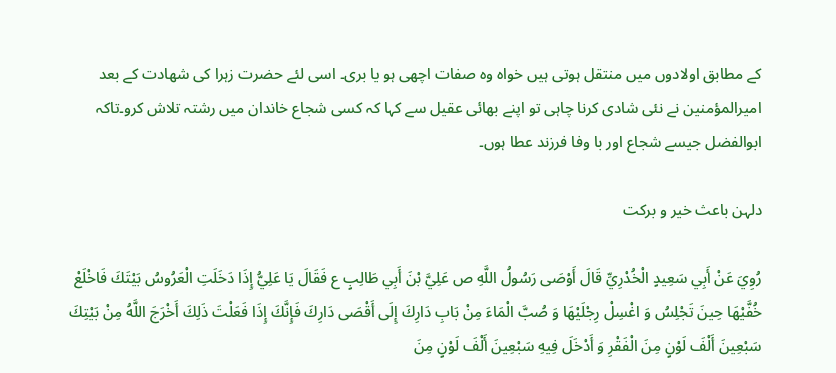کے مطابق اولادوں میں منتقل ہوتی ہیں خواہ وہ صفات اچھی ہو یا بری۔ اسی لئے حضرت زہرا کی شھادت کے بعد امیرالمؤمنین نے نئی شادی کرنا چاہی تو اپنے بھائی عقیل سے کہا کہ کسی شجاع خاندان میں رشتہ تلاش کرو۔تاکہ ابوالفضل جیسے شجاع اور با وفا فرزند عطا ہوں۔

دلہن باعث خیر و برکت

رُوِيَ عَنْ أَبِي سَعِيدٍ الْخُدْرِيِّ قَالَ أَوْصَى رَسُولُ اللَّهِ ص عَلِيَّ بْنَ أَبِي طَالِبٍ ع فَقَالَ يَا عَلِيُّ إِذَا دَخَلَتِ الْعَرُوسُ بَيْتَكَ فَاخْلَعْ خُفَّيْهَا حِينَ تَجْلِسُ وَ اغْسِلْ رِجْلَيْهَا وَ صُبَّ الْمَاءَ مِنْ بَابِ دَارِكَ إِلَى أَقْصَى دَارِكَ فَإِنَّكَ إِذَا فَعَلْتَ ذَلِكَ أَخْرَجَ اللَّهُ مِنْ بَيْتِكَ سَبْعِينَ أَلْفَ لَوْنٍ مِنَ الْفَقْرِ وَ أَدْخَلَ فِيهِ سَبْعِينَ أَلْفَ لَوْنٍ مِنَ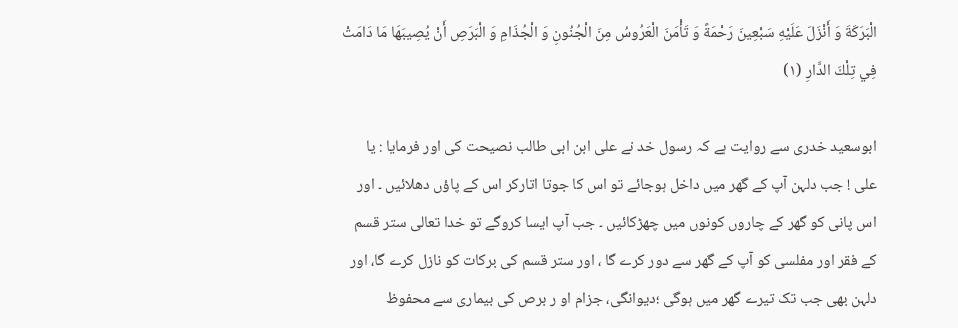الْبَرَكَةَ وَ أَنْزَلَ عَلَيْهِ سَبْعِينَ رَحْمَةً وَ تَأْمَنَ الْعَرُوسُ مِنَ الْجُنُونِ وَ الْجُذَامِ وَ الْبَرَصِ أَنْ يُصِيبَهَا مَا دَامَتْ فِي تِلْكَ الدَّارِ (۱)

ابوسعید خدری سے روایت ہے کہ رسول خد نے علی ابن ابی طالب نصیحت کی اور فرمایا : یا علی ! جب دلہن آپ کے گھر میں داخل ہوجائے تو اس کا جوتا اتارکر اس کے پاؤں دھلائیں ۔ اور اس پانی کو گھر کے چاروں کونوں میں چھڑکائیں ۔ جب آپ ایسا کروگے تو خدا تعالی ستر قسم کے فقر اور مفلسی کو آپ کے گھر سے دور کرے گا ، اور ستر قسم کی برکات کو نازل کرے گا، اور دلہن بھی جب تک تیرے گھر میں ہوگی ؛دیوانگی، جزام او ر برص کی بیماری سے محفوظ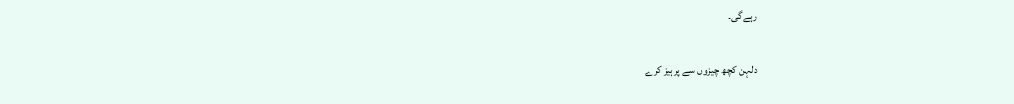رہےگی۔

دلہن کچھ چیزوں سے پرہیز کرے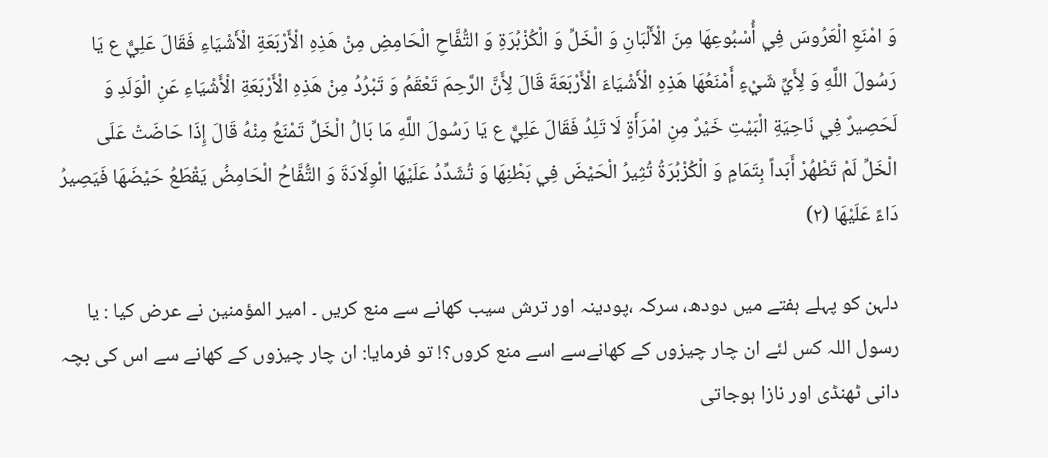وَ امْنَعِ الْعَرُوسَ فِي أُسْبُوعِهَا مِنَ الْأَلْبَانِ وَ الْخَلِّ وَ الْكُزْبُرَةِ وَ التُّفَّاحِ الْحَامِضِ مِنْ هَذِهِ الْأَرْبَعَةِ الْأَشْيَاءِ فَقَالَ عَلِيٌّ ع يَا رَسُولَ اللَّهِ وَ لِأَيِّ شَيْءٍ أَمْنَعُهَا هَذِهِ الْأَشْيَاءَ الْأَرْبَعَةَ قَالَ لِأَنَّ الرَّحِمَ تَعْقَمُ وَ تَبْرُدُ مِنْ هَذِهِ الْأَرْبَعَةِ الْأَشْيَاءِ عَنِ الْوَلَدِ وَ لَحَصِيرٌ فِي نَاحِيَةِ الْبَيْتِ خَيْرٌ مِنِ امْرَأَةٍ لَا تَلِدُ فَقَالَ عَلِيٌّ ع يَا رَسُولَ اللَّهِ مَا بَالُ الْخَلِّ تَمْنَعُ مِنْهُ قَالَ إِذَا حَاضَتْ عَلَى الْخَلِّ لَمْ تَطْهُرْ أَبَداً بِتَمَامٍ وَ الْكُزْبُرَةُ تُثِيرُ الْحَيْضَ فِي بَطْنِهَا وَ تُشَدِّدُ عَلَيْهَا الْوِلَادَةَ وَ التُّفَّاحُ الْحَامِضُ يَقْطَعُ حَيْضَهَا فَيَصِيرُ دَاءً عَلَيْهَا (۲)

دلہن کو پہلے ہفتے میں دودھ، سرکہ ،پودینہ اور ترش سیب کھانے سے منع کریں ۔ امیر المؤمنین نے عرض کیا : یا رسول اللہ کس لئے ان چار چیزوں کے کھانےسے اسے منع کروں؟! تو فرمایا: ان چار چیزوں کے کھانے سے اس کی بچہ دانی ٹھنڈی اور نازا ہوجاتی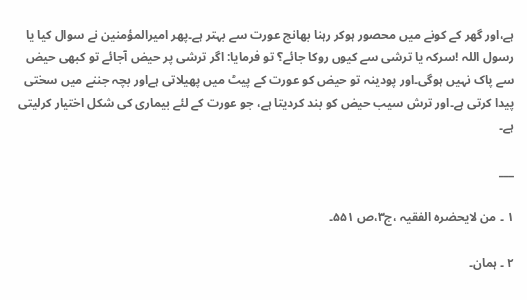ہے،اور گھر کے کونے میں محصور ہوکر رہنا بھانج عورت سے بہتر ہے۔پھر امیرالمؤمنین نے سوال کیا یا رسول اللہ !سرکہ یا ترشی سے کیوں روکا جائے؟ تو فرمایا: اگر ترشی پر حیض آجائے تو کبھی حیض سے پاک نہیں ہوگی۔اور پودینہ تو حیض کو عورت کے پیٹ میں پھیلاتی ہےاور بچہ جننے میں سختی پیدا کرتی ہے۔اور ترش سیب حیض کو بند کردیتا ہے، جو عورت کے لئے بیماری کی شکل اختیار کرلیتی ہے۔

___

۱ ۔ من لایحضرہ الفقیہ ،ج۳،ص ۵۵۱۔

۲ ۔ ہمان۔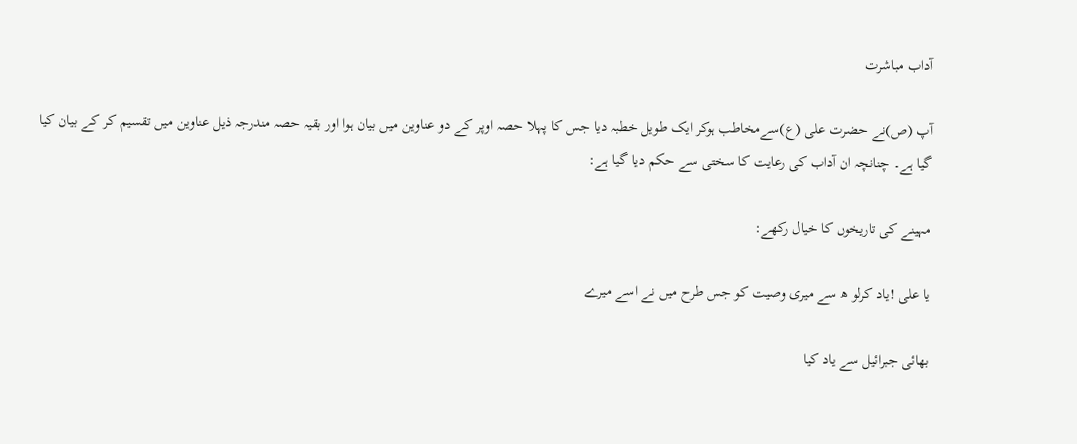آداب مباشرت

آپ (ص)نے حضرت علی (ع)سےمخاطب ہوکر ایک طویل خطبہ دیا جس کا پہلا حصہ اوپر کے دو عناوین میں بیان ہوا اور بقیہ حصہ مندرجہ ذیل عناوین میں تقسیم کر کے بیان کیا گیا ہے۔ چنانچہ ان آداب کی رعایت کا سختی سے حکم دیا گیا ہے:

مہینے کی تاریخوں کا خیال رکھے:

یا علی !یاد کرلو ھ سے میری وصیت کو جس طرح میں نے اسے میرے

بھائی جبرائیل سے یاد کیا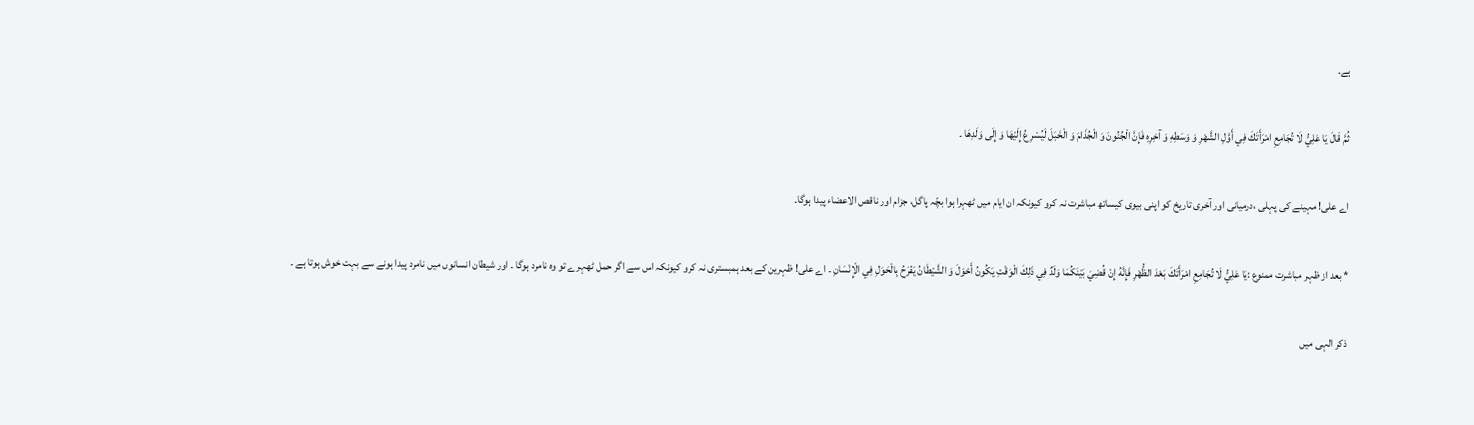ہے۔

ثُمَّ قَالَ يَا عَلِيُّ لَا تُجَامِعِ امْرَأَتَكَ فِي أَوَّلِ الشَّهْرِ وَ وَسَطِهِ وَ آخِرِهِ فَإِنَّ الْجُنُونَ وَ الْجُذَامَ وَ الْخَبَلَ لَيُسْرِعُ إِلَيْهَا وَ إِلَى وَلَدِهَا ۔

اے علی! مہینے کی پہلی ،درمیانی اور آخری تاریخ کو اپنی بیوی کیساتھ مباشرت نہ کرو کیونکہ ان ایام میں ٹھہرا ہوا بچّہ پاگل، جزام اور ناقص الاعضاء پیدا ہوگا۔

* بعد از ظہر مباشرت ممنوع :يَا عَلِيُّ لَا تُجَامِعِ امْرَأَتَكَ بَعْدَ الظُّهْرِ فَإِنَّهُ إِنْ قُضِيَ بَيْنَكُمَا وَلَدٌ فِي ذَلِكَ الْوَقْتِ يَكُونُ أَحْوَلَ وَ الشَّيْطَانُ يَفْرَحُ بِالْحَوَلِ فِي الْإِنْسَانِ ۔ اے علی! ظہرین کے بعد ہمبستری نہ کرو کیونکہ اس سے اگر حمل ٹھہرے تو وہ نامرد ہوگا ۔ اور شیطان انسانوں میں نامرد پیدا ہونے سے بہت خوش ہوتا ہے ۔

ذکر الہی میں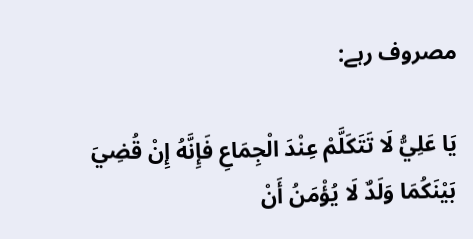مصروف رہے:

يَا عَلِيُّ لَا تَتَكَلَّمْ عِنْدَ الْجِمَاعِ فَإِنَّهُ إِنْ قُضِيَ بَيْنَكُمَا وَلَدٌ لَا يُؤْمَنُ أَنْ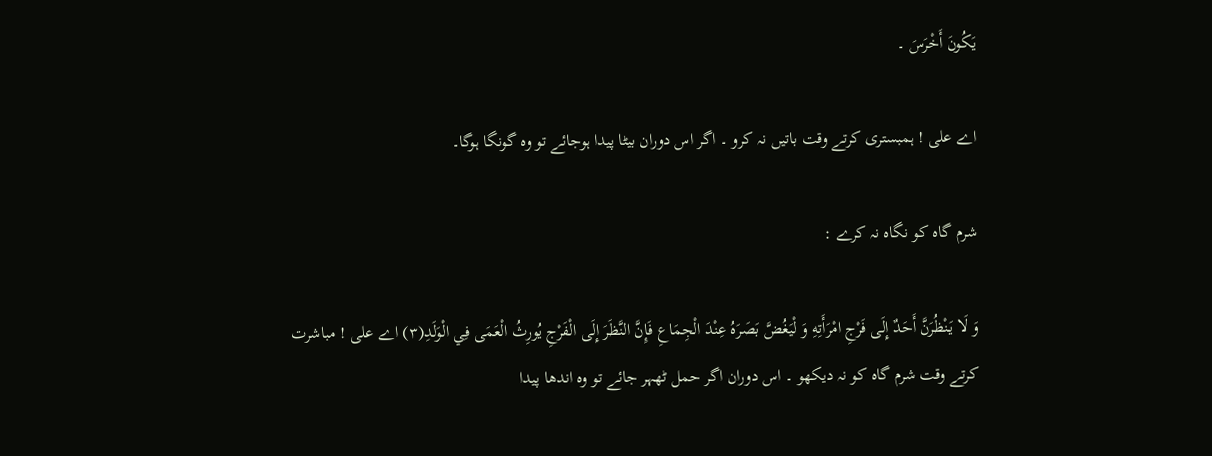يَكُونَ أَخْرَسَ ۔

اے علی ! ہمبستری کرتے وقت باتیں نہ کرو ۔ اگر اس دوران بیٹا پیدا ہوجائے تو وہ گونگا ہوگا۔

شرم گاہ کو نگاہ نہ کرے :

وَ لَا يَنْظُرَنَّ أَحَدٌ إِلَى فَرْجِ امْرَأَتِهِ وَ لْيَغُضَّ بَصَرَهُ عِنْدَ الْجِمَاعِ فَإِنَّ النَّظَرَ إِلَى الْفَرْجِ يُورِثُ الْعَمَى فِي الْوَلَدِ(۳) اے علی ! مباشرت کرتے وقت شرم گاہ کو نہ دیکھو ۔ اس دوران اگر حمل ٹھہر جائے تو وہ اندھا پیدا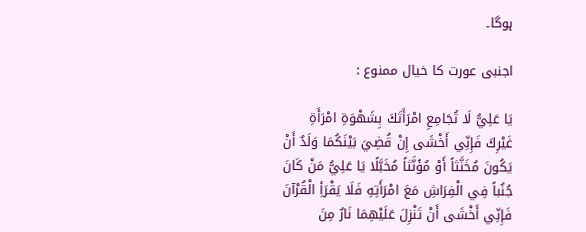ہوگا۔

اجنبی عورت کا خیال ممنوع :

يَا عَلِيُّ لَا تُجَامِعِ امْرَأَتَكَ بِشَهْوَةِ امْرَأَةِ غَيْرِكَ فَإِنِّي أَخْشَى إِنْ قُضِيَ بَيْنَكُمَا وَلَدٌ أَنْ يَكُونَ مُخَنَّثاً أَوْ مُؤَنَّثاً مُخَبَّلًا يَا عَلِيُّ مَنْ كَانَ جُنُباً فِي الْفِرَاشِ مَعَ امْرَأَتِهِ فَلَا يَقْرَأِ الْقُرْآنَ فَإِنِّي أَخْشَى أَنْ تَنْزِلَ عَلَيْهِمَا نَارٌ مِنَ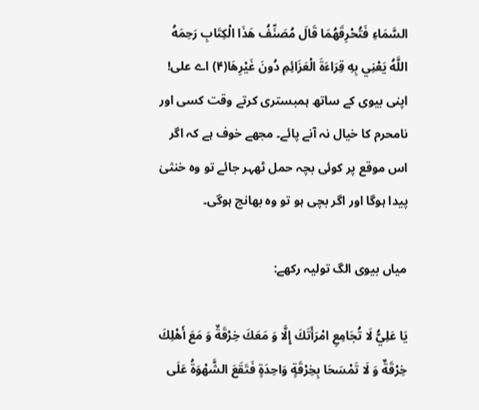السَّمَاءِ فَتُحْرِقَهُمَا قَالَ مُصَنِّفُ هَذَا الْكِتَابِ رَحِمَهُ اللَّهُ يَعْنِي بِهِ قِرَاءَةَ الْعَزَائِمِ دُونَ غَيْرِهَا(۴) اے علی! اپنی بیوی کے ساتھ ہمبستری کرتے وقت کسی اور نامحرم کا خیال نہ آنے پائے۔ مجھے خوف ہے کہ اگر اس موقع پر کوئی بچہ حمل ٹھہر جائے تو وہ خنثیٰ پیدا ہوگا اور اگر بچی ہو تو وہ بھانج ہوگی۔

میاں بیوی الگ تولیہ رکھے:

يَا عَلِيُّ لَا تُجَامِعِ امْرَأَتَكَ إِلَّا وَ مَعَكَ خِرْقَةٌ وَ مَعَ أَهْلِكَ خِرْقَةٌ وَ لَا تَمْسَحَا بِخِرْقَةٍ وَاحِدَةٍ فَتَقَعَ الشَّهْوَةُ عَلَى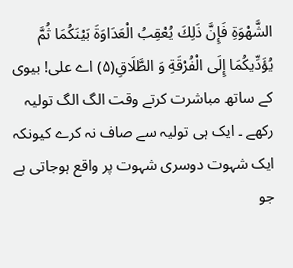الشَّهْوَةِ فَإِنَّ ذَلِكَ يُعْقِبُ الْعَدَاوَةَ بَيْنَكُمَا ثُمَّ يُؤَدِّيكُمَا إِلَى الْفُرْقَةِ وَ الطَّلَاقِ(۵) اے علی! بیوی کے ساتھ مباشرت کرتے وقت الگ الگ تولیہ رکھے ۔ ایک ہی تولیہ سے صاف نہ کرے کیونکہ ایک شہوت دوسری شہوت پر واقع ہوجاتی ہے جو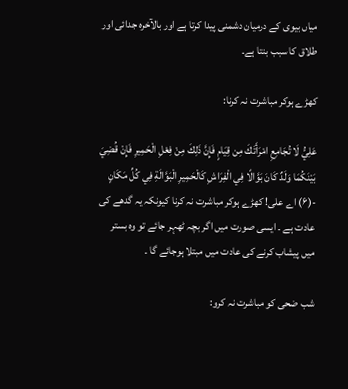میاں بیوی کے درمیان دشمنی پیدا کرتا ہے اور بالآخرہ جدائی اور طلاق کا سبب بنتا ہے۔

کھڑے ہوکر مباشرت نہ کرنا:

عَلِيُّ لَا تُجَامِعِ امْرَأَتَكَ مِن قِيَامٍ فَإِنَّ ذَلِكَ مِنْ فِعْلِ الْحَمِيرِ فَإِنْ قُضِيَ بَيْنَكُمَا وَلَدٌ كَانَ بَوَّالًا فِي الْفِرَاشِ كَالْحَمِيرِ الْبَوَّالَةِ فِي كُلِّ مَكَانٍ -(۶) اے علی! کھڑے ہوکر مباشرت نہ کرنا کیونکہ یہ گدھے کی عادت ہے ۔ ایسی صورت میں اگر بچہ ٹھہر جائے تو وہ بستر میں پیشاب کرنے کی عادت میں مبتلا ہوجائے گا ۔

شب ضحی کو مباشرت نہ کرو: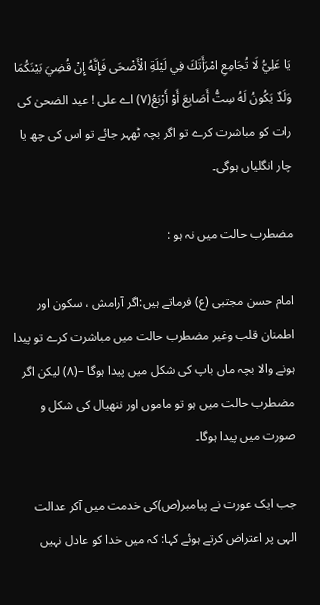يَا عَلِيُّ لَا تُجَامِعِ امْرَأَتَكَ فِي لَيْلَةِ الْأَضْحَى فَإِنَّهُ إِنْ قُضِيَ بَيْنَكُمَا وَلَدٌ يَكُونُ لَهُ سِتُّ أَصَابِعَ أَوْ أَرْبَعُ(۷) اے علی ! عید الضحیٰ کی رات کو مباشرت کرے تو اگر بچہ ٹھہر جائے تو اس کی چھ یا چار انگلیاں ہوگی۔

مضطرب حالت میں نہ ہو :

امام حسن مجتبی (ع) فرماتے ہیں:اگر آرامش ، سکون اور اطمنان قلب وغیر مضطرب حالت میں مباشرت کرے تو پیدا ہونے والا بچہ ماں باپ کی شکل میں پیدا ہوگا –(۸) لیکن اگر مضطرب حالت میں ہو تو ماموں اور ننھیال کی شکل و صورت میں پیدا ہوگا۔

جب ایک عورت نے پیامبر(ص)کی خدمت میں آکر عدالت الہی پر اعتراض کرتے ہوئے کہا: کہ میں خدا کو عادل نہیں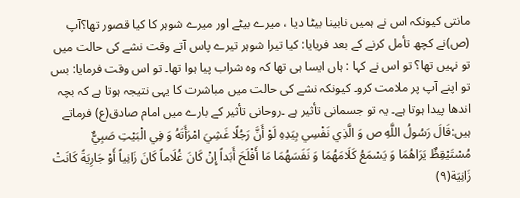مانتی کیونکہ اس نے ہمیں نابینا بیٹا دیا ، میرے بیٹے اور میرے شوہر کا کیا قصور تھا؟آپ (ص)نے کچھ تأمل کرنے کے بعد فریایا: کیا تیرا شوہر تیرے پاس آتے وقت نشے کی حالت میں تو نہیں تھا؟ تو اس نے کہا : ہاں ایسا ہی تھا کہ وہ شراب پیا ہوا تھا۔ تو اس وقت فرمایا: بس تو اپنے آپ پر ملامت کرو۔ کیونکہ نشے کی حالت میں مباشرت کا یہی نتیجہ ہوتا ہے کہ بچہ اندھا پیدا ہوتا ہے۔ یہ تو جسمانی تأثیر ہے ۔روحانی تأثیر کے بارے میں امام صادق(ع) فرماتے ہیں:قَالَ رَسُولُ اللَّهِ ص وَ الَّذِي نَفْسِي بِيَدِهِ لَوْ أَنَّ رَجُلًا غَشِيَ امْرَأَتَهُ وَ فِي الْبَيْتِ صَبِيٌّ مُسْتَيْقِظٌ يَرَاهُمَا وَ يَسْمَعُ كَلَامَهُمَا وَ نَفَسَهُمَا مَا أَفْلَحَ أَبَداً إِنْ كَانَ غُلَاماً كَانَ زَانِياً أَوْ جَارِيَةً كَانَتْ زَانِيَة(۹)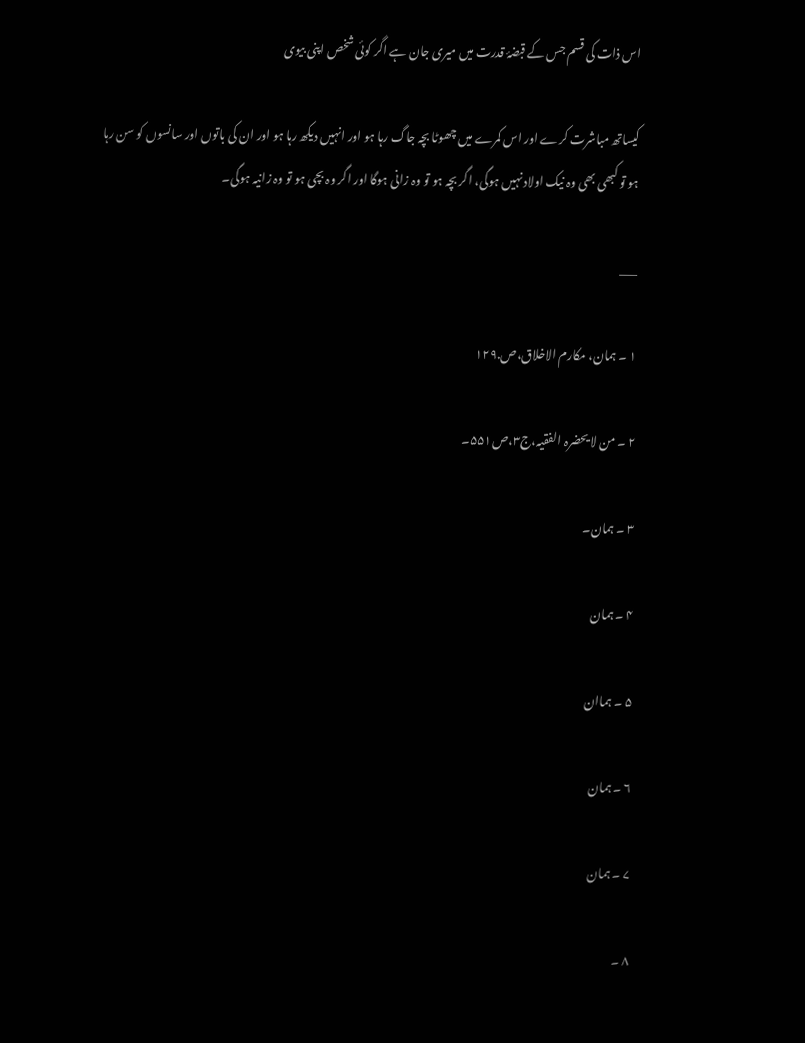اس ذات کی قسم جس کے قبضۂ قدرت میں میری جان ہے اگر کوئی شخص اپنی بیوی

کیساتھ مباشرت کرے اور اس کمرے میں چھوٹا بچہ جاگ رہا ہو اور انہیں دیکھ رہا ہو اور ان کی باتوں اور سانسوں کو سن رہا ہو تو کبھی بھی وہ نیک اولاد نہیں ہوگی، اگر بچہ ہو تو وہ زانی ہوگا اور اگر وہ بچی ہو تو وہ زانیہ ہوگی۔

___

۱ ۔ ہمان، مکارم الاخلاق،ص.١٢٩

۲ ۔ من لا یحضرہ الفقیہ،ج۳،ص۵۵۱۔

۳ ۔ ہمان۔

۴ ۔ ہمان

۵ ۔ ہماان

۶ ۔ ہمان

۷ ۔ ہمان

۸ ۔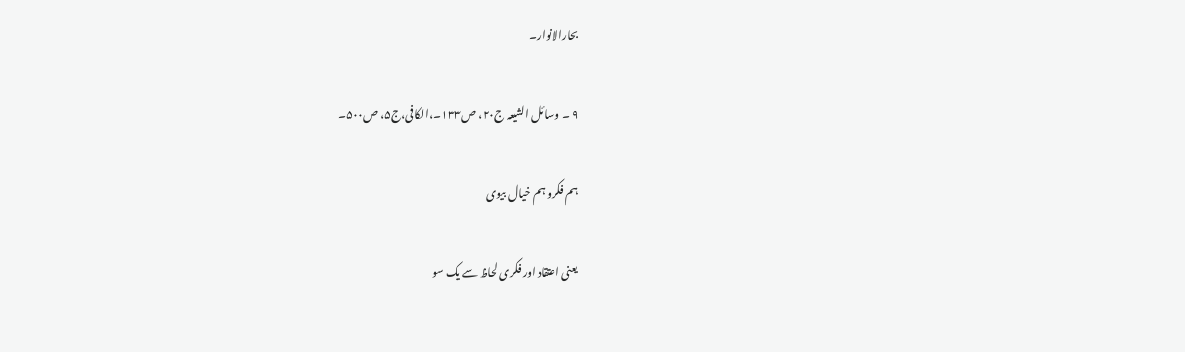بحارالانوار۔

۹ ۔ وسائل الشیعہ ج۲۰، ص۱۳۳۔،الکافی،ج۵، ص۵۰۰۔

ہم فکرو ہم خیال بیوی

یعنی اعتقاد اور فکری لحاظ سے یک سو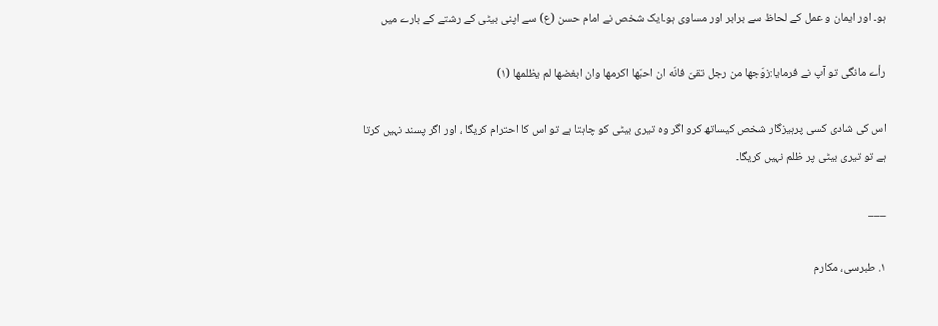ہو۔ اور ایمان و عمل کے لحاظ سے برابر اور مساوی ہو۔ایک شخص نے امام حسن (ع) سے اپنی بیٹی کے رشتے کے بارے میں

رأے مانگی تو آپ نے فرمایا:زوّجها من رجل تقیّ فانّه ان احبّها اکرمها وان ابغضها لم یظلمها (۱)

اس کی شادی کسی پرہیزگار شخص کیساتھ کرو اگر وہ تیری بیٹی کو چاہتا ہے تو اس کا احترام کریگا ، اور اگر پسند نہیں کرتا ہے تو تیری بیٹی پر ظلم نہیں کریگا۔

___

۱. طبرسی، مکارم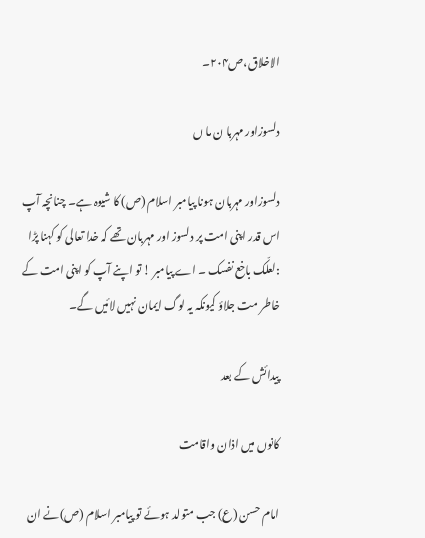الاخلاق،ص۲۰۴۔

دلسوزاور مہربا ن ما ں

دلسوزاور مہربان ہونا پیامبر اسلام (ص) کا شیوہ ہے۔ چنانچہ آپ اس قدر اپنی امت پر دلسوز اور مہربان تھے کہ خدا تعالی کو کہنا پڑا :لعلّک باخع نفسک ۔ اے پیامبر ! تو اپنے آپ کو اپنی امت کے خاطر مت جلاؤ کیونکہ یہ لوگ ایمان نہیں لائیں گے۔

پیدائش کے بعد

کانوں میں اذان واقامت

امام حسن (ع) جب متولد ہوئے تو پیامبر اسلام (ص)نے ان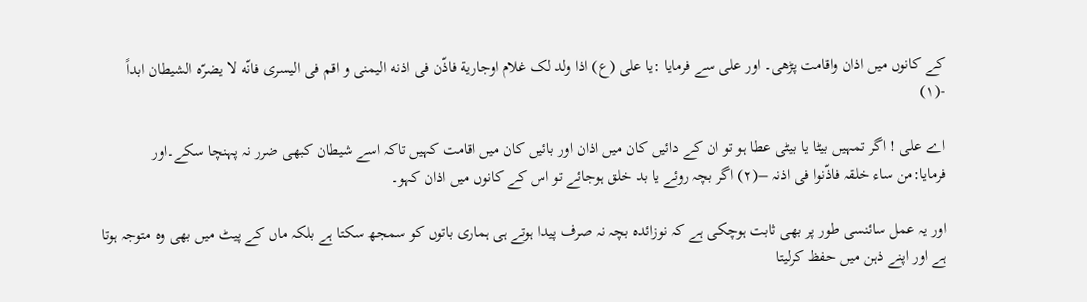کے کانوں میں اذان واقامت پڑھی۔ اور علی سے فرمایا :یا علی (ع) اذا ولد لک غلام اوجاریة فاذّن فی اذنه الیمنی و اقم فی الیسری فانّه لا یضرّه الشیطان ابداً -(۱)

اے علی ! اگر تمہیں بیٹا یا بیٹی عطا ہو تو ان کے دائیں کان میں اذان اور بائیں کان میں اقامت کہیں تاکہ اسے شیطان کبھی ضرر نہ پہنچا سکے۔اور فرمایا:من ساء خلقہ فاذّنوا فی اذنہ –(۲) اگر بچہ روئے یا بد خلق ہوجائے تو اس کے کانوں میں اذان کہو۔

اور یہ عمل سائنسی طور پر بھی ثابت ہوچکی ہے کہ نوزائدہ بچہ نہ صرف پیدا ہوتے ہی ہماری باتوں کو سمجھ سکتا ہے بلکہ ماں کے پیٹ میں بھی وہ متوجہ ہوتا ہے اور اپنے ذہن میں حفظ کرلیتا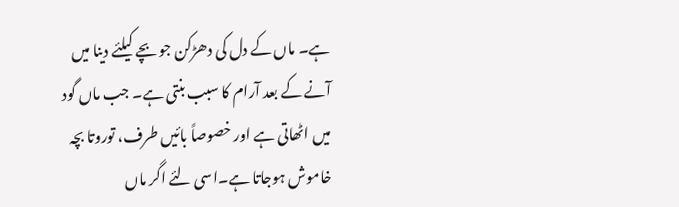ہے۔ ماں کے دل کی دھڑکن جو بچے کیلئے دینا میں آنے کے بعد آرام کا سبب بنتی ہے۔ جب ماں گود میں اٹھاتی ہے اور خصوصاً بائیں طرف، توروتا بچہ خاموش ہوجاتا ہے۔اسی لئے اگر ماں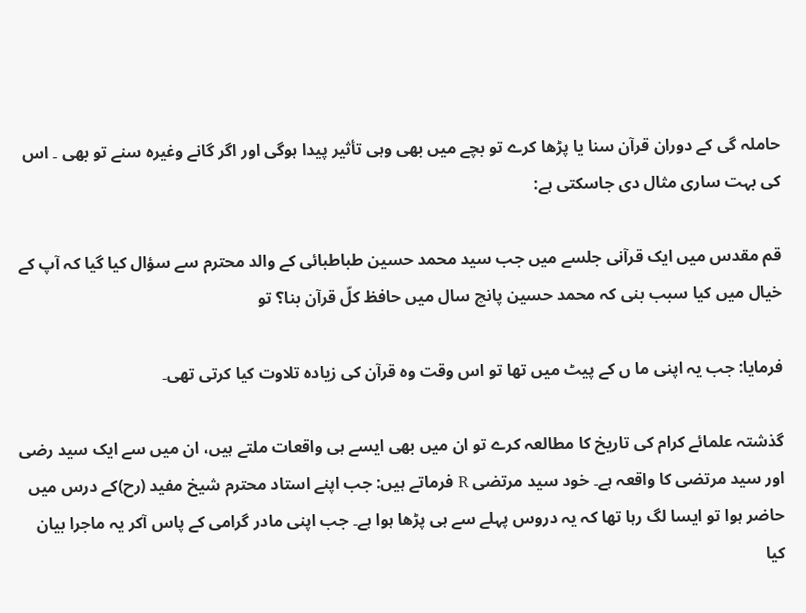حاملہ گی کے دوران قرآن سنا یا پڑھا کرے تو بچے میں بھی وہی تأثیر پیدا ہوگی اور اگر گانے وغیرہ سنے تو بھی ۔ اس کی بہت ساری مثال دی جاسکتی ہے:

قم مقدس میں ایک قرآنی جلسے میں جب سید محمد حسین طباطبائی کے والد محترم سے سؤال کیا گیا کہ آپ کے خیال میں کیا سبب بنی کہ محمد حسین پانچ سال میں حافظ کلّ قرآن بنا؟ تو

فرمایا: جب یہ اپنی ما ں کے پیٹ میں تھا تو اس وقت وہ قرآن کی زیادہ تلاوت کیا کرتی تھی۔

گذشتہ علمائے کرام کی تاریخ کا مطالعہ کرے تو ان میں بھی ایسے ہی واقعات ملتے ہیں، ان میں سے ایک سید رضی اور سید مرتضی کا واقعہ ہے۔ خود سید مرتضی R فرماتے ہیں: جب اپنے استاد محترم شیخ مفید (رح)کے درس میں حاضر ہوا تو ایسا لگ رہا تھا کہ یہ دروس پہلے سے ہی پڑھا ہوا ہے۔ جب اپنی مادر گرامی کے پاس آکر یہ ماجرا بیان کیا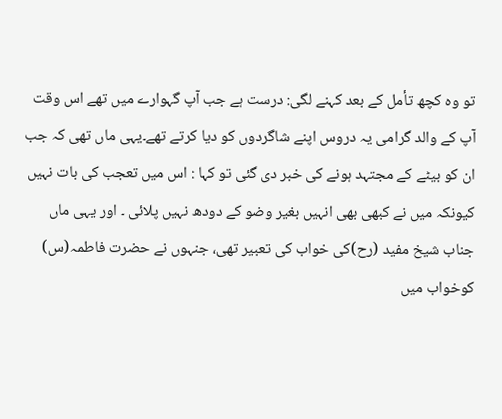تو وہ کچھ تأمل کے بعد کہنے لگی: درست ہے جب آپ گہوارے میں تھے اس وقت آپ کے والد گرامی یہ دروس اپنے شاگردوں کو دیا کرتے تھے۔یہی ماں تھی کہ جب ان کو بیٹے کے مجتہد ہونے کی خبر دی گئی تو کہا : اس میں تعجب کی بات نہیں کیونکہ میں نے کبھی بھی انہیں بغیر وضو کے دودھ نہیں پلائی ۔ اور یہی ماں جناب شیخ مفید (رح)کی خواب کی تعبیر تھی، جنہوں نے حضرت فاطمہ(س) کوخواب میں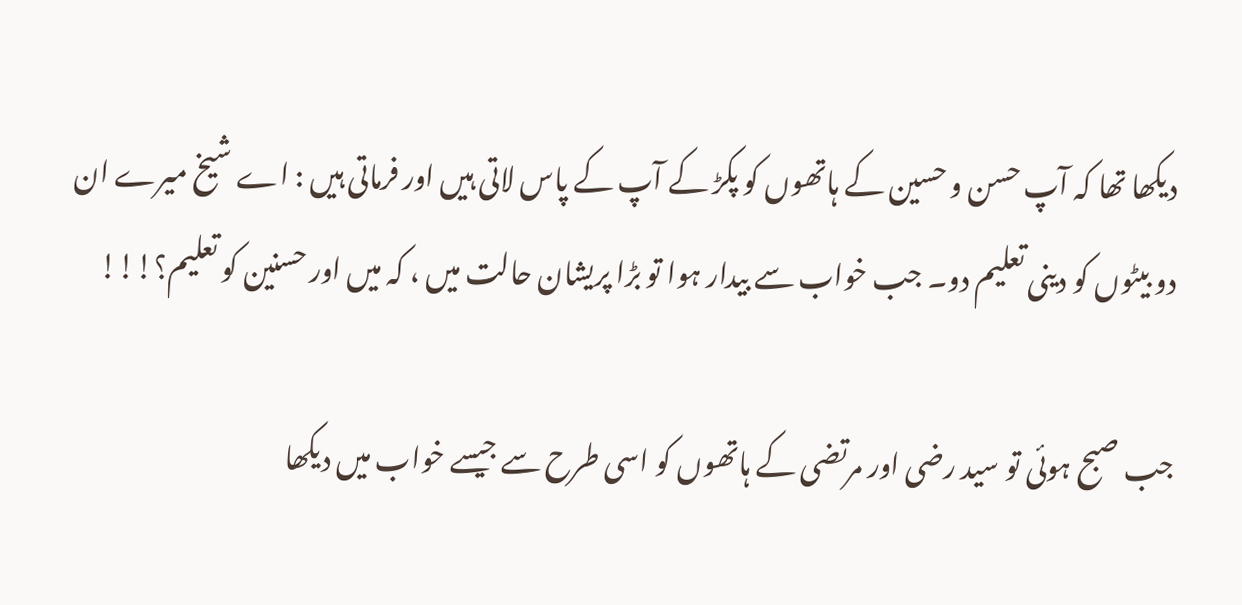دیکھا تھا کہ آپ حسن و حسین کے ہاتھوں کو پکڑ کے آپ کے پاس لاتی ہیں اور فرماتی ہیں : اے شیخ میرے ان دو بیٹوں کو دینی تعلیم دو۔ جب خواب سے بیدار ہوا تو بڑا پریشان حالت میں ، کہ میں اور حسنین کو تعلیم؟!!!

جب صبح ہوئی تو سید رضی اور مرتضی کے ہاتھوں کو اسی طرح سے جیسے خواب میں دیکھا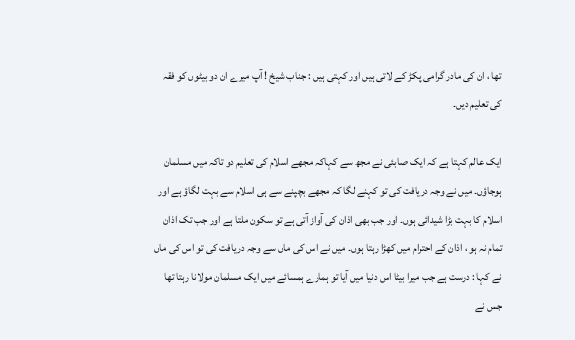تھا ، ان کی مادر گرامی پکڑ کے لاتی ہیں اور کہتی ہیں : جناب شیخ ! آپ میرے ان دو بیٹوں کو فقہ کی تعلیم دیں۔

ایک عالم کہتا ہے کہ ایک صابئی نے مجھ سے کہاکہ مجھے اسلام کی تعلیم دو تاکہ میں مسلمان ہوجاؤں۔ میں نے وجہ دریافت کی تو کہنے لگا کہ مجھے بچپنے سے ہی اسلام سے بہت لگاؤ ہے اور اسلام کا بہت بڑا شیدائی ہوں۔ اور جب بھی اذان کی آواز آتی ہے تو سکون ملتا ہے اور جب تک اذان تمام نہ ہو ، اذان کے احترام میں کھڑا رہتا ہوں۔ میں نے اس کی ماں سے وجہ دریافت کی تو اس کی ماں نے کہا : درست ہے جب میرا بیٹا اس دنیا میں آیا تو ہمارے ہمسائے میں ایک مسلمان مولانا رہتا تھا جس نے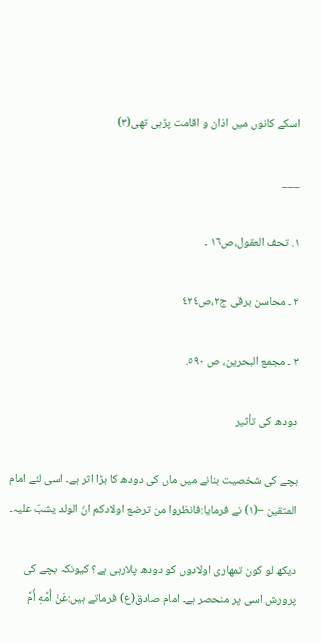اسکے کانوں میں اذان و اقامت پڑہی تھی(۳)

___

۱. تحف العقول،ص١٦ ۔

۲ ۔ محاسن برقی ج٢،ص٤٢٤

۳ ۔ مجمع البحرین، ص ٥٩٠.

دودھ کی تأثیر

بچے کی شخصیت بنانے میں ماں کی دودھ کا بڑا اثر ہے۔ اسی لئے امام المتقین –(۱) نے فرمایا:فانظروا من ترضع اولادکم انّ الولد یشبّ علیہ۔

دیکھ لو کون تمھاری اولادوں کو دودھ پلارہی ہے؟ کیونکہ بچے کی پرورش اسی پر منحصر ہے۔ امام صادق(ع) فرماتے ہیں:عَنْ أُمِّهِ أُمِّ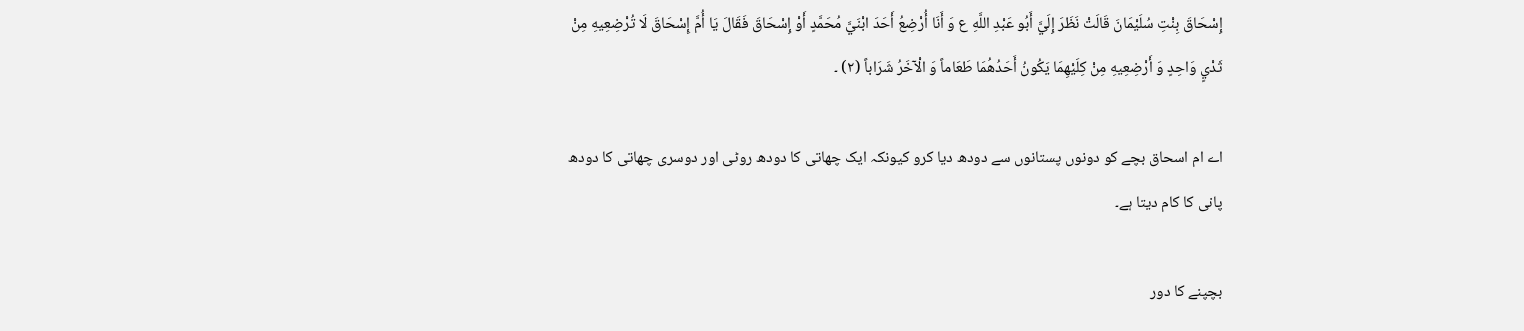إِسْحَاقَ بِنْتِ سُلَيْمَانَ قَالَتْ نَظَرَ إِلَيَّ أَبُو عَبْدِ اللَّهِ ع وَ أَنَا أُرْضِعُ أَحَدَ ابْنَيَّ مُحَمَّدٍ أَوْ إِسْحَاقَ فَقَالَ يَا أُمَّ إِسْحَاقَ لَا تُرْضِعِيهِ مِنْ ثَدْيٍ وَاحِدٍ وَ أَرْضِعِيهِ مِنْ كِلَيْهِمَا يَكُونُ أَحَدُهُمَا طَعَاماً وَ الْآخَرُ شَرَاباً (۲) ۔

اے ام اسحاق بچے کو دونوں پستانوں سے دودھ دیا کرو کیونکہ ایک چھاتی کا دودھ روٹی اور دوسری چھاتی کا دودھ پانی کا کام دیتا ہے۔

بچپنے کا دور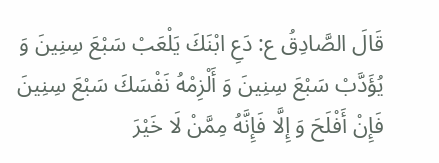قَالَ الصَّادِقُ ع: دَعِ ابْنَكَ يَلْعَبْ سَبْعَ سِنِينَ وَ يُؤَدَّبْ سَبْعَ سِنِينَ وَ أَلْزِمْهُ نَفْسَكَ سَبْعَ سِنِينَ فَإِنْ أَفْلَحَ وَ إِلَّا فَإِنَّهُ مِمَّنْ لَا خَيْرَ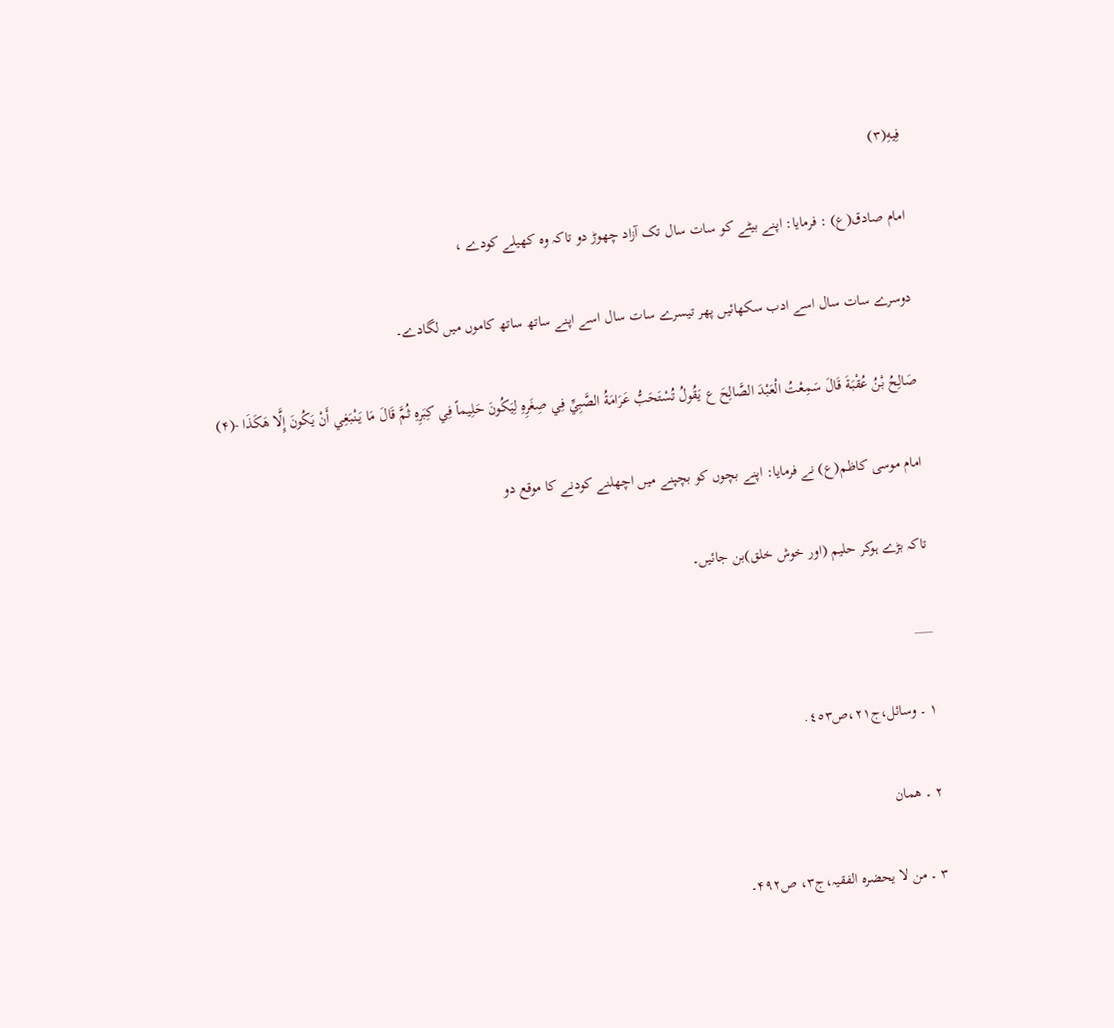فِيهِ(۳)

امام صادق(ع) : فرمایا: اپنے بیٹے کو سات سال تک آزاد چھوڑ دو تاکہ وہ کھیلے کودے ،

دوسرے سات سال اسے ادب سکھائیں پھر تیسرے سات سال اسے اپنے ساتھ ساتھ کاموں میں لگادے۔

صَالِحُ بْنُ عُقْبَةَ قَالَ سَمِعْتُ الْعَبْدَ الصَّالِحَ ع يَقُولُ تُسْتَحَبُّ عَرَامَةُ الصَّبِيِّ فِي صِغَرِهِ لِيَكُونَ حَلِيماً فِي كِبَرِهِ ثُمَّ قَالَ مَا يَنْبَغِي أَنْ يَكُونَ إِلَّا هَكَذَا -(۴)

امام موسی کاظم(ع) نے فرمایا: اپنے بچوں کو بچپنے میں اچھلنے کودنے کا موقع دو

تاکہ بڑے ہوکر حلیم (اور خوش خلق)بن جائیں۔

___

۱ ۔ وسائل،ج٢١،ص٤٥٣.

۲ ۔ ھمان

۳ ۔ من لا یحضرہ الفقیہ،ج۳، ص۴۹۲۔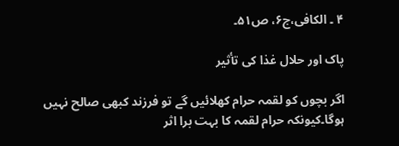۴ ۔ الکافی،ج۶، ص۵۱۔

پاک اور حلال غذا کی تأثیر

اگر بچوں کو لقمہ حرام کھلائیں گے تو فرزند کبھی صالح نہیں ہوگا۔کیونکہ حرام لقمہ کا بہت برا اثر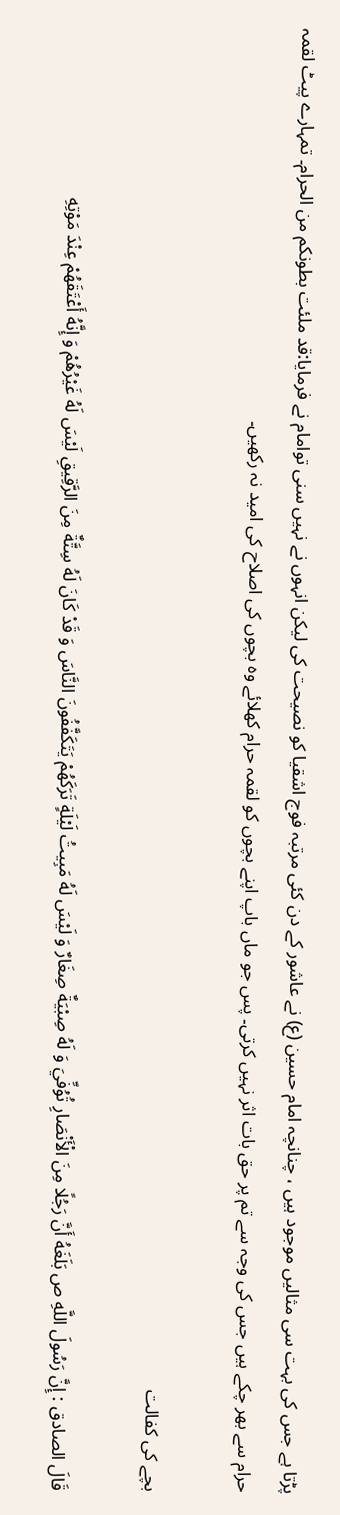پڑتا ہے جس کی بہت سی مثالیں موجود ہیں ، چنانچہ امام حسین (ع) نے عاشور کے دن کئی مرتبہ فوج اشقیا کو نصیحت کی لیکن انہوں نے نہیں سنی توامام نے فرمایا:قد ملئت بطونکم من الحرام۔ تمہارے پیٹ لقمہ حرام سے بھر چکے ہیں جس کی وجہ سے تم پر حق بات اثر نہیں کرتی۔ پس جو ماں باپ اپنے بچوں کو لقمہ حرام کھلائے وہ بچوں کی اصلاح کی امید نہ رکھیں۔

بچے کی کفالت

قَالَ الصادق : إِنَّ رَسُولَ اللَّهِ ص بَلَغَهُ أَنَّ رَجُلًا مِنَ الْأَنْصَارِ تُوُفِّيَ وَ لَهُ صِبْيَةٌ صِغَارٌ وَ لَيْسَ لَهُ مَبِيتُ لَيْلَةٍ تَرَكَهُمْ يَتَكَفَّفُونَ النَّاسَ وَ قَدْ كَانَ لَهُ سِتَّةٌ مِنَ الرَّقِيقِ لَيْسَ لَهُ غَيْرُهُمْ وَ إِنَّهُ أَعْتَقَهُمْ عِنْدَ مَوْتِهِ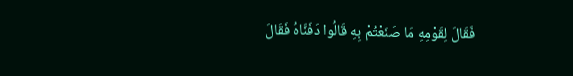فَقَالَ لِقَوْمِهِ مَا صَنَعْتُمْ بِهِ قَالُوا دَفَنَّاهُ فَقَالَ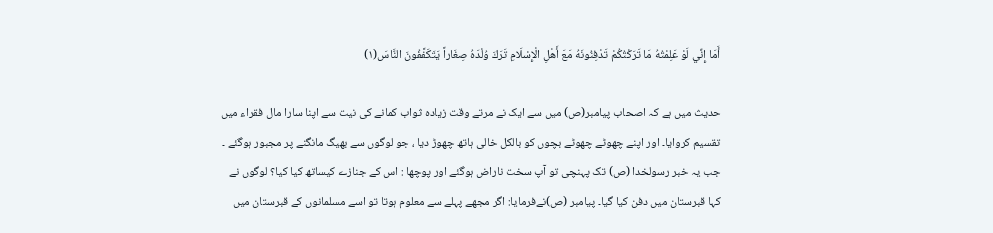أَمَا إِنِّي لَوْ عَلِمْتُهُ مَا تَرَكْتُكُمْ تَدْفِنُونَهُ مَعَ أَهْلِ الْإِسْلَامِ تَرَكَ وُلْدَهُ صِغَاراً يَتَكَفَّفُونَ النَّاسَ(۱)

حدیث میں ہے کہ اصحاب پیامبر(ص) میں سے ایک نے مرتے وقت زیادہ ثواب کمانے کی نیت سے اپنا سارا مال فقراء میں تقسیم کروایا۔ اور اپنے چھوٹے چھوٹے بچوں کو بالکل خالی ہاتھ چھوڑ دیا ، جو لوگوں سے بھیگ مانگنے پر مجبور ہوگئے ۔ جب یہ خبر رسولخدا (ص) تک پہنچی تو آپ سخت ناراض ہوگئے اور پوچھا : اس کے جنازے کیساتھ کیا کیا؟ لوگوں نے کہا قبرستان میں دفن کیا گیا۔ پیامبر (ص)نےفرمایا: اگر مجھے پہلے سے معلوم ہوتا تو اسے مسلمانوں کے قبرستان میں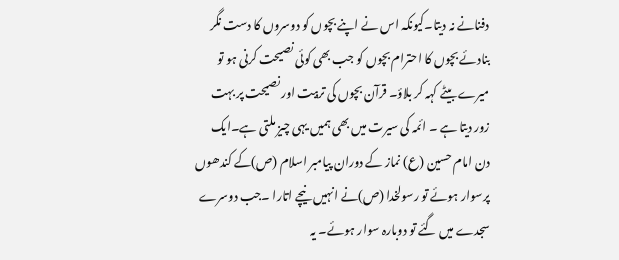دفنانے نہ دیتا۔کیونکہ اس نے اپنے بچوں کو دوسروں کا دست نگر بنادئے بچوں کا احترام بچوں کو جب بھی کوئی نصیحت کرنی ہو تو میرے بیٹے کہہ کر بلاؤ۔ قرآن بچوں کی تربیت اور نصیحت پر بہت زور دیتا ہے ۔ ائمہ کی سیرت میں بھی ہمیں یہی چیز ملتی ہے۔ایک دن امام حسین (ع) نماز کے دوران پیامبر اسلام (ص)کے کندھوں پرسوار ہوئے تو رسولخدا (ص)نے انہیں نیچے اتارا ۔جب دوسرے سجدے میں گئے تو دوبارہ سوار ہوئے۔ یہ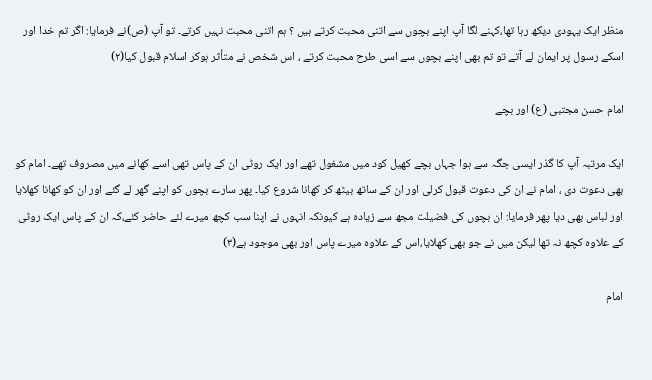منظر ایک یہودی دیکھ رہا تھا،کہنے لگا آپ اپنے بچوں سے اتنی محبت کرتے ہیں ؟ ہم اتنی محبت نہیں کرتے۔ تو آپ (ص)نے فرمایا: اگر تم خدا اور اسکے رسول پر ایمان لے آتے تو تم بھی اپنے بچوں سے اسی طرح محبت کرتے ، اس شخص نے متأثر ہوکر اسلام قبول کیا(۲)

امام حسن مجتبی (ع) اور بچے

ایک مرتبہ آپ کا گذر ایسی جگہ سے ہوا جہاں بچے کھیل کود میں مشغول تھے اور ایک روٹی ان کے پاس تھی اسے کھانے میں مصروف تھے۔ امام کو بھی دعوت دی ، امام نے ان کی دعوت قبول کرلی اور ان کے ساتھ بیٹھ کر کھانا شروع کیا۔ پھر سارے بچوں کو اپنے گھر لے گئے اور ان کو کھانا کھلایا اور لباس بھی دیا پھر فرمایا: ان بچوں کی فضیلت مجھ سے زیادہ ہے کیونکہ انہوں نے اپنا سب کچھ میرے لئے حاضر کئے،کہ ان کے پاس ایک روٹی کے علاوہ کچھ نہ تھا لیکن میں نے جو بھی کھلایا،اس کے علاوہ میرے پاس اور بھی موجود ہے(۳)

امام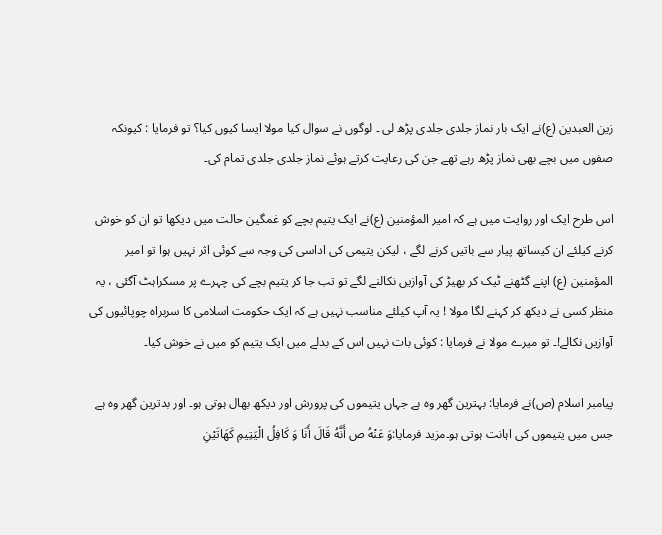زین العبدین (ع)نے ایک بار نماز جلدی جلدی پڑھ لی ۔ لوگوں نے سوال کیا مولا ایسا کیوں کیا؟ تو فرمایا : کیونکہ صفوں میں بچے بھی نماز پڑھ رہے تھے جن کی رعایت کرتے ہوئے نماز جلدی جلدی تمام کی۔

اس طرح ایک اور روایت میں ہے کہ امیر المؤمنین (ع)نے ایک یتیم بچے کو غمگین حالت میں دیکھا تو ان کو خوش کرنے کیلئے ان کیساتھ پیار سے باتیں کرنے لگے ، لیکن یتیمی کی اداسی کی وجہ سے کوئی اثر نہیں ہوا تو امیر المؤمنین (ع) اپنے گٹھنے ٹیک کر بھیڑ کی آوازیں نکالنے لگے تو تب جا کر یتیم بچے کی چہرے پر مسکراہٹ آگئی ، یہ منظر کسی نے دیکھ کر کہنے لگا مولا ! یہ آپ کیلئے مناسب نہیں ہے کہ ایک حکومت اسلامی کا سربراہ چوپائیوں کی آوازیں نکالے!۔ تو میرے مولا نے فرمایا : کوئی بات نہیں اس کے بدلے میں ایک یتیم کو میں نے خوش کیا۔

پیامبر اسلام (ص)نے فرمایا: بہترین گھر وہ ہے جہاں یتیموں کی پرورش اور دیکھ بھال ہوتی ہو۔ اور بدترین گھر وہ ہے جس میں یتیموں کی اہانت ہوتی ہو۔مزید فرمایا:وَ عَنْهُ ص أَنَّهُ قَالَ أَنَا وَ كَافِلُ الْيَتِيمِ كَهَاتَيْنِ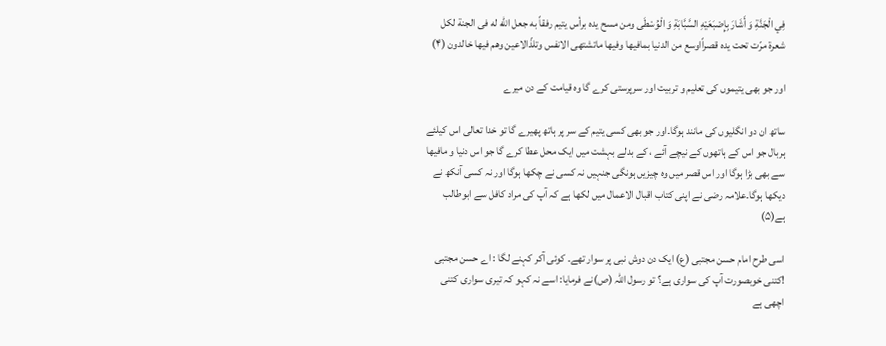فِي الْجَنَّةِ وَ أَشَارَ بِإِصْبَعَيْهِ السَّبَّابَةِ وَ الْوُسْطَى ومن مسح یده برأس یتیم رفقاً به جعل الله له فی الجنة لکل شعرة مرّت تحت یده قصراًاوسع من الدنیا بمافیها وفیها ماتشتهی الانفس وتلذّالاعین وهم فیها خالدون (۴)

اور جو بھی یتیموں کی تعلیم و تربیت اور سرپرستی کرے گا وہ قیامت کے دن میرے

ساتھ ان دو انگلیوں کی مانند ہوگا۔اور جو بھی کسی یتیم کے سر پر ہاتھ پھیرے گا تو خدا تعالی اس کیلئے ہربال جو اس کے ہاتھوں کے نیچے آئے ، کے بدلے بہشت میں ایک محل عطا کرے گا جو اس دنیا و مافیھا سے بھی بڑا ہوگا اور اس قصر میں وہ چیزیں ہونگی جنہیں نہ کسی نے چکھا ہوگا اور نہ کسی آنکھ نے دیکھا ہوگا۔علامہ رضی نے اپنی کتاب اقبال الاعمال میں لکھا ہے کہ آپ کی مراد کافل سے ابوطالب ہے(۵)

اسی طرح امام حسن مجتبی (ع) ایک دن دوش نبی پر سوار تھے۔ کوئی آکر کہنے لگا : اے حسن مجتبی !کتنی خوبصورت آپ کی سواری ہے؟ تو رسول اللہ (ص)نے فرمایا: اسے نہ کہو کہ تیری سواری کتنی اچھی ہے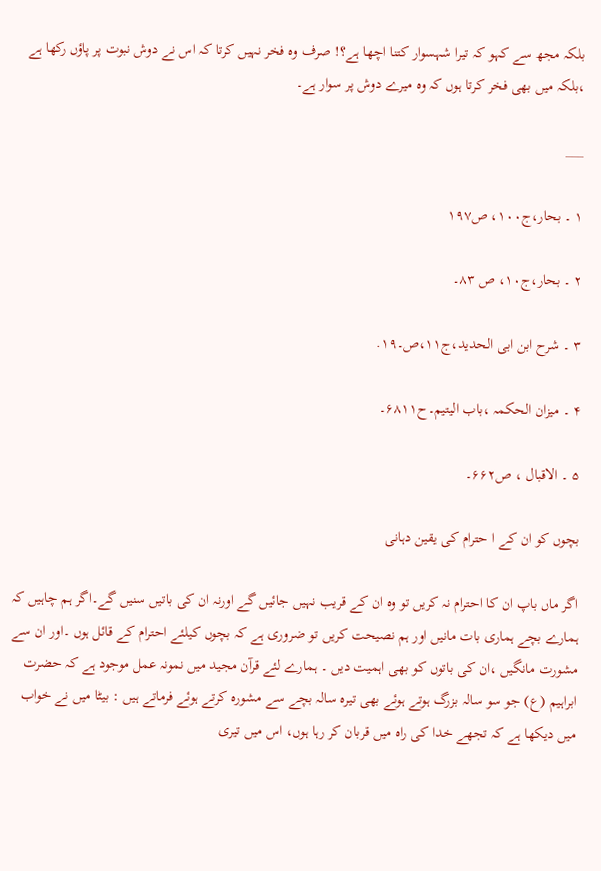بلکہ مجھ سے کہو کہ تیرا شہسوار کتنا اچھا ہے؟! صرف وہ فخر نہیں کرتا کہ اس نے دوش نبوت پر پاؤں رکھا ہے ،بلکہ میں بھی فخر کرتا ہوں کہ وہ میرے دوش پر سوار ہے۔

___

۱ ۔ بحار،ج١٠٠، ص١٩٧

۲ ۔ بحار،ج١٠، ص ٨٣۔

۳ ۔ شرح ابن ابی الحدید،ج١١،ص۔١٩.

۴ ۔ میزان الحکمہ ،باب الیتیم۔ح۶۸۱۱۔

۵ ۔ الاقبال ، ص۶۶۲۔

بچوں کو ان کے ا حترام کی یقین دہانی

اگر ماں باپ ان کا احترام نہ کریں تو وہ ان کے قریب نہیں جائیں گے اورنہ ان کی باتیں سنیں گے۔اگر ہم چاہیں کہ ہمارے بچے ہماری بات مانیں اور ہم نصیحت کریں تو ضروری ہے کہ بچوں کیلئے احترام کے قائل ہوں ۔اور ان سے مشورت مانگیں ،ان کی باتوں کو بھی اہمیت دیں ۔ ہمارے لئے قرآن مجید میں نمونہ عمل موجود ہے کہ حضرت ابراہیم (ع) جو سو سالہ بزرگ ہوتے ہوئے بھی تیرہ سالہ بچے سے مشورہ کرتے ہوئے فرماتے ہیں : بیٹا میں نے خواب میں دیکھا ہے کہ تجھے خدا کی راہ میں قربان کر رہا ہوں، اس میں تیری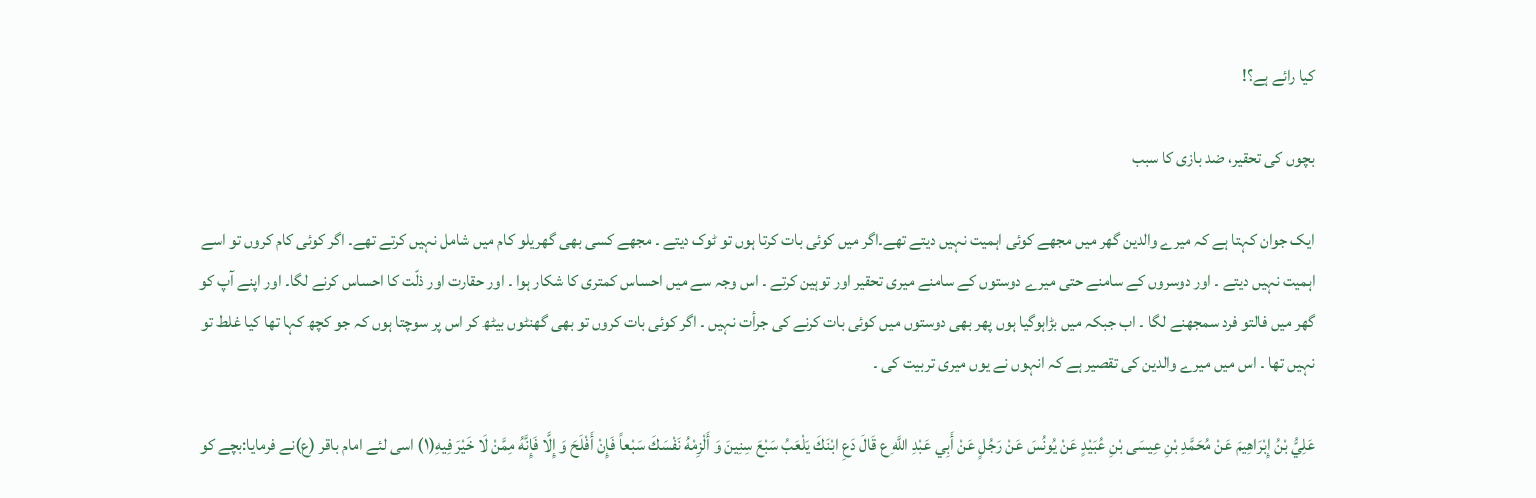کیا رائے ہے؟!

بچوں کی تحقیر، ضد بازی کا سبب

ایک جوان کہتا ہے کہ میرے والدین گھر میں مجھے کوئی اہمیت نہیں دیتے تھے۔اگر میں کوئی بات کرتا ہوں تو ٹوک دیتے ۔ مجھے کسی بھی گھریلو کام میں شامل نہیں کرتے تھے۔ اگر کوئی کام کروں تو اسے اہمیت نہیں دیتے ۔ اور دوسروں کے سامنے حتی میرے دوستوں کے سامنے میری تحقیر اور توہین کرتے ۔ اس وجہ سے میں احساس کمتری کا شکار ہوا ۔ اور حقارت اور ذلّت کا احساس کرنے لگا۔ اور اپنے آپ کو گھر میں فالتو فرد سمجھنے لگا ۔ اب جبکہ میں بڑاہوگیا ہوں پھر بھی دوستوں میں کوئی بات کرنے کی جرأت نہیں ۔ اگر کوئی بات کروں تو بھی گھنٹوں بیٹھ کر اس پر سوچتا ہوں کہ جو کچھ کہا تھا کیا غلط تو نہیں تھا ۔ اس میں میرے والدین کی تقصیر ہے کہ انہوں نے یوں میری تربیت کی ۔

عَلِيُّ بْنُ إِبْرَاهِيمَ عَنْ مُحَمَّدِ بْنِ عِيسَى بْنِ عُبَيْدٍ عَنْ يُونُسَ عَنْ رَجُلٍ عَنْ أَبِي عَبْدِ اللَّهِ ع قَالَ دَعِ ابْنَكَ يَلْعَبُ سَبْعَ سِنِينَ وَ أَلْزِمْهُ نَفْسَكَ سَبْعاً فَإِنْ أَفْلَحَ وَ إِلَّا فَإِنَّهُ مِمَّنْ لَا خَيْرَ فِيهِ(۱) اسی لئے امام باقر (ع)نے فرمایا:بچے کو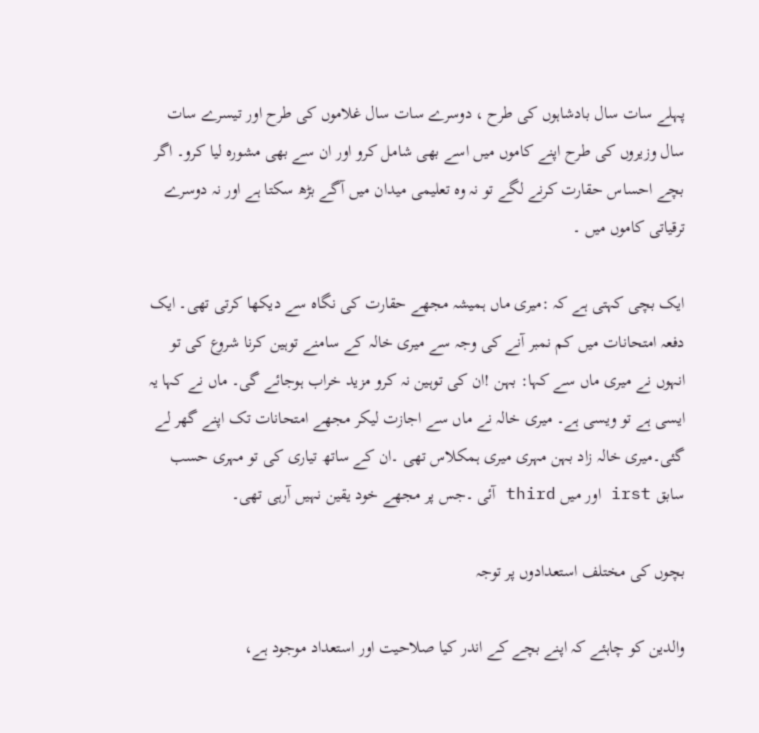پہلے سات سال بادشاہوں کی طرح ، دوسرے سات سال غلاموں کی طرح اور تیسرے سات سال وزیروں کی طرح اپنے کاموں میں اسے بھی شامل کرو اور ان سے بھی مشورہ لیا کرو۔ اگر بچے احساس حقارت کرنے لگے تو نہ وہ تعلیمی میدان میں آگے بڑھ سکتا ہے اور نہ دوسرے ترقیاتی کاموں میں ۔

ایک بچی کہتی ہے کہ :میری ماں ہمیشہ مجھے حقارت کی نگاہ سے دیکھا کرتی تھی۔ ایک دفعہ امتحانات میں کم نمبر آنے کی وجہ سے میری خالہ کے سامنے توہین کرنا شروع کی تو انہوں نے میری ماں سے کہا: بہن !ان کی توہین نہ کرو مزید خراب ہوجائے گی۔ ماں نے کہا یہ ایسی ہے تو ویسی ہے۔ میری خالہ نے ماں سے اجازت لیکر مجھے امتحانات تک اپنے گھر لے گئی۔میری خالہ زاد بہن مہری میری ہمکلاس تھی ۔ان کے ساتھ تیاری کی تو مہری حسب سابق irst اور میں third آئی ۔جس پر مجھے خود یقین نہیں آرہی تھی۔

بچوں کی مختلف استعدادوں پر توجہ

والدین کو چاہئے کہ اپنے بچے کے اندر کیا صلاحیت اور استعداد موجود ہے،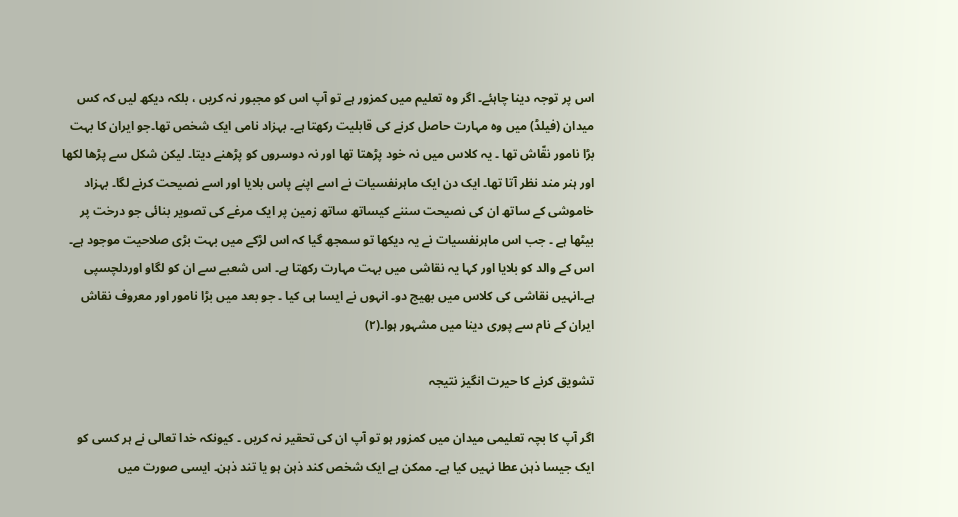اس پر توجہ دینا چاہئے۔ اگر وہ تعلیم میں کمزور ہے تو آپ اس کو مجبور نہ کریں ، بلکہ دیکھ لیں کہ کس میدان (فیلڈ) میں وہ مہارت حاصل کرنے کی قابلیت رکھتا ہے۔ بہزاد نامی ایک شخص تھا۔جو ایران کا بہت بڑا نامور نقّاش تھا ۔ یہ کلاس میں نہ خود پڑھتا تھا اور نہ دوسروں کو پڑھنے دیتا۔ لیکن شکل سے پڑھا لکھا اور ہنر مند نظر آتا تھا۔ ایک دن ایک ماہرنفسیات نے اسے اپنے پاس بلایا اور اسے نصیحت کرنے لگا۔ بہزاد خاموشی کے ساتھ ان کی نصیحت سننے کیساتھ ساتھ زمین پر ایک مرغے کی تصویر بنائی جو درخت پر بیٹھا ہے ۔ جب اس ماہرنفسیات نے یہ دیکھا تو سمجھ گیا کہ اس لڑکے میں بہت بڑی صلاحیت موجود ہے۔ اس کے والد کو بلایا اور کہا یہ نقاشی میں بہت مہارت رکھتا ہے۔ اس شعبے سے ان کو لگاو اوردلچسپی ہے۔انہیں نقاشی کی کلاس میں بھیج دو۔ انہوں نے ایسا ہی کیا ۔ جو بعد میں بڑا نامور اور معروف نقاش ایران کے نام سے پوری دینا میں مشہور ہوا۔(۲)

تشویق کرنے کا حیرت انگیز نتیجہ

اگر آپ کا بچہ تعلیمی میدان میں کمزور ہو تو آپ ان کی تحقیر نہ کریں ۔ کیونکہ خدا تعالی نے ہر کسی کو ایک جیسا ذہن عطا نہیں کیا ہے۔ ممکن ہے ایک شخص کند ذہن ہو یا تند ذہن۔ ایسی صورت میں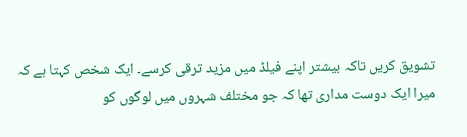تشویق کریں تاکہ بیشتر اپنے فیلڈ میں مزید ترقی کرسے۔ ایک شخص کہتا ہے کہ میرا ایک دوست مداری تھا کہ جو مختلف شہروں میں لوگوں کو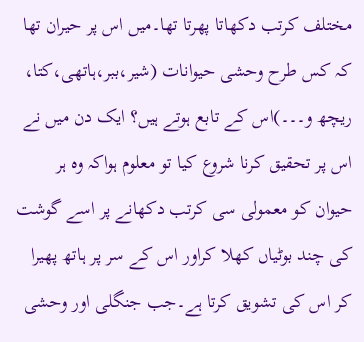مختلف کرتب دکھاتا پھرتا تھا۔میں اس پر حیران تھا کہ کس طرح وحشی حیوانات (شیر،ببر،ہاتھی،کتا، ریچھ و۔۔۔)اس کے تابع ہوتے ہیں؟ ایک دن میں نے اس پر تحقیق کرنا شروع کیا تو معلوم ہواکہ وہ ہر حیوان کو معمولی سی کرتب دکھانے پر اسے گوشت کی چند بوٹیاں کھلا کراور اس کے سر پر ہاتھ پھیرا کر اس کی تشویق کرتا ہے۔جب جنگلی اور وحشی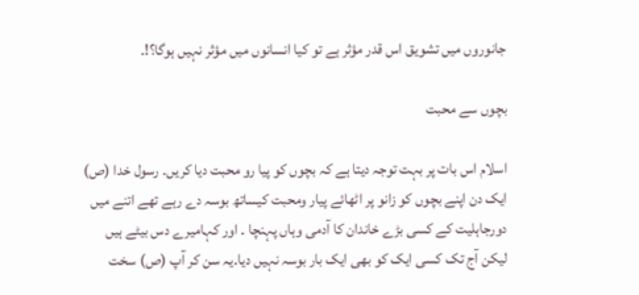جانوروں میں تشویق اس قدر مؤثر ہے تو کیا انسانوں میں مؤثر نہیں ہوگا؟!۔

بچوں سے محبت

اسلام اس بات پر بہت توجہ دیتا ہے کہ بچوں کو پیا رو محبت دیا کریں۔ رسول خدا (ص) ایک دن اپنے بچوں کو زانو پر اٹھائے پیار ومحبت کیساتھ بوسہ دے رہے تھے اتنے میں دورجاہلیت کے کسی بڑے خاندان کا آدمی وہاں پہنچا ۔ اور کہامیرے دس بیٹے ہیں لیکن آج تک کسی ایک کو بھی ایک بار بوسہ نہیں دیا۔یہ سن کر آپ (ص) سخت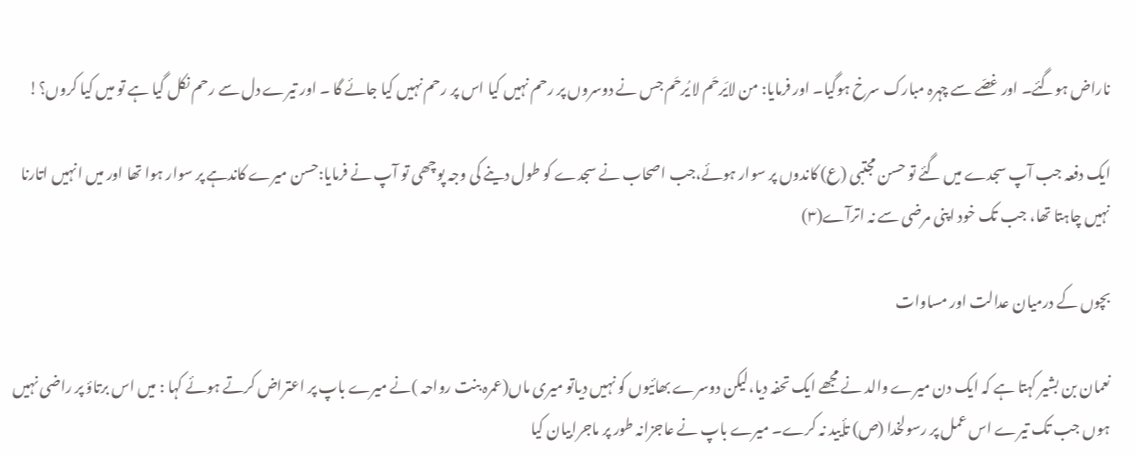ناراض ہوگئے۔ اور غصّے سے چہرہ مبارک سرخ ہوگیا۔ اور فرمایا: من لایَرحَم لا یُرحَم جس نے دوسروں پر رحم نہیں کیا اس پر رحم نہیں کیا جائے گا ۔ اور تیرے دل سے رحم نکل گیا ہے تو میں کیا کروں؟!

ایک دفعہ جب آپ سجدے میں گئے تو حسن مجتبی (ع) کاندوں پر سوار ہوئے،جب اصحاب نے سجدے کو طول دینے کی وجہ پوچھی تو آپ نے فرمایا:حسن میرے کاندہے پر سوار ہوا تھا اور میں انہیں اتارنا نہیں چاہتا تھا، جب تک خود اپنی مرضی سے نہ اترآے(۳)

بچوں کے درمیان عدالت اور مساوات

نعمان بن بشیر کہتا ہے کہ ایک دن میرے والد نے مجھے ایک تحفہ دیا،لیکن دوسرے بھائیوں کو نہیں دیاتو میری ماں(عمرہ بنت رواحہ )نے میرے باپ پر اعتراض کرتے ہوئے کہا : میں اس برتاؤ پر راضی نہیں ہوں جب تک تیرے اس عمل پر رسولخدا (ص) تأیید نہ کرے۔ میرے باپ نے عاجزانہ طور پر ماجرابیان کیا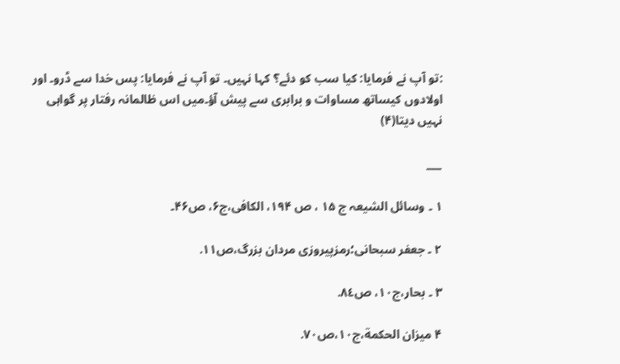:تو آپ نے فرمایا: کیا سب کو دئے؟ کہا نہیں۔ تو آپ نے فرمایا: پس خدا سے ڈرو۔ اور اولادوں کیساتھ مساوات و برابری سے پیش آؤ۔میں اس ظالمانہ رفتار پر گواہی نہیں دیتا(۴)

___

۱ ۔ وسائل الشیعہ ج ۱۵ ، ص ۱۹۴، الکافی،ج۶، ص۴۶۔

۲ ۔ جعفر سبحانی؛رمزپیروزی مردان بزرگ،ص١١.

۳ ۔ بحار،ج١٠، ص٨٤.

۴ میزان الحکمة،ج١٠،ص٧٠.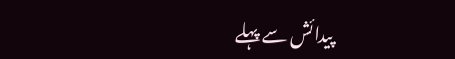پیدائش سے پہلے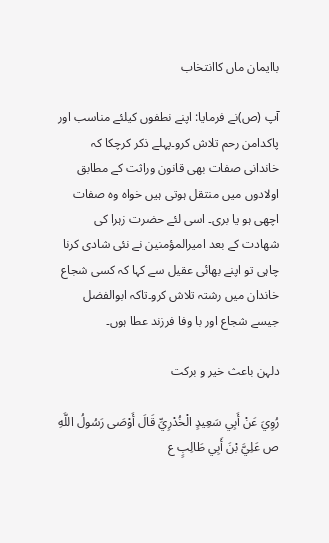باایمان ماں کاانتخاب

آپ (ص)نے فرمایا: اپنے نطفوں کیلئے مناسب اور پاکدامن رحم تلاش کرو۔پہلے ذکر کرچکا کہ خاندانی صفات بھی قانون وراثت کے مطابق اولادوں میں منتقل ہوتی ہیں خواہ وہ صفات اچھی ہو یا بری۔ اسی لئے حضرت زہرا کی شھادت کے بعد امیرالمؤمنین نے نئی شادی کرنا چاہی تو اپنے بھائی عقیل سے کہا کہ کسی شجاع خاندان میں رشتہ تلاش کرو۔تاکہ ابوالفضل جیسے شجاع اور با وفا فرزند عطا ہوں۔

دلہن باعث خیر و برکت

رُوِيَ عَنْ أَبِي سَعِيدٍ الْخُدْرِيِّ قَالَ أَوْصَى رَسُولُ اللَّهِ ص عَلِيَّ بْنَ أَبِي طَالِبٍ ع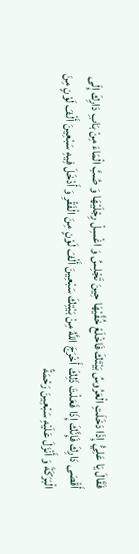فَقَالَ يَا عَلِيُّ إِذَا دَخَلَتِ الْعَرُوسُ بَيْتَكَ فَاخْلَعْ خُفَّيْهَا حِينَ تَجْلِسُ وَ اغْسِلْ رِجْلَيْهَا وَ صُبَّ الْمَاءَ مِنْ بَابِ دَارِكَ إِلَى أَقْصَى دَارِكَ فَإِنَّكَ إِذَا فَعَلْتَ ذَلِكَ أَخْرَجَ اللَّهُ مِنْ بَيْتِكَ سَبْعِينَ أَلْفَ لَوْنٍ مِنَ الْفَقْرِ وَ أَدْخَلَ فِيهِ سَبْعِينَ أَلْفَ لَوْنٍ مِنَ الْبَرَكَةَ وَ أَنْزَلَ عَلَيْهِ سَبْعِينَ رَحْمَةً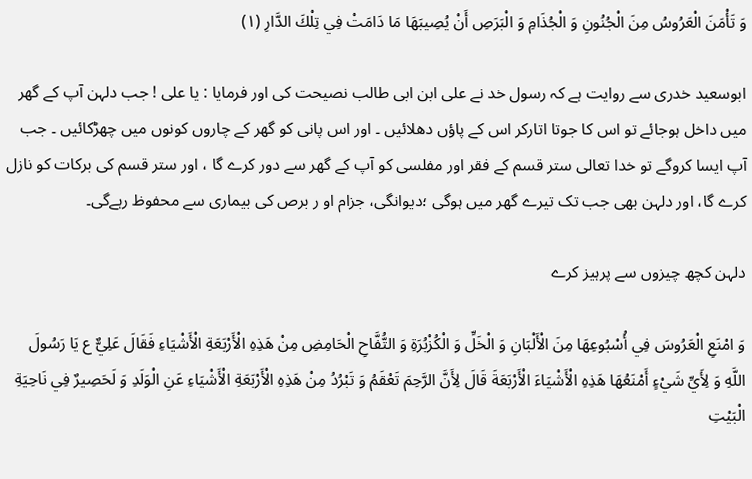وَ تَأْمَنَ الْعَرُوسُ مِنَ الْجُنُونِ وَ الْجُذَامِ وَ الْبَرَصِ أَنْ يُصِيبَهَا مَا دَامَتْ فِي تِلْكَ الدَّارِ (۱)

ابوسعید خدری سے روایت ہے کہ رسول خد نے علی ابن ابی طالب نصیحت کی اور فرمایا : یا علی ! جب دلہن آپ کے گھر میں داخل ہوجائے تو اس کا جوتا اتارکر اس کے پاؤں دھلائیں ۔ اور اس پانی کو گھر کے چاروں کونوں میں چھڑکائیں ۔ جب آپ ایسا کروگے تو خدا تعالی ستر قسم کے فقر اور مفلسی کو آپ کے گھر سے دور کرے گا ، اور ستر قسم کی برکات کو نازل کرے گا، اور دلہن بھی جب تک تیرے گھر میں ہوگی ؛دیوانگی، جزام او ر برص کی بیماری سے محفوظ رہےگی۔

دلہن کچھ چیزوں سے پرہیز کرے

وَ امْنَعِ الْعَرُوسَ فِي أُسْبُوعِهَا مِنَ الْأَلْبَانِ وَ الْخَلِّ وَ الْكُزْبُرَةِ وَ التُّفَّاحِ الْحَامِضِ مِنْ هَذِهِ الْأَرْبَعَةِ الْأَشْيَاءِ فَقَالَ عَلِيٌّ ع يَا رَسُولَ اللَّهِ وَ لِأَيِّ شَيْءٍ أَمْنَعُهَا هَذِهِ الْأَشْيَاءَ الْأَرْبَعَةَ قَالَ لِأَنَّ الرَّحِمَ تَعْقَمُ وَ تَبْرُدُ مِنْ هَذِهِ الْأَرْبَعَةِ الْأَشْيَاءِ عَنِ الْوَلَدِ وَ لَحَصِيرٌ فِي نَاحِيَةِ الْبَيْتِ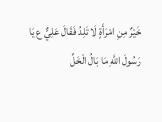خَيْرٌ مِنِ امْرَأَةٍ لَا تَلِدُ فَقَالَ عَلِيٌّ ع يَا رَسُولَ اللَّهِ مَا بَالُ الْخَلِّ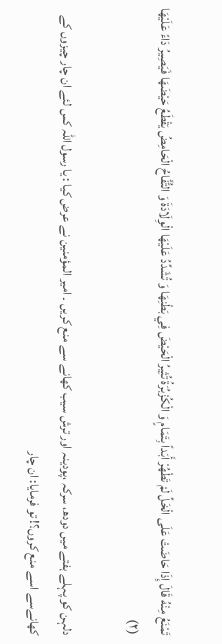تَمْنَعُ مِنْهُ قَالَ إِذَا حَاضَتْ عَلَى الْخَلِّ لَمْ تَطْهُرْ أَبَداً بِتَمَامٍ وَ الْكُزْبُرَةُ تُثِيرُ الْحَيْضَ فِي بَطْنِهَا وَ تُشَدِّدُ عَلَيْهَا الْوِلَادَةَ وَ التُّفَّاحُ الْحَامِضُ يَقْطَعُ حَيْضَهَا فَيَصِيرُ دَاءً عَلَيْهَا (۲)

دلہن کو پہلے ہفتے میں دودھ، سرکہ ،پودینہ اور ترش سیب کھانے سے منع کریں ۔ امیر المؤمنین نے عرض کیا : یا رسول اللہ کس لئے ان چار چیزوں کے کھانےسے اسے منع کروں؟! تو فرمایا: ان چار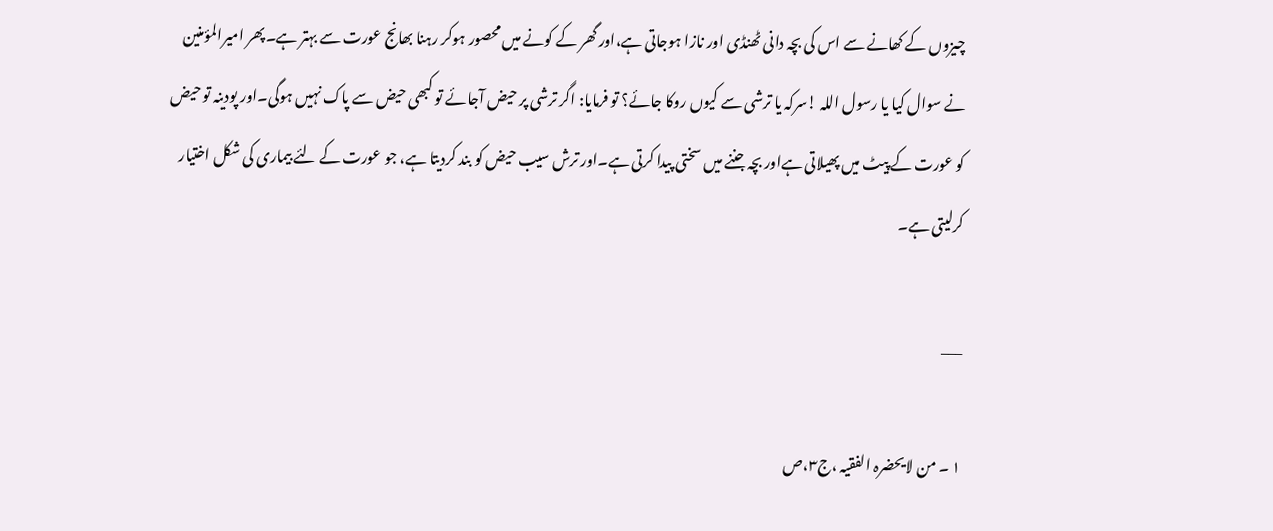چیزوں کے کھانے سے اس کی بچہ دانی ٹھنڈی اور نازا ہوجاتی ہے،اور گھر کے کونے میں محصور ہوکر رہنا بھانج عورت سے بہتر ہے۔پھر امیرالمؤمنین نے سوال کیا یا رسول اللہ !سرکہ یا ترشی سے کیوں روکا جائے؟ تو فرمایا: اگر ترشی پر حیض آجائے تو کبھی حیض سے پاک نہیں ہوگی۔اور پودینہ تو حیض کو عورت کے پیٹ میں پھیلاتی ہےاور بچہ جننے میں سختی پیدا کرتی ہے۔اور ترش سیب حیض کو بند کردیتا ہے، جو عورت کے لئے بیماری کی شکل اختیار کرلیتی ہے۔

___

۱ ۔ من لایحضرہ الفقیہ ،ج۳،ص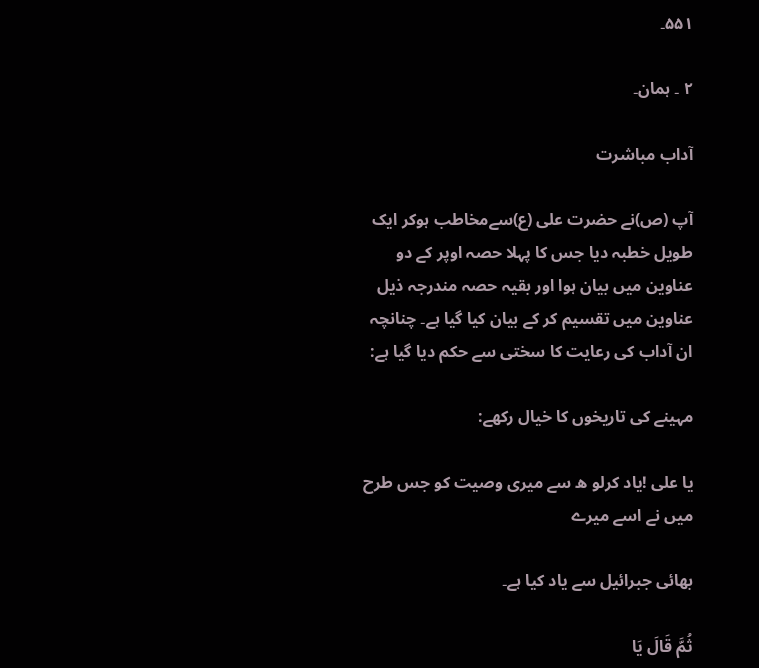۵۵۱۔

۲ ۔ ہمان۔

آداب مباشرت

آپ (ص)نے حضرت علی (ع)سےمخاطب ہوکر ایک طویل خطبہ دیا جس کا پہلا حصہ اوپر کے دو عناوین میں بیان ہوا اور بقیہ حصہ مندرجہ ذیل عناوین میں تقسیم کر کے بیان کیا گیا ہے۔ چنانچہ ان آداب کی رعایت کا سختی سے حکم دیا گیا ہے:

مہینے کی تاریخوں کا خیال رکھے:

یا علی !یاد کرلو ھ سے میری وصیت کو جس طرح میں نے اسے میرے

بھائی جبرائیل سے یاد کیا ہے۔

ثُمَّ قَالَ يَا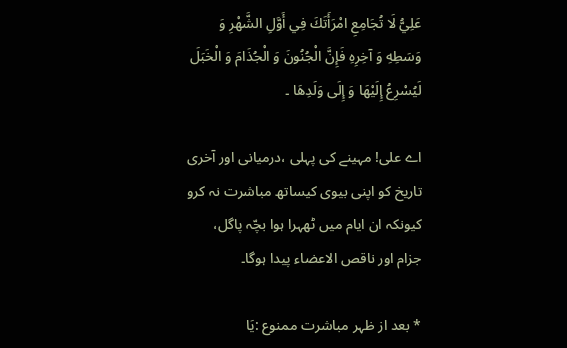عَلِيُّ لَا تُجَامِعِ امْرَأَتَكَ فِي أَوَّلِ الشَّهْرِ وَ وَسَطِهِ وَ آخِرِهِ فَإِنَّ الْجُنُونَ وَ الْجُذَامَ وَ الْخَبَلَ لَيُسْرِعُ إِلَيْهَا وَ إِلَى وَلَدِهَا ۔

اے علی! مہینے کی پہلی ،درمیانی اور آخری تاریخ کو اپنی بیوی کیساتھ مباشرت نہ کرو کیونکہ ان ایام میں ٹھہرا ہوا بچّہ پاگل، جزام اور ناقص الاعضاء پیدا ہوگا۔

* بعد از ظہر مباشرت ممنوع :يَا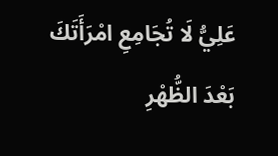عَلِيُّ لَا تُجَامِعِ امْرَأَتَكَ بَعْدَ الظُّهْرِ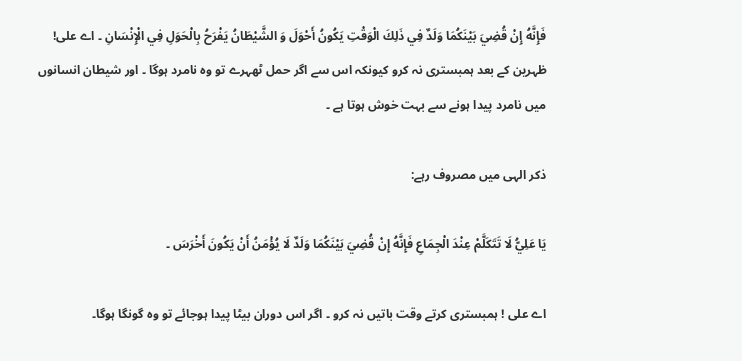فَإِنَّهُ إِنْ قُضِيَ بَيْنَكُمَا وَلَدٌ فِي ذَلِكَ الْوَقْتِ يَكُونُ أَحْوَلَ وَ الشَّيْطَانُ يَفْرَحُ بِالْحَوَلِ فِي الْإِنْسَانِ ۔ اے علی! ظہرین کے بعد ہمبستری نہ کرو کیونکہ اس سے اگر حمل ٹھہرے تو وہ نامرد ہوگا ۔ اور شیطان انسانوں میں نامرد پیدا ہونے سے بہت خوش ہوتا ہے ۔

ذکر الہی میں مصروف رہے:

يَا عَلِيُّ لَا تَتَكَلَّمْ عِنْدَ الْجِمَاعِ فَإِنَّهُ إِنْ قُضِيَ بَيْنَكُمَا وَلَدٌ لَا يُؤْمَنُ أَنْ يَكُونَ أَخْرَسَ ۔

اے علی ! ہمبستری کرتے وقت باتیں نہ کرو ۔ اگر اس دوران بیٹا پیدا ہوجائے تو وہ گونگا ہوگا۔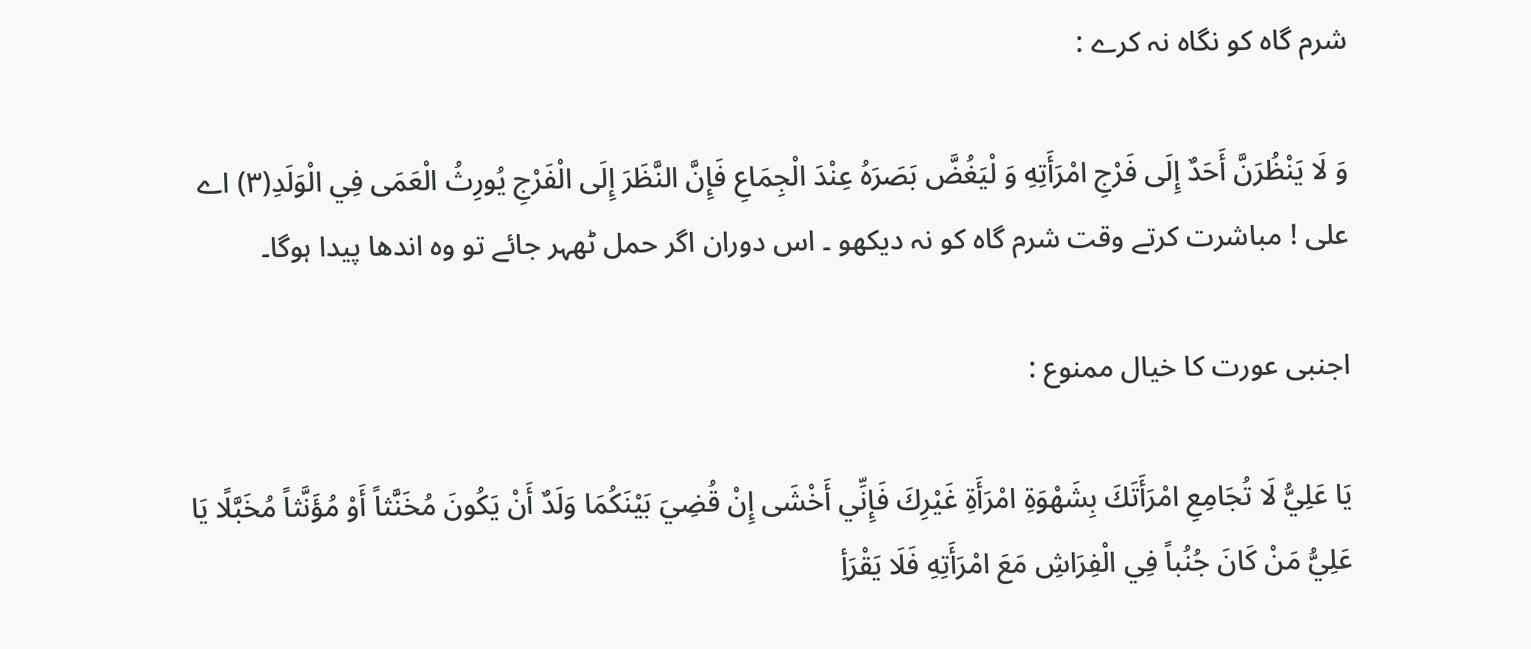شرم گاہ کو نگاہ نہ کرے :

وَ لَا يَنْظُرَنَّ أَحَدٌ إِلَى فَرْجِ امْرَأَتِهِ وَ لْيَغُضَّ بَصَرَهُ عِنْدَ الْجِمَاعِ فَإِنَّ النَّظَرَ إِلَى الْفَرْجِ يُورِثُ الْعَمَى فِي الْوَلَدِ(۳) اے علی ! مباشرت کرتے وقت شرم گاہ کو نہ دیکھو ۔ اس دوران اگر حمل ٹھہر جائے تو وہ اندھا پیدا ہوگا۔

اجنبی عورت کا خیال ممنوع :

يَا عَلِيُّ لَا تُجَامِعِ امْرَأَتَكَ بِشَهْوَةِ امْرَأَةِ غَيْرِكَ فَإِنِّي أَخْشَى إِنْ قُضِيَ بَيْنَكُمَا وَلَدٌ أَنْ يَكُونَ مُخَنَّثاً أَوْ مُؤَنَّثاً مُخَبَّلًا يَا عَلِيُّ مَنْ كَانَ جُنُباً فِي الْفِرَاشِ مَعَ امْرَأَتِهِ فَلَا يَقْرَأِ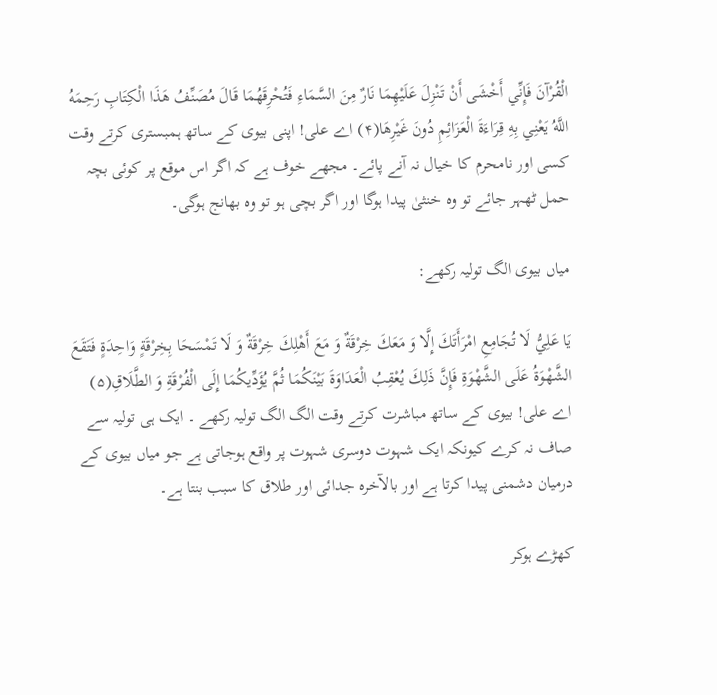الْقُرْآنَ فَإِنِّي أَخْشَى أَنْ تَنْزِلَ عَلَيْهِمَا نَارٌ مِنَ السَّمَاءِ فَتُحْرِقَهُمَا قَالَ مُصَنِّفُ هَذَا الْكِتَابِ رَحِمَهُ اللَّهُ يَعْنِي بِهِ قِرَاءَةَ الْعَزَائِمِ دُونَ غَيْرِهَا(۴) اے علی! اپنی بیوی کے ساتھ ہمبستری کرتے وقت کسی اور نامحرم کا خیال نہ آنے پائے۔ مجھے خوف ہے کہ اگر اس موقع پر کوئی بچہ حمل ٹھہر جائے تو وہ خنثیٰ پیدا ہوگا اور اگر بچی ہو تو وہ بھانج ہوگی۔

میاں بیوی الگ تولیہ رکھے:

يَا عَلِيُّ لَا تُجَامِعِ امْرَأَتَكَ إِلَّا وَ مَعَكَ خِرْقَةٌ وَ مَعَ أَهْلِكَ خِرْقَةٌ وَ لَا تَمْسَحَا بِخِرْقَةٍ وَاحِدَةٍ فَتَقَعَ الشَّهْوَةُ عَلَى الشَّهْوَةِ فَإِنَّ ذَلِكَ يُعْقِبُ الْعَدَاوَةَ بَيْنَكُمَا ثُمَّ يُؤَدِّيكُمَا إِلَى الْفُرْقَةِ وَ الطَّلَاقِ(۵) اے علی! بیوی کے ساتھ مباشرت کرتے وقت الگ الگ تولیہ رکھے ۔ ایک ہی تولیہ سے صاف نہ کرے کیونکہ ایک شہوت دوسری شہوت پر واقع ہوجاتی ہے جو میاں بیوی کے درمیان دشمنی پیدا کرتا ہے اور بالآخرہ جدائی اور طلاق کا سبب بنتا ہے۔

کھڑے ہوکر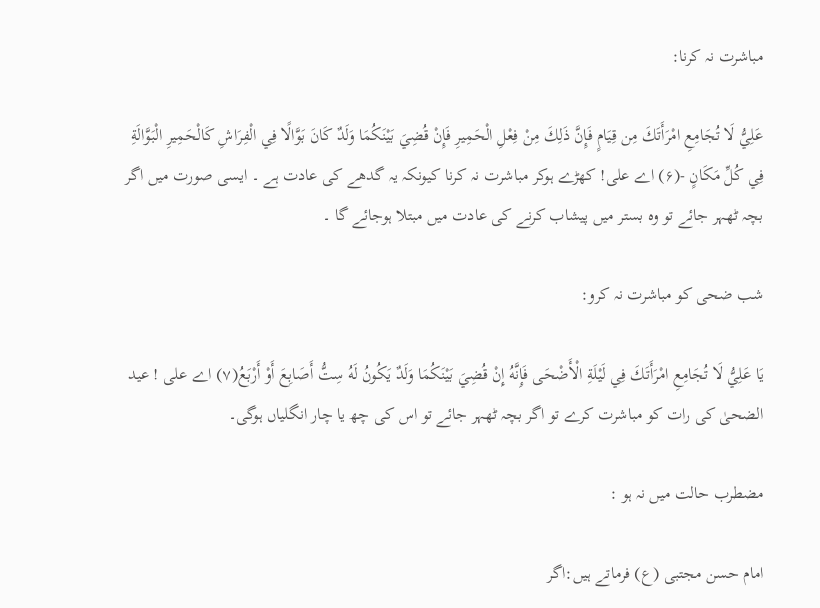مباشرت نہ کرنا:

عَلِيُّ لَا تُجَامِعِ امْرَأَتَكَ مِن قِيَامٍ فَإِنَّ ذَلِكَ مِنْ فِعْلِ الْحَمِيرِ فَإِنْ قُضِيَ بَيْنَكُمَا وَلَدٌ كَانَ بَوَّالًا فِي الْفِرَاشِ كَالْحَمِيرِ الْبَوَّالَةِ فِي كُلِّ مَكَانٍ -(۶) اے علی! کھڑے ہوکر مباشرت نہ کرنا کیونکہ یہ گدھے کی عادت ہے ۔ ایسی صورت میں اگر بچہ ٹھہر جائے تو وہ بستر میں پیشاب کرنے کی عادت میں مبتلا ہوجائے گا ۔

شب ضحی کو مباشرت نہ کرو:

يَا عَلِيُّ لَا تُجَامِعِ امْرَأَتَكَ فِي لَيْلَةِ الْأَضْحَى فَإِنَّهُ إِنْ قُضِيَ بَيْنَكُمَا وَلَدٌ يَكُونُ لَهُ سِتُّ أَصَابِعَ أَوْ أَرْبَعُ(۷) اے علی ! عید الضحیٰ کی رات کو مباشرت کرے تو اگر بچہ ٹھہر جائے تو اس کی چھ یا چار انگلیاں ہوگی۔

مضطرب حالت میں نہ ہو :

امام حسن مجتبی (ع) فرماتے ہیں:اگر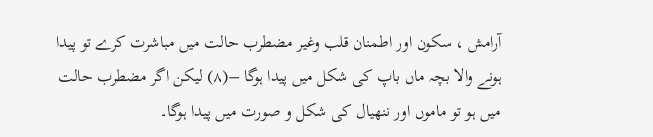آرامش ، سکون اور اطمنان قلب وغیر مضطرب حالت میں مباشرت کرے تو پیدا ہونے والا بچہ ماں باپ کی شکل میں پیدا ہوگا –(۸) لیکن اگر مضطرب حالت میں ہو تو ماموں اور ننھیال کی شکل و صورت میں پیدا ہوگا۔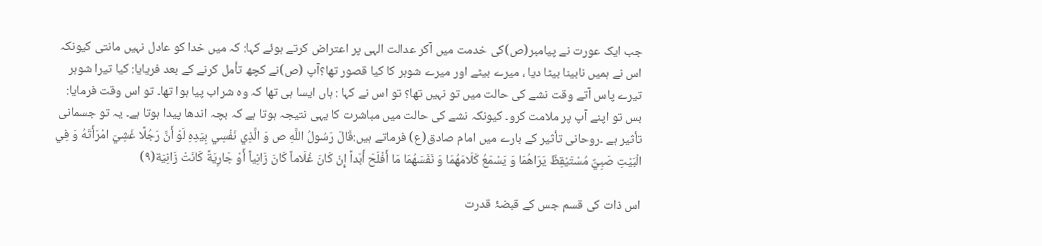جب ایک عورت نے پیامبر(ص)کی خدمت میں آکر عدالت الہی پر اعتراض کرتے ہوئے کہا: کہ میں خدا کو عادل نہیں مانتی کیونکہ اس نے ہمیں نابینا بیٹا دیا ، میرے بیٹے اور میرے شوہر کا کیا قصور تھا؟آپ (ص)نے کچھ تأمل کرنے کے بعد فریایا: کیا تیرا شوہر تیرے پاس آتے وقت نشے کی حالت میں تو نہیں تھا؟ تو اس نے کہا : ہاں ایسا ہی تھا کہ وہ شراب پیا ہوا تھا۔ تو اس وقت فرمایا: بس تو اپنے آپ پر ملامت کرو۔ کیونکہ نشے کی حالت میں مباشرت کا یہی نتیجہ ہوتا ہے کہ بچہ اندھا پیدا ہوتا ہے۔ یہ تو جسمانی تأثیر ہے ۔روحانی تأثیر کے بارے میں امام صادق(ع) فرماتے ہیں:قَالَ رَسُولُ اللَّهِ ص وَ الَّذِي نَفْسِي بِيَدِهِ لَوْ أَنَّ رَجُلًا غَشِيَ امْرَأَتَهُ وَ فِي الْبَيْتِ صَبِيٌّ مُسْتَيْقِظٌ يَرَاهُمَا وَ يَسْمَعُ كَلَامَهُمَا وَ نَفَسَهُمَا مَا أَفْلَحَ أَبَداً إِنْ كَانَ غُلَاماً كَانَ زَانِياً أَوْ جَارِيَةً كَانَتْ زَانِيَة(۹)

اس ذات کی قسم جس کے قبضۂ قدرت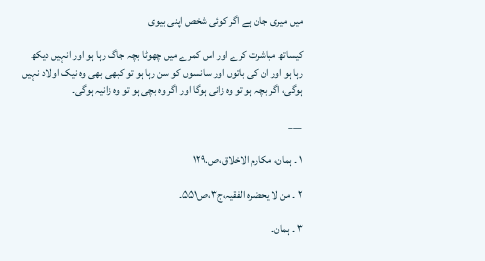میں میری جان ہے اگر کوئی شخص اپنی بیوی

کیساتھ مباشرت کرے اور اس کمرے میں چھوٹا بچہ جاگ رہا ہو اور انہیں دیکھ رہا ہو اور ان کی باتوں اور سانسوں کو سن رہا ہو تو کبھی بھی وہ نیک اولاد نہیں ہوگی، اگر بچہ ہو تو وہ زانی ہوگا اور اگر وہ بچی ہو تو وہ زانیہ ہوگی۔

___

۱ ۔ ہمان، مکارم الاخلاق،ص.١٢٩

۲ ۔ من لا یحضرہ الفقیہ،ج۳،ص۵۵۱۔

۳ ۔ ہمان۔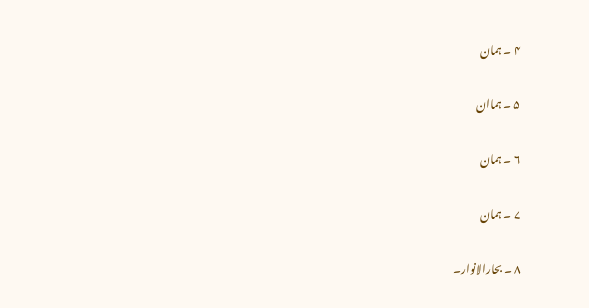۴ ۔ ہمان

۵ ۔ ہماان

۶ ۔ ہمان

۷ ۔ ہمان

۸ ۔ بحارالانوار۔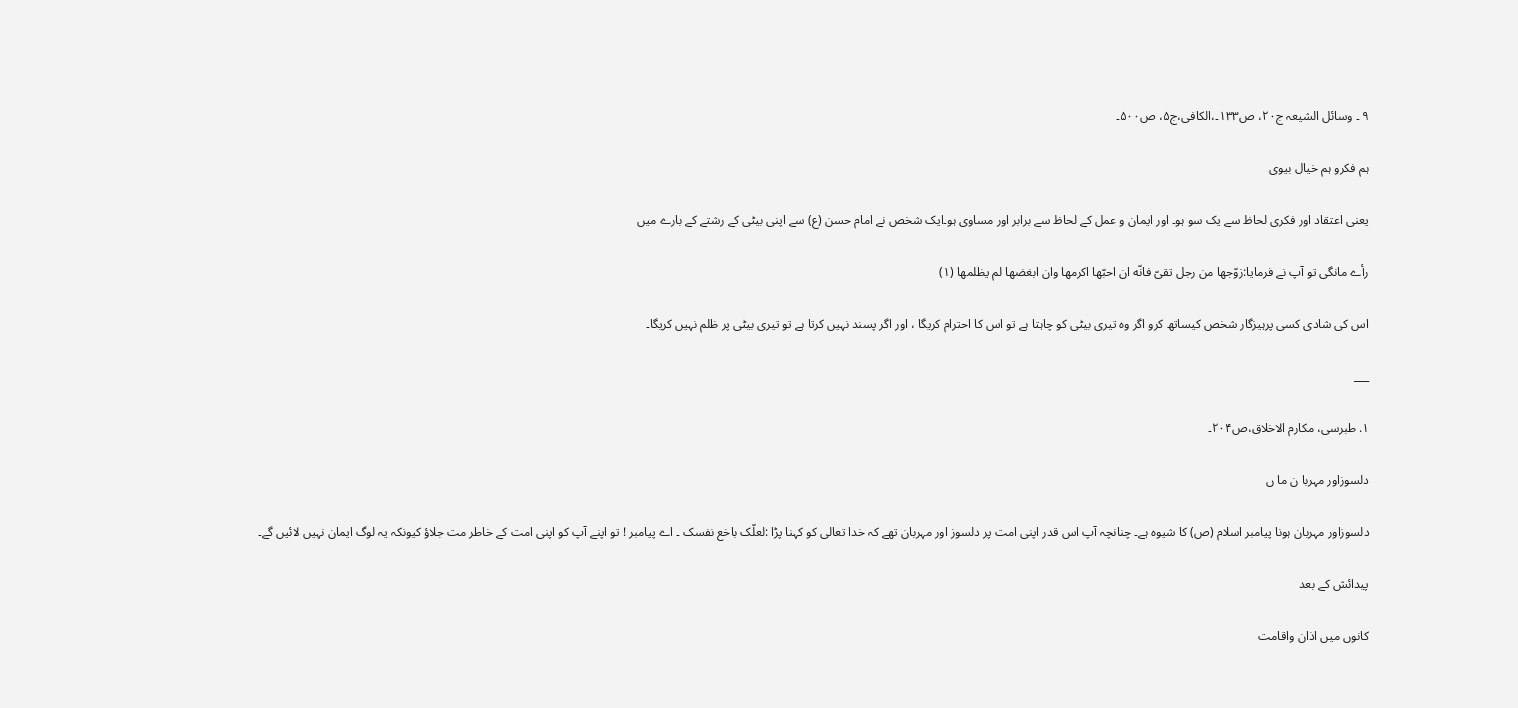۹ ۔ وسائل الشیعہ ج۲۰، ص۱۳۳۔،الکافی،ج۵، ص۵۰۰۔

ہم فکرو ہم خیال بیوی

یعنی اعتقاد اور فکری لحاظ سے یک سو ہو۔ اور ایمان و عمل کے لحاظ سے برابر اور مساوی ہو۔ایک شخص نے امام حسن (ع) سے اپنی بیٹی کے رشتے کے بارے میں

رأے مانگی تو آپ نے فرمایا:زوّجها من رجل تقیّ فانّه ان احبّها اکرمها وان ابغضها لم یظلمها (۱)

اس کی شادی کسی پرہیزگار شخص کیساتھ کرو اگر وہ تیری بیٹی کو چاہتا ہے تو اس کا احترام کریگا ، اور اگر پسند نہیں کرتا ہے تو تیری بیٹی پر ظلم نہیں کریگا۔

___

۱. طبرسی، مکارم الاخلاق،ص۲۰۴۔

دلسوزاور مہربا ن ما ں

دلسوزاور مہربان ہونا پیامبر اسلام (ص) کا شیوہ ہے۔ چنانچہ آپ اس قدر اپنی امت پر دلسوز اور مہربان تھے کہ خدا تعالی کو کہنا پڑا :لعلّک باخع نفسک ۔ اے پیامبر ! تو اپنے آپ کو اپنی امت کے خاطر مت جلاؤ کیونکہ یہ لوگ ایمان نہیں لائیں گے۔

پیدائش کے بعد

کانوں میں اذان واقامت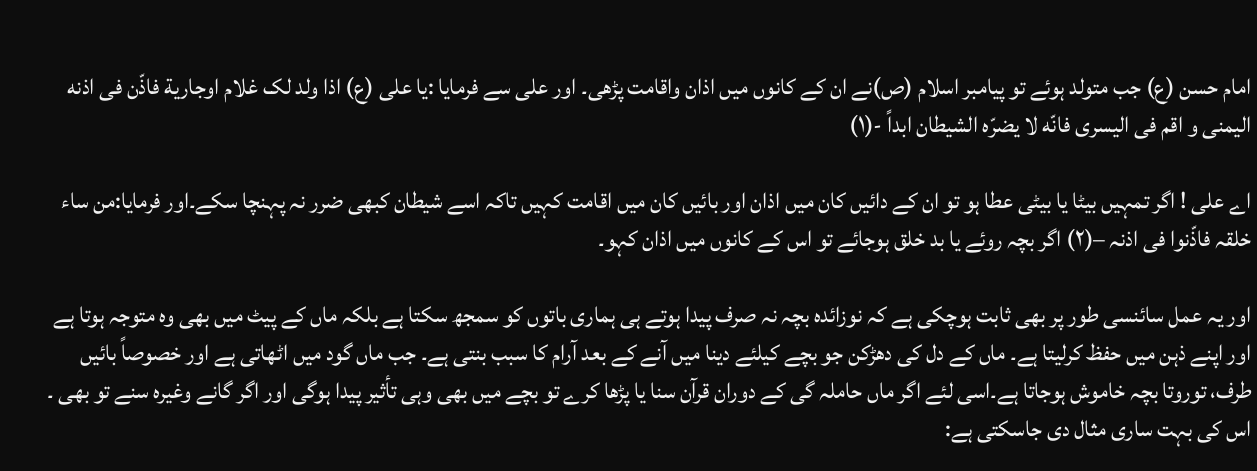امام حسن (ع) جب متولد ہوئے تو پیامبر اسلام (ص)نے ان کے کانوں میں اذان واقامت پڑھی۔ اور علی سے فرمایا :یا علی (ع) اذا ولد لک غلام اوجاریة فاذّن فی اذنه الیمنی و اقم فی الیسری فانّه لا یضرّه الشیطان ابداً -(۱)

اے علی ! اگر تمہیں بیٹا یا بیٹی عطا ہو تو ان کے دائیں کان میں اذان اور بائیں کان میں اقامت کہیں تاکہ اسے شیطان کبھی ضرر نہ پہنچا سکے۔اور فرمایا:من ساء خلقہ فاذّنوا فی اذنہ –(۲) اگر بچہ روئے یا بد خلق ہوجائے تو اس کے کانوں میں اذان کہو۔

اور یہ عمل سائنسی طور پر بھی ثابت ہوچکی ہے کہ نوزائدہ بچہ نہ صرف پیدا ہوتے ہی ہماری باتوں کو سمجھ سکتا ہے بلکہ ماں کے پیٹ میں بھی وہ متوجہ ہوتا ہے اور اپنے ذہن میں حفظ کرلیتا ہے۔ ماں کے دل کی دھڑکن جو بچے کیلئے دینا میں آنے کے بعد آرام کا سبب بنتی ہے۔ جب ماں گود میں اٹھاتی ہے اور خصوصاً بائیں طرف، توروتا بچہ خاموش ہوجاتا ہے۔اسی لئے اگر ماں حاملہ گی کے دوران قرآن سنا یا پڑھا کرے تو بچے میں بھی وہی تأثیر پیدا ہوگی اور اگر گانے وغیرہ سنے تو بھی ۔ اس کی بہت ساری مثال دی جاسکتی ہے: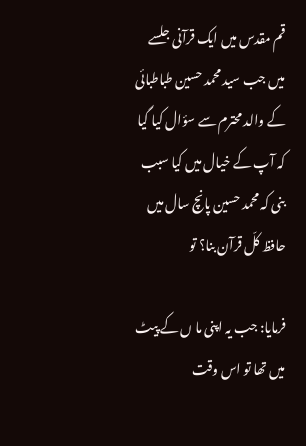قم مقدس میں ایک قرآنی جلسے میں جب سید محمد حسین طباطبائی کے والد محترم سے سؤال کیا گیا کہ آپ کے خیال میں کیا سبب بنی کہ محمد حسین پانچ سال میں حافظ کلّ قرآن بنا؟ تو

فرمایا: جب یہ اپنی ما ں کے پیٹ میں تھا تو اس وقت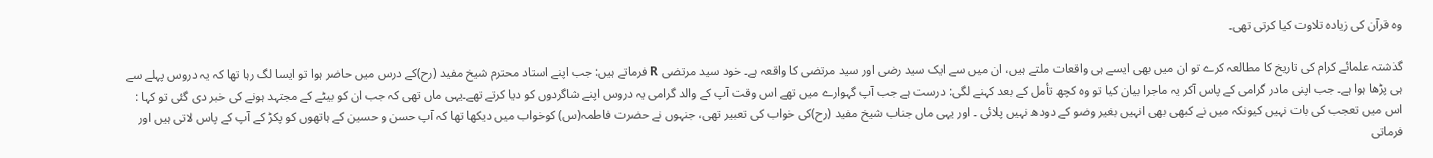وہ قرآن کی زیادہ تلاوت کیا کرتی تھی۔

گذشتہ علمائے کرام کی تاریخ کا مطالعہ کرے تو ان میں بھی ایسے ہی واقعات ملتے ہیں، ان میں سے ایک سید رضی اور سید مرتضی کا واقعہ ہے۔ خود سید مرتضی R فرماتے ہیں: جب اپنے استاد محترم شیخ مفید (رح)کے درس میں حاضر ہوا تو ایسا لگ رہا تھا کہ یہ دروس پہلے سے ہی پڑھا ہوا ہے۔ جب اپنی مادر گرامی کے پاس آکر یہ ماجرا بیان کیا تو وہ کچھ تأمل کے بعد کہنے لگی: درست ہے جب آپ گہوارے میں تھے اس وقت آپ کے والد گرامی یہ دروس اپنے شاگردوں کو دیا کرتے تھے۔یہی ماں تھی کہ جب ان کو بیٹے کے مجتہد ہونے کی خبر دی گئی تو کہا : اس میں تعجب کی بات نہیں کیونکہ میں نے کبھی بھی انہیں بغیر وضو کے دودھ نہیں پلائی ۔ اور یہی ماں جناب شیخ مفید (رح)کی خواب کی تعبیر تھی، جنہوں نے حضرت فاطمہ(س) کوخواب میں دیکھا تھا کہ آپ حسن و حسین کے ہاتھوں کو پکڑ کے آپ کے پاس لاتی ہیں اور فرماتی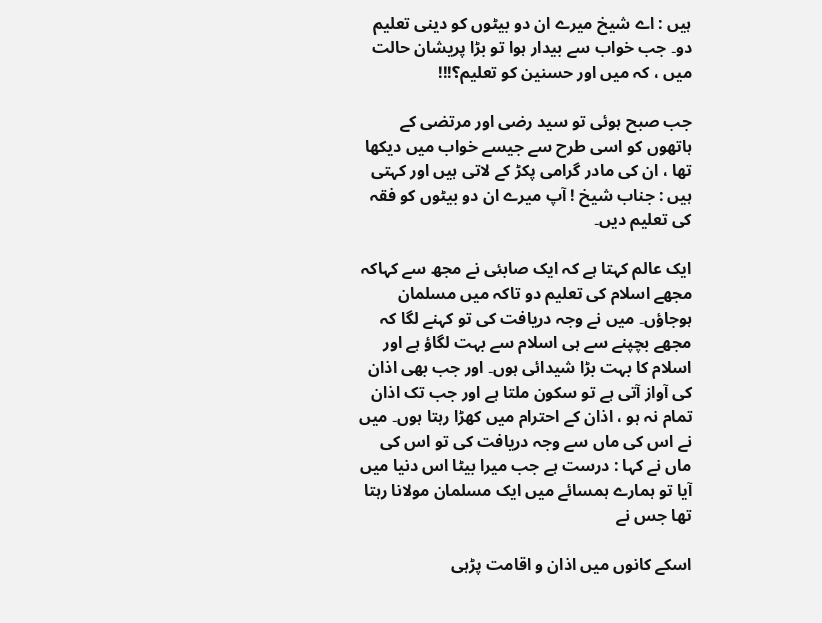ہیں : اے شیخ میرے ان دو بیٹوں کو دینی تعلیم دو۔ جب خواب سے بیدار ہوا تو بڑا پریشان حالت میں ، کہ میں اور حسنین کو تعلیم؟!!!

جب صبح ہوئی تو سید رضی اور مرتضی کے ہاتھوں کو اسی طرح سے جیسے خواب میں دیکھا تھا ، ان کی مادر گرامی پکڑ کے لاتی ہیں اور کہتی ہیں : جناب شیخ ! آپ میرے ان دو بیٹوں کو فقہ کی تعلیم دیں۔

ایک عالم کہتا ہے کہ ایک صابئی نے مجھ سے کہاکہ مجھے اسلام کی تعلیم دو تاکہ میں مسلمان ہوجاؤں۔ میں نے وجہ دریافت کی تو کہنے لگا کہ مجھے بچپنے سے ہی اسلام سے بہت لگاؤ ہے اور اسلام کا بہت بڑا شیدائی ہوں۔ اور جب بھی اذان کی آواز آتی ہے تو سکون ملتا ہے اور جب تک اذان تمام نہ ہو ، اذان کے احترام میں کھڑا رہتا ہوں۔ میں نے اس کی ماں سے وجہ دریافت کی تو اس کی ماں نے کہا : درست ہے جب میرا بیٹا اس دنیا میں آیا تو ہمارے ہمسائے میں ایک مسلمان مولانا رہتا تھا جس نے

اسکے کانوں میں اذان و اقامت پڑہی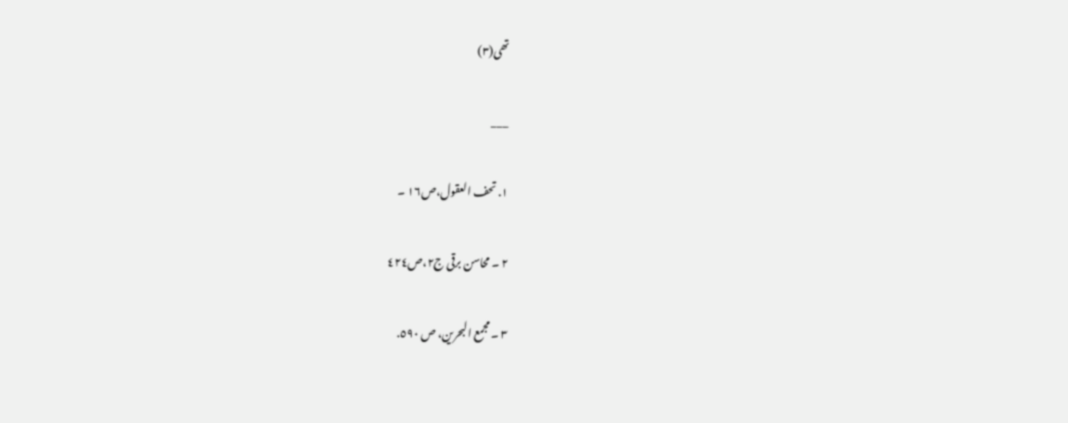تھی(۳)

___

۱. تحف العقول،ص١٦ ۔

۲ ۔ محاسن برقی ج٢،ص٤٢٤

۳ ۔ مجمع البحرین، ص ٥٩٠.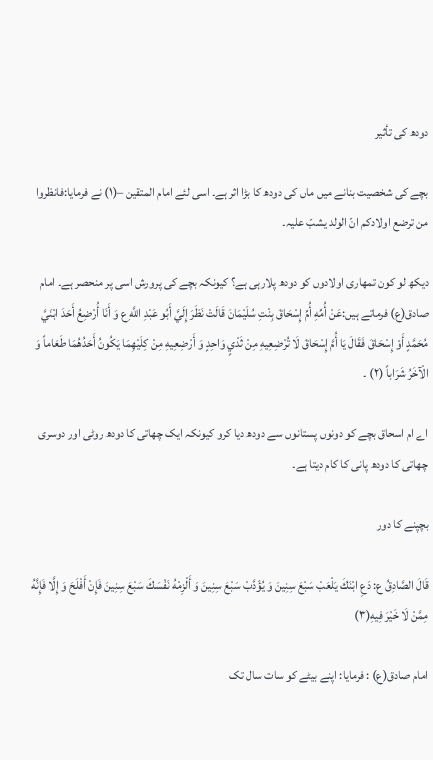دودھ کی تأثیر

بچے کی شخصیت بنانے میں ماں کی دودھ کا بڑا اثر ہے۔ اسی لئے امام المتقین –(۱) نے فرمایا:فانظروا من ترضع اولادکم انّ الولد یشبّ علیہ۔

دیکھ لو کون تمھاری اولادوں کو دودھ پلارہی ہے؟ کیونکہ بچے کی پرورش اسی پر منحصر ہے۔ امام صادق(ع) فرماتے ہیں:عَنْ أُمِّهِ أُمِّ إِسْحَاقَ بِنْتِ سُلَيْمَانَ قَالَتْ نَظَرَ إِلَيَّ أَبُو عَبْدِ اللَّهِ ع وَ أَنَا أُرْضِعُ أَحَدَ ابْنَيَّ مُحَمَّدٍ أَوْ إِسْحَاقَ فَقَالَ يَا أُمَّ إِسْحَاقَ لَا تُرْضِعِيهِ مِنْ ثَدْيٍ وَاحِدٍ وَ أَرْضِعِيهِ مِنْ كِلَيْهِمَا يَكُونُ أَحَدُهُمَا طَعَاماً وَ الْآخَرُ شَرَاباً (۲) ۔

اے ام اسحاق بچے کو دونوں پستانوں سے دودھ دیا کرو کیونکہ ایک چھاتی کا دودھ روٹی اور دوسری چھاتی کا دودھ پانی کا کام دیتا ہے۔

بچپنے کا دور

قَالَ الصَّادِقُ ع: دَعِ ابْنَكَ يَلْعَبْ سَبْعَ سِنِينَ وَ يُؤَدَّبْ سَبْعَ سِنِينَ وَ أَلْزِمْهُ نَفْسَكَ سَبْعَ سِنِينَ فَإِنْ أَفْلَحَ وَ إِلَّا فَإِنَّهُ مِمَّنْ لَا خَيْرَ فِيهِ(۳)

امام صادق(ع) : فرمایا: اپنے بیٹے کو سات سال تک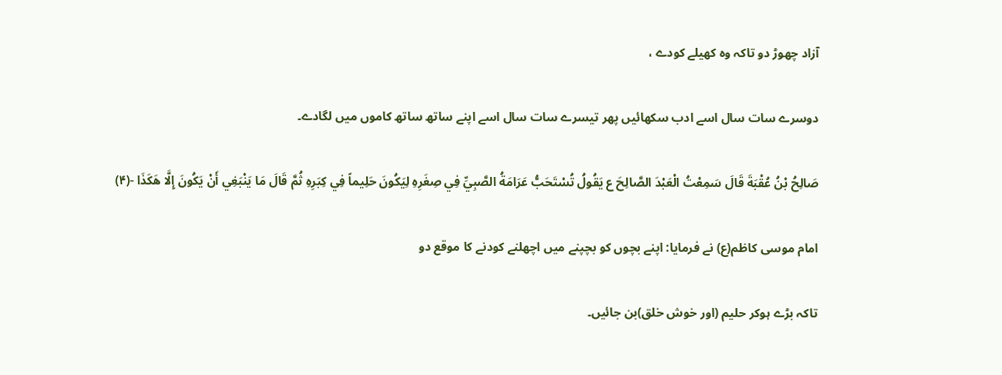آزاد چھوڑ دو تاکہ وہ کھیلے کودے ،

دوسرے سات سال اسے ادب سکھائیں پھر تیسرے سات سال اسے اپنے ساتھ ساتھ کاموں میں لگادے۔

صَالِحُ بْنُ عُقْبَةَ قَالَ سَمِعْتُ الْعَبْدَ الصَّالِحَ ع يَقُولُ تُسْتَحَبُّ عَرَامَةُ الصَّبِيِّ فِي صِغَرِهِ لِيَكُونَ حَلِيماً فِي كِبَرِهِ ثُمَّ قَالَ مَا يَنْبَغِي أَنْ يَكُونَ إِلَّا هَكَذَا -(۴)

امام موسی کاظم(ع) نے فرمایا: اپنے بچوں کو بچپنے میں اچھلنے کودنے کا موقع دو

تاکہ بڑے ہوکر حلیم (اور خوش خلق)بن جائیں۔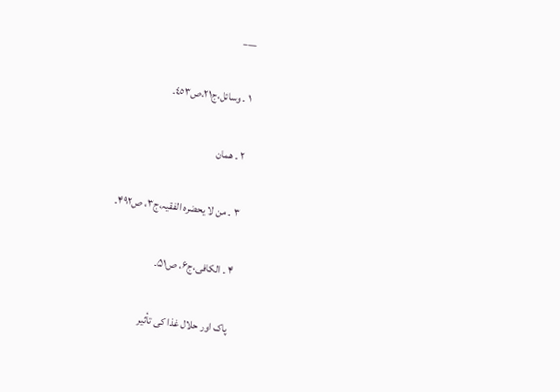___

۱ ۔ وسائل،ج٢١،ص٤٥٣.

۲ ۔ ھمان

۳ ۔ من لا یحضرہ الفقیہ،ج۳، ص۴۹۲۔

۴ ۔ الکافی،ج۶، ص۵۱۔

پاک اور حلال غذا کی تأثیر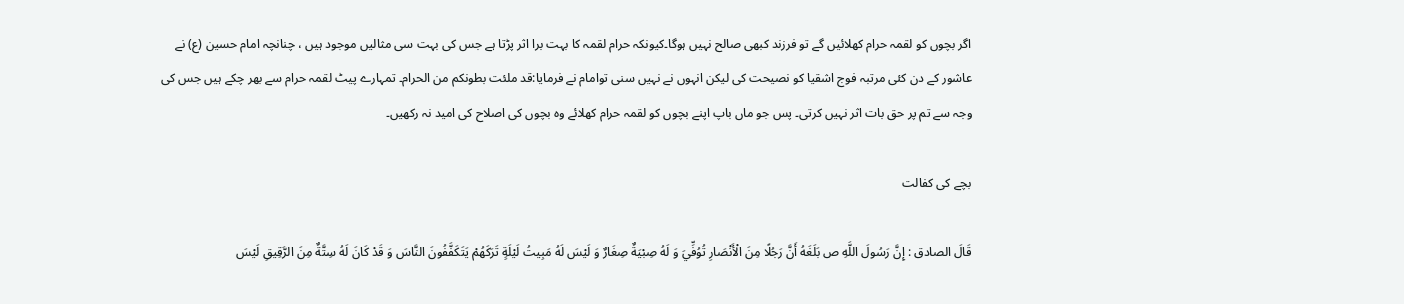اگر بچوں کو لقمہ حرام کھلائیں گے تو فرزند کبھی صالح نہیں ہوگا۔کیونکہ حرام لقمہ کا بہت برا اثر پڑتا ہے جس کی بہت سی مثالیں موجود ہیں ، چنانچہ امام حسین (ع) نے عاشور کے دن کئی مرتبہ فوج اشقیا کو نصیحت کی لیکن انہوں نے نہیں سنی توامام نے فرمایا:قد ملئت بطونکم من الحرام۔ تمہارے پیٹ لقمہ حرام سے بھر چکے ہیں جس کی وجہ سے تم پر حق بات اثر نہیں کرتی۔ پس جو ماں باپ اپنے بچوں کو لقمہ حرام کھلائے وہ بچوں کی اصلاح کی امید نہ رکھیں۔

بچے کی کفالت

قَالَ الصادق : إِنَّ رَسُولَ اللَّهِ ص بَلَغَهُ أَنَّ رَجُلًا مِنَ الْأَنْصَارِ تُوُفِّيَ وَ لَهُ صِبْيَةٌ صِغَارٌ وَ لَيْسَ لَهُ مَبِيتُ لَيْلَةٍ تَرَكَهُمْ يَتَكَفَّفُونَ النَّاسَ وَ قَدْ كَانَ لَهُ سِتَّةٌ مِنَ الرَّقِيقِ لَيْسَ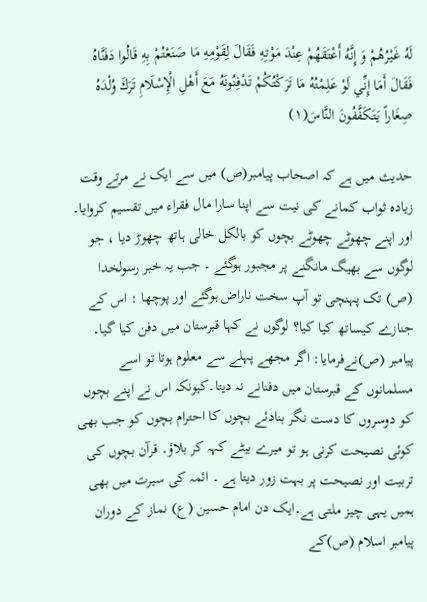لَهُ غَيْرُهُمْ وَ إِنَّهُ أَعْتَقَهُمْ عِنْدَ مَوْتِهِ فَقَالَ لِقَوْمِهِ مَا صَنَعْتُمْ بِهِ قَالُوا دَفَنَّاهُ فَقَالَ أَمَا إِنِّي لَوْ عَلِمْتُهُ مَا تَرَكْتُكُمْ تَدْفِنُونَهُ مَعَ أَهْلِ الْإِسْلَامِ تَرَكَ وُلْدَهُ صِغَاراً يَتَكَفَّفُونَ النَّاسَ(۱)

حدیث میں ہے کہ اصحاب پیامبر(ص) میں سے ایک نے مرتے وقت زیادہ ثواب کمانے کی نیت سے اپنا سارا مال فقراء میں تقسیم کروایا۔ اور اپنے چھوٹے چھوٹے بچوں کو بالکل خالی ہاتھ چھوڑ دیا ، جو لوگوں سے بھیگ مانگنے پر مجبور ہوگئے ۔ جب یہ خبر رسولخدا (ص) تک پہنچی تو آپ سخت ناراض ہوگئے اور پوچھا : اس کے جنازے کیساتھ کیا کیا؟ لوگوں نے کہا قبرستان میں دفن کیا گیا۔ پیامبر (ص)نےفرمایا: اگر مجھے پہلے سے معلوم ہوتا تو اسے مسلمانوں کے قبرستان میں دفنانے نہ دیتا۔کیونکہ اس نے اپنے بچوں کو دوسروں کا دست نگر بنادئے بچوں کا احترام بچوں کو جب بھی کوئی نصیحت کرنی ہو تو میرے بیٹے کہہ کر بلاؤ۔ قرآن بچوں کی تربیت اور نصیحت پر بہت زور دیتا ہے ۔ ائمہ کی سیرت میں بھی ہمیں یہی چیز ملتی ہے۔ایک دن امام حسین (ع) نماز کے دوران پیامبر اسلام (ص)کے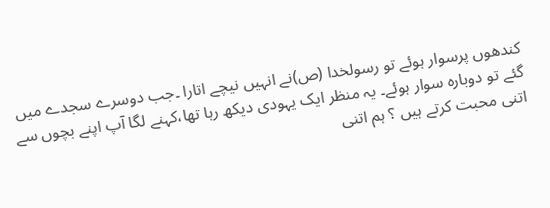کندھوں پرسوار ہوئے تو رسولخدا (ص)نے انہیں نیچے اتارا ۔جب دوسرے سجدے میں گئے تو دوبارہ سوار ہوئے۔ یہ منظر ایک یہودی دیکھ رہا تھا،کہنے لگا آپ اپنے بچوں سے اتنی محبت کرتے ہیں ؟ ہم اتنی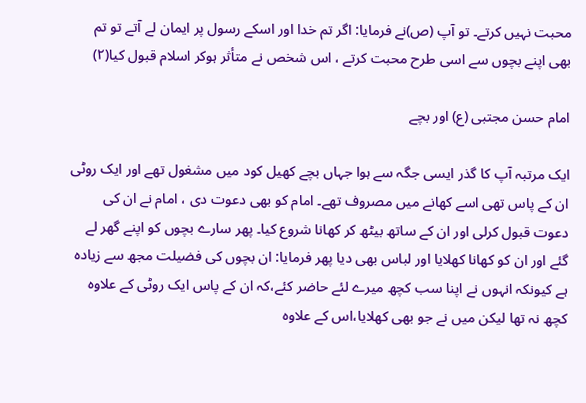محبت نہیں کرتے۔ تو آپ (ص)نے فرمایا: اگر تم خدا اور اسکے رسول پر ایمان لے آتے تو تم بھی اپنے بچوں سے اسی طرح محبت کرتے ، اس شخص نے متأثر ہوکر اسلام قبول کیا(۲)

امام حسن مجتبی (ع) اور بچے

ایک مرتبہ آپ کا گذر ایسی جگہ سے ہوا جہاں بچے کھیل کود میں مشغول تھے اور ایک روٹی ان کے پاس تھی اسے کھانے میں مصروف تھے۔ امام کو بھی دعوت دی ، امام نے ان کی دعوت قبول کرلی اور ان کے ساتھ بیٹھ کر کھانا شروع کیا۔ پھر سارے بچوں کو اپنے گھر لے گئے اور ان کو کھانا کھلایا اور لباس بھی دیا پھر فرمایا: ان بچوں کی فضیلت مجھ سے زیادہ ہے کیونکہ انہوں نے اپنا سب کچھ میرے لئے حاضر کئے،کہ ان کے پاس ایک روٹی کے علاوہ کچھ نہ تھا لیکن میں نے جو بھی کھلایا،اس کے علاوہ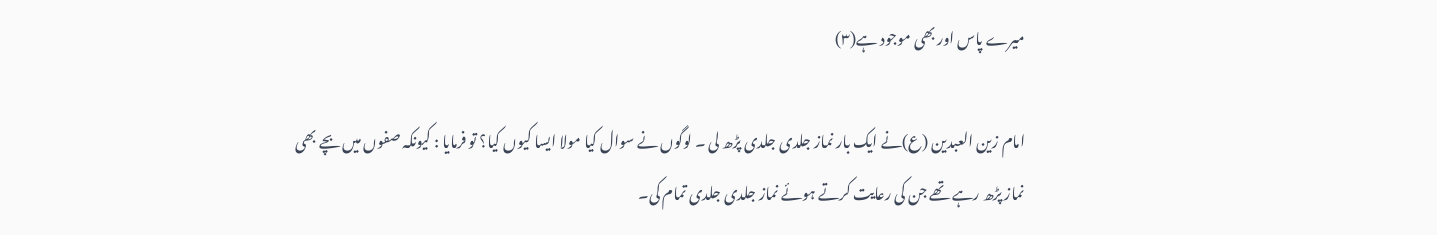میرے پاس اور بھی موجود ہے(۳)

امام زین العبدین (ع)نے ایک بار نماز جلدی جلدی پڑھ لی ۔ لوگوں نے سوال کیا مولا ایسا کیوں کیا؟ تو فرمایا : کیونکہ صفوں میں بچے بھی نماز پڑھ رہے تھے جن کی رعایت کرتے ہوئے نماز جلدی جلدی تمام کی۔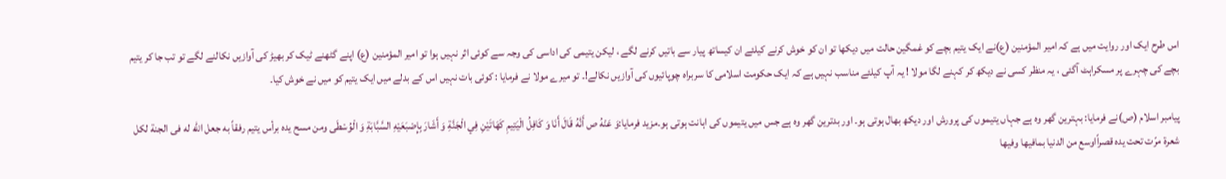اس طرح ایک اور روایت میں ہے کہ امیر المؤمنین (ع)نے ایک یتیم بچے کو غمگین حالت میں دیکھا تو ان کو خوش کرنے کیلئے ان کیساتھ پیار سے باتیں کرنے لگے ، لیکن یتیمی کی اداسی کی وجہ سے کوئی اثر نہیں ہوا تو امیر المؤمنین (ع) اپنے گٹھنے ٹیک کر بھیڑ کی آوازیں نکالنے لگے تو تب جا کر یتیم بچے کی چہرے پر مسکراہٹ آگئی ، یہ منظر کسی نے دیکھ کر کہنے لگا مولا ! یہ آپ کیلئے مناسب نہیں ہے کہ ایک حکومت اسلامی کا سربراہ چوپائیوں کی آوازیں نکالے!۔ تو میرے مولا نے فرمایا : کوئی بات نہیں اس کے بدلے میں ایک یتیم کو میں نے خوش کیا۔

پیامبر اسلام (ص)نے فرمایا: بہترین گھر وہ ہے جہاں یتیموں کی پرورش اور دیکھ بھال ہوتی ہو۔ اور بدترین گھر وہ ہے جس میں یتیموں کی اہانت ہوتی ہو۔مزید فرمایا:وَ عَنْهُ ص أَنَّهُ قَالَ أَنَا وَ كَافِلُ الْيَتِيمِ كَهَاتَيْنِ فِي الْجَنَّةِ وَ أَشَارَ بِإِصْبَعَيْهِ السَّبَّابَةِ وَ الْوُسْطَى ومن مسح یده برأس یتیم رفقاً به جعل الله له فی الجنة لکل شعرة مرّت تحت یده قصراًاوسع من الدنیا بمافیها وفیها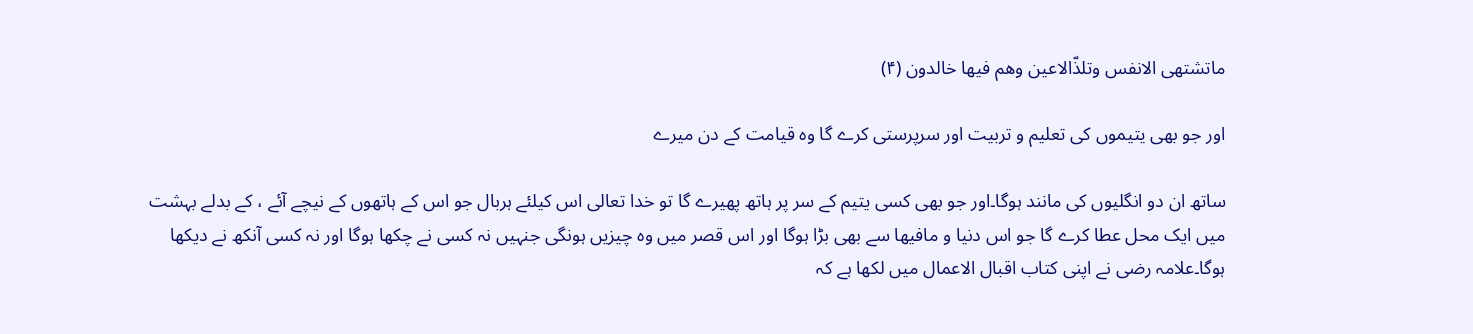ماتشتهی الانفس وتلذّالاعین وهم فیها خالدون (۴)

اور جو بھی یتیموں کی تعلیم و تربیت اور سرپرستی کرے گا وہ قیامت کے دن میرے

ساتھ ان دو انگلیوں کی مانند ہوگا۔اور جو بھی کسی یتیم کے سر پر ہاتھ پھیرے گا تو خدا تعالی اس کیلئے ہربال جو اس کے ہاتھوں کے نیچے آئے ، کے بدلے بہشت میں ایک محل عطا کرے گا جو اس دنیا و مافیھا سے بھی بڑا ہوگا اور اس قصر میں وہ چیزیں ہونگی جنہیں نہ کسی نے چکھا ہوگا اور نہ کسی آنکھ نے دیکھا ہوگا۔علامہ رضی نے اپنی کتاب اقبال الاعمال میں لکھا ہے کہ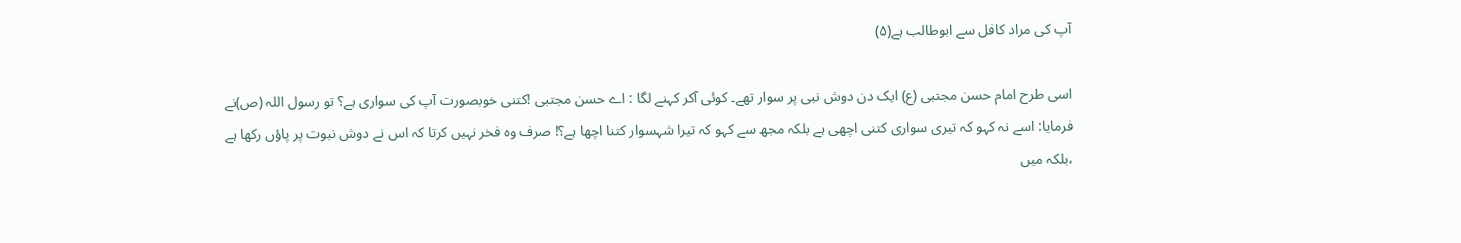آپ کی مراد کافل سے ابوطالب ہے(۵)

اسی طرح امام حسن مجتبی (ع) ایک دن دوش نبی پر سوار تھے۔ کوئی آکر کہنے لگا : اے حسن مجتبی !کتنی خوبصورت آپ کی سواری ہے؟ تو رسول اللہ (ص)نے فرمایا: اسے نہ کہو کہ تیری سواری کتنی اچھی ہے بلکہ مجھ سے کہو کہ تیرا شہسوار کتنا اچھا ہے؟! صرف وہ فخر نہیں کرتا کہ اس نے دوش نبوت پر پاؤں رکھا ہے ،بلکہ میں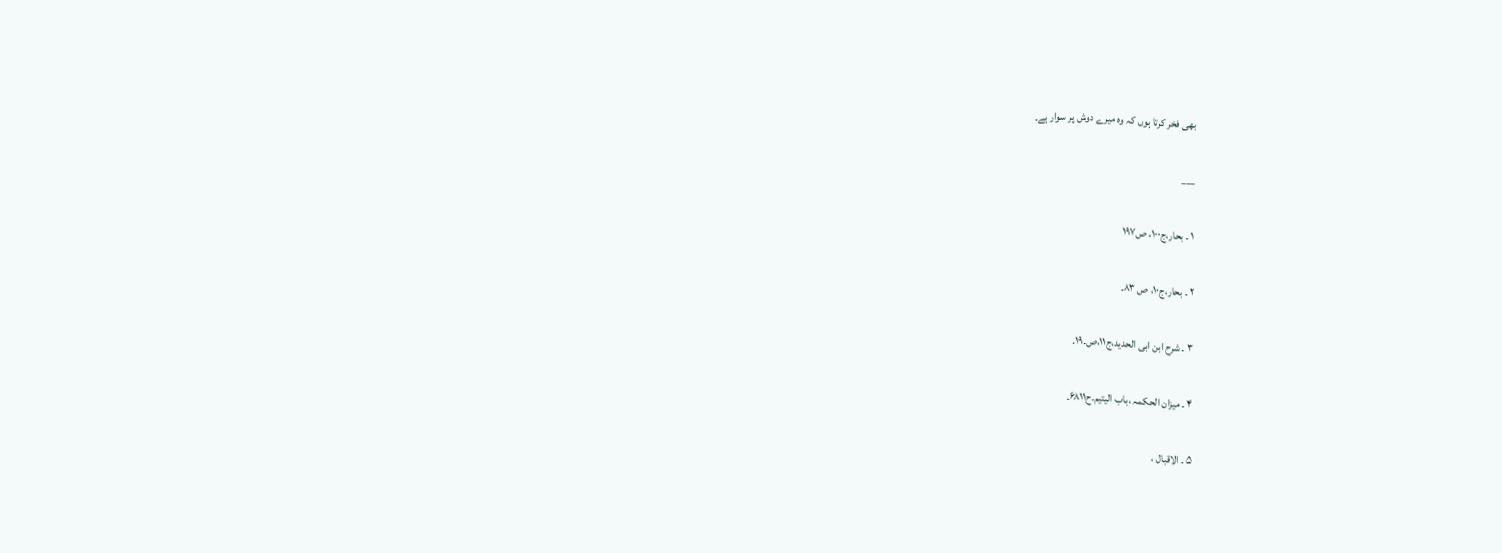بھی فخر کرتا ہوں کہ وہ میرے دوش پر سوار ہے۔

___

۱ ۔ بحار،ج١٠٠، ص١٩٧

۲ ۔ بحار،ج١٠، ص ٨٣۔

۳ ۔ شرح ابن ابی الحدید،ج١١،ص۔١٩.

۴ ۔ میزان الحکمہ ،باب الیتیم۔ح۶۸۱۱۔

۵ ۔ الاقبال ،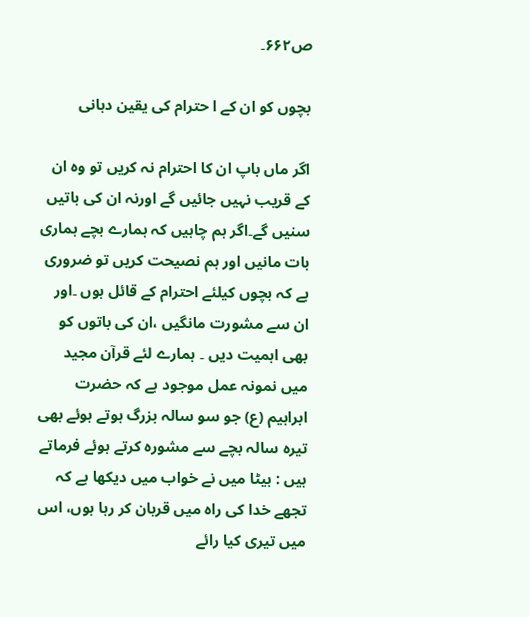ص۶۶۲۔

بچوں کو ان کے ا حترام کی یقین دہانی

اگر ماں باپ ان کا احترام نہ کریں تو وہ ان کے قریب نہیں جائیں گے اورنہ ان کی باتیں سنیں گے۔اگر ہم چاہیں کہ ہمارے بچے ہماری بات مانیں اور ہم نصیحت کریں تو ضروری ہے کہ بچوں کیلئے احترام کے قائل ہوں ۔اور ان سے مشورت مانگیں ،ان کی باتوں کو بھی اہمیت دیں ۔ ہمارے لئے قرآن مجید میں نمونہ عمل موجود ہے کہ حضرت ابراہیم (ع) جو سو سالہ بزرگ ہوتے ہوئے بھی تیرہ سالہ بچے سے مشورہ کرتے ہوئے فرماتے ہیں : بیٹا میں نے خواب میں دیکھا ہے کہ تجھے خدا کی راہ میں قربان کر رہا ہوں، اس میں تیری کیا رائے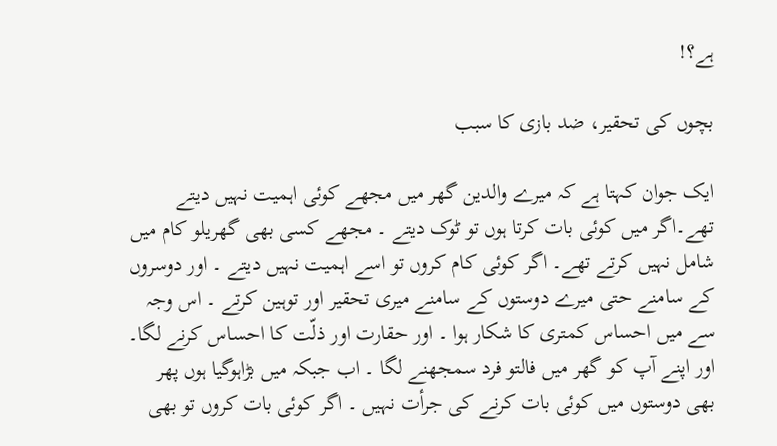ہے؟!

بچوں کی تحقیر، ضد بازی کا سبب

ایک جوان کہتا ہے کہ میرے والدین گھر میں مجھے کوئی اہمیت نہیں دیتے تھے۔اگر میں کوئی بات کرتا ہوں تو ٹوک دیتے ۔ مجھے کسی بھی گھریلو کام میں شامل نہیں کرتے تھے۔ اگر کوئی کام کروں تو اسے اہمیت نہیں دیتے ۔ اور دوسروں کے سامنے حتی میرے دوستوں کے سامنے میری تحقیر اور توہین کرتے ۔ اس وجہ سے میں احساس کمتری کا شکار ہوا ۔ اور حقارت اور ذلّت کا احساس کرنے لگا۔ اور اپنے آپ کو گھر میں فالتو فرد سمجھنے لگا ۔ اب جبکہ میں بڑاہوگیا ہوں پھر بھی دوستوں میں کوئی بات کرنے کی جرأت نہیں ۔ اگر کوئی بات کروں تو بھی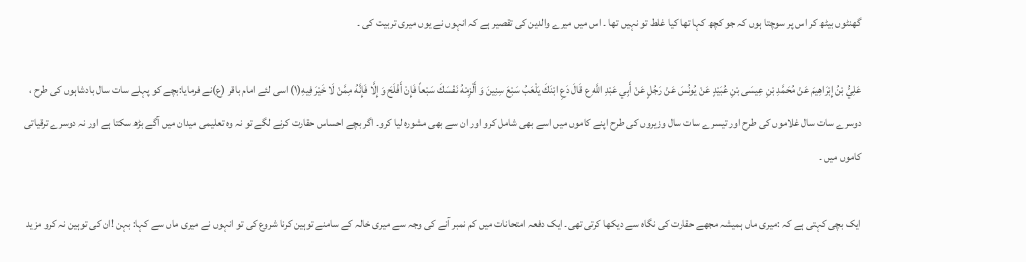گھنٹوں بیٹھ کر اس پر سوچتا ہوں کہ جو کچھ کہا تھا کیا غلط تو نہیں تھا ۔ اس میں میرے والدین کی تقصیر ہے کہ انہوں نے یوں میری تربیت کی ۔

عَلِيُّ بْنُ إِبْرَاهِيمَ عَنْ مُحَمَّدِ بْنِ عِيسَى بْنِ عُبَيْدٍ عَنْ يُونُسَ عَنْ رَجُلٍ عَنْ أَبِي عَبْدِ اللَّهِ ع قَالَ دَعِ ابْنَكَ يَلْعَبُ سَبْعَ سِنِينَ وَ أَلْزِمْهُ نَفْسَكَ سَبْعاً فَإِنْ أَفْلَحَ وَ إِلَّا فَإِنَّهُ مِمَّنْ لَا خَيْرَ فِيهِ(۱) اسی لئے امام باقر (ع)نے فرمایا:بچے کو پہلے سات سال بادشاہوں کی طرح ، دوسرے سات سال غلاموں کی طرح اور تیسرے سات سال وزیروں کی طرح اپنے کاموں میں اسے بھی شامل کرو اور ان سے بھی مشورہ لیا کرو۔ اگر بچے احساس حقارت کرنے لگے تو نہ وہ تعلیمی میدان میں آگے بڑھ سکتا ہے اور نہ دوسرے ترقیاتی کاموں میں ۔

ایک بچی کہتی ہے کہ :میری ماں ہمیشہ مجھے حقارت کی نگاہ سے دیکھا کرتی تھی۔ ایک دفعہ امتحانات میں کم نمبر آنے کی وجہ سے میری خالہ کے سامنے توہین کرنا شروع کی تو انہوں نے میری ماں سے کہا: بہن !ان کی توہین نہ کرو مزید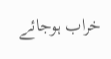خراب ہوجائے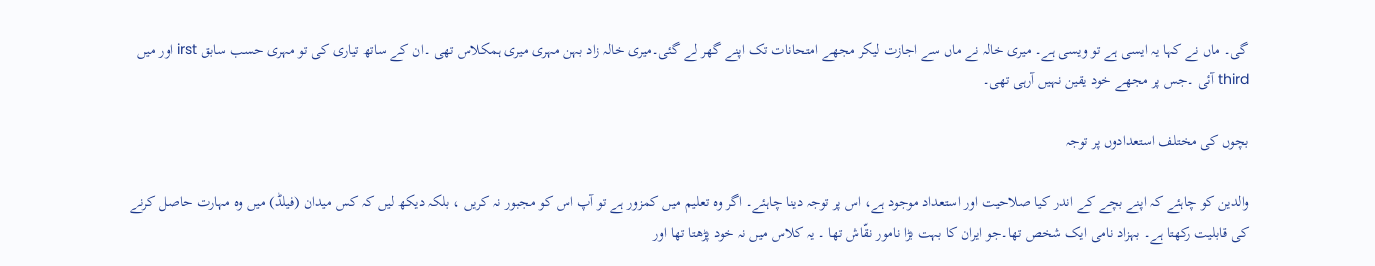گی۔ ماں نے کہا یہ ایسی ہے تو ویسی ہے۔ میری خالہ نے ماں سے اجازت لیکر مجھے امتحانات تک اپنے گھر لے گئی۔میری خالہ زاد بہن مہری میری ہمکلاس تھی ۔ان کے ساتھ تیاری کی تو مہری حسب سابق irst اور میں third آئی ۔جس پر مجھے خود یقین نہیں آرہی تھی۔

بچوں کی مختلف استعدادوں پر توجہ

والدین کو چاہئے کہ اپنے بچے کے اندر کیا صلاحیت اور استعداد موجود ہے، اس پر توجہ دینا چاہئے۔ اگر وہ تعلیم میں کمزور ہے تو آپ اس کو مجبور نہ کریں ، بلکہ دیکھ لیں کہ کس میدان (فیلڈ) میں وہ مہارت حاصل کرنے کی قابلیت رکھتا ہے۔ بہزاد نامی ایک شخص تھا۔جو ایران کا بہت بڑا نامور نقّاش تھا ۔ یہ کلاس میں نہ خود پڑھتا تھا اور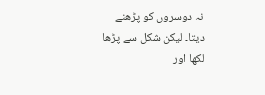نہ دوسروں کو پڑھنے دیتا۔ لیکن شکل سے پڑھا لکھا اور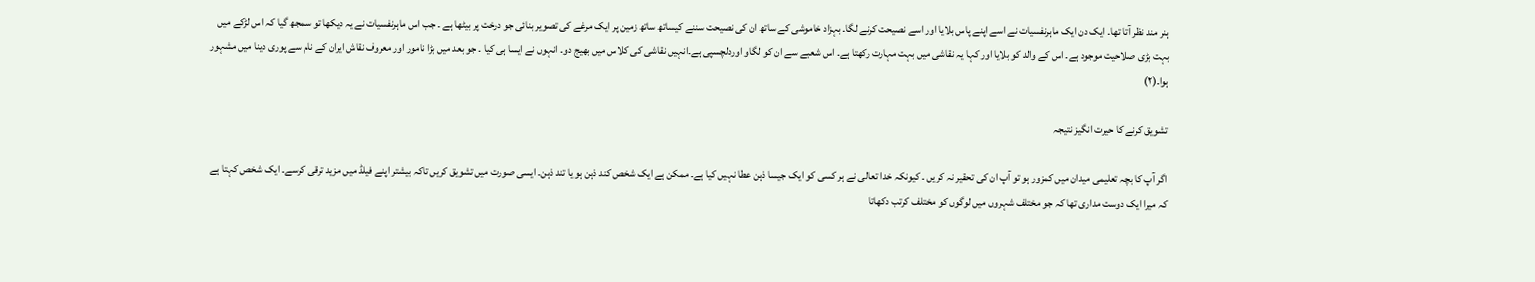ہنر مند نظر آتا تھا۔ ایک دن ایک ماہرنفسیات نے اسے اپنے پاس بلایا اور اسے نصیحت کرنے لگا۔ بہزاد خاموشی کے ساتھ ان کی نصیحت سننے کیساتھ ساتھ زمین پر ایک مرغے کی تصویر بنائی جو درخت پر بیٹھا ہے ۔ جب اس ماہرنفسیات نے یہ دیکھا تو سمجھ گیا کہ اس لڑکے میں بہت بڑی صلاحیت موجود ہے۔ اس کے والد کو بلایا اور کہا یہ نقاشی میں بہت مہارت رکھتا ہے۔ اس شعبے سے ان کو لگاو اوردلچسپی ہے۔انہیں نقاشی کی کلاس میں بھیج دو۔ انہوں نے ایسا ہی کیا ۔ جو بعد میں بڑا نامور اور معروف نقاش ایران کے نام سے پوری دینا میں مشہور ہوا۔(۲)

تشویق کرنے کا حیرت انگیز نتیجہ

اگر آپ کا بچہ تعلیمی میدان میں کمزور ہو تو آپ ان کی تحقیر نہ کریں ۔ کیونکہ خدا تعالی نے ہر کسی کو ایک جیسا ذہن عطا نہیں کیا ہے۔ ممکن ہے ایک شخص کند ذہن ہو یا تند ذہن۔ ایسی صورت میں تشویق کریں تاکہ بیشتر اپنے فیلڈ میں مزید ترقی کرسے۔ ایک شخص کہتا ہے کہ میرا ایک دوست مداری تھا کہ جو مختلف شہروں میں لوگوں کو مختلف کرتب دکھاتا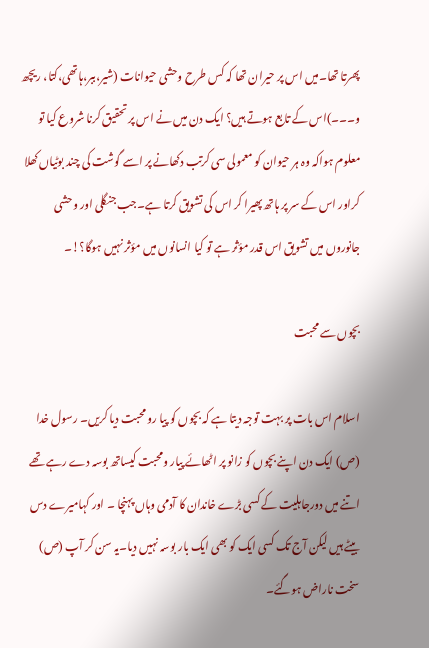پھرتا تھا۔میں اس پر حیران تھا کہ کس طرح وحشی حیوانات (شیر،ببر،ہاتھی،کتا، ریچھ و۔۔۔)اس کے تابع ہوتے ہیں؟ ایک دن میں نے اس پر تحقیق کرنا شروع کیا تو معلوم ہواکہ وہ ہر حیوان کو معمولی سی کرتب دکھانے پر اسے گوشت کی چند بوٹیاں کھلا کراور اس کے سر پر ہاتھ پھیرا کر اس کی تشویق کرتا ہے۔جب جنگلی اور وحشی جانوروں میں تشویق اس قدر مؤثر ہے تو کیا انسانوں میں مؤثر نہیں ہوگا؟!۔

بچوں سے محبت

اسلام اس بات پر بہت توجہ دیتا ہے کہ بچوں کو پیا رو محبت دیا کریں۔ رسول خدا (ص) ایک دن اپنے بچوں کو زانو پر اٹھائے پیار ومحبت کیساتھ بوسہ دے رہے تھے اتنے میں دورجاہلیت کے کسی بڑے خاندان کا آدمی وہاں پہنچا ۔ اور کہامیرے دس بیٹے ہیں لیکن آج تک کسی ایک کو بھی ایک بار بوسہ نہیں دیا۔یہ سن کر آپ (ص) سخت ناراض ہوگئے۔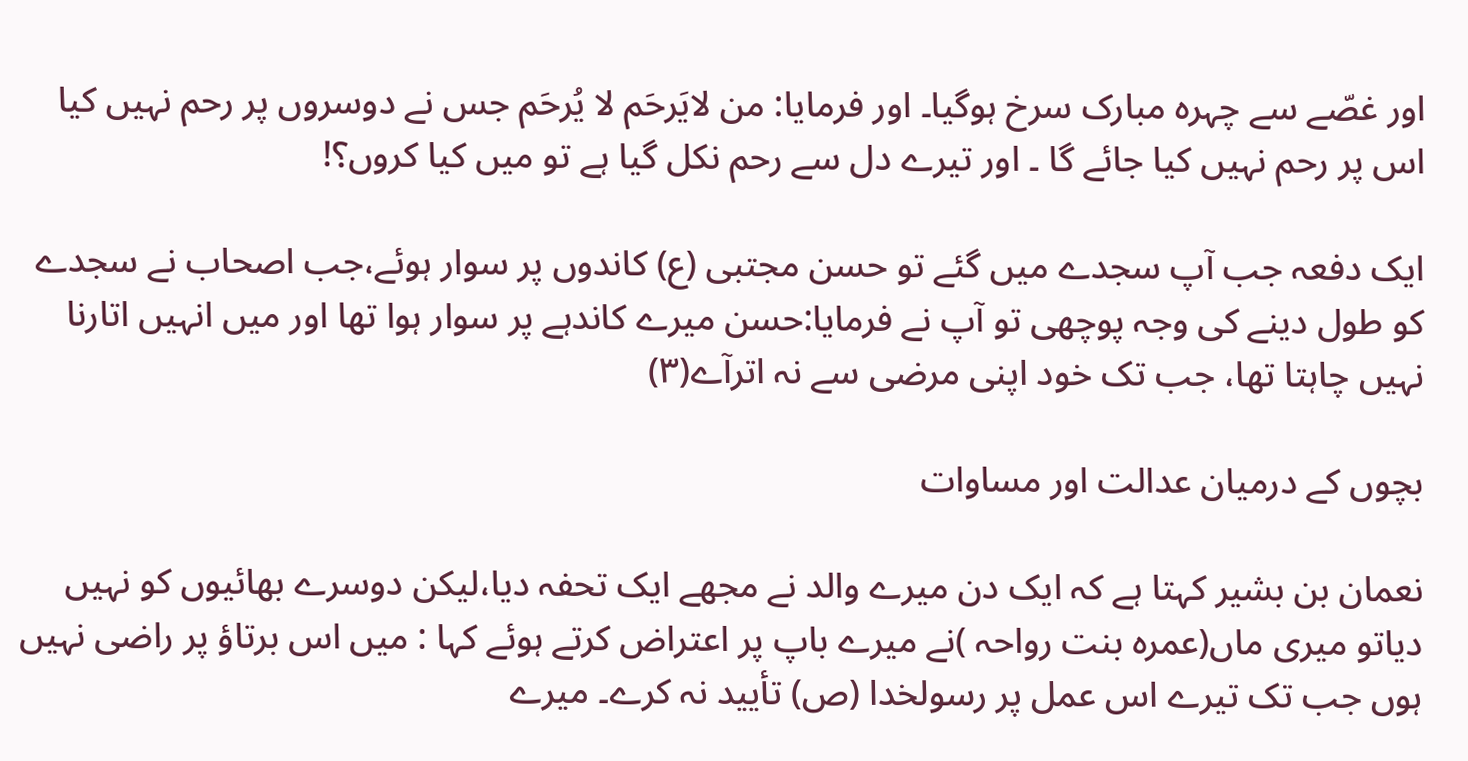اور غصّے سے چہرہ مبارک سرخ ہوگیا۔ اور فرمایا: من لایَرحَم لا یُرحَم جس نے دوسروں پر رحم نہیں کیا اس پر رحم نہیں کیا جائے گا ۔ اور تیرے دل سے رحم نکل گیا ہے تو میں کیا کروں؟!

ایک دفعہ جب آپ سجدے میں گئے تو حسن مجتبی (ع) کاندوں پر سوار ہوئے،جب اصحاب نے سجدے کو طول دینے کی وجہ پوچھی تو آپ نے فرمایا:حسن میرے کاندہے پر سوار ہوا تھا اور میں انہیں اتارنا نہیں چاہتا تھا، جب تک خود اپنی مرضی سے نہ اترآے(۳)

بچوں کے درمیان عدالت اور مساوات

نعمان بن بشیر کہتا ہے کہ ایک دن میرے والد نے مجھے ایک تحفہ دیا،لیکن دوسرے بھائیوں کو نہیں دیاتو میری ماں(عمرہ بنت رواحہ )نے میرے باپ پر اعتراض کرتے ہوئے کہا : میں اس برتاؤ پر راضی نہیں ہوں جب تک تیرے اس عمل پر رسولخدا (ص) تأیید نہ کرے۔ میرے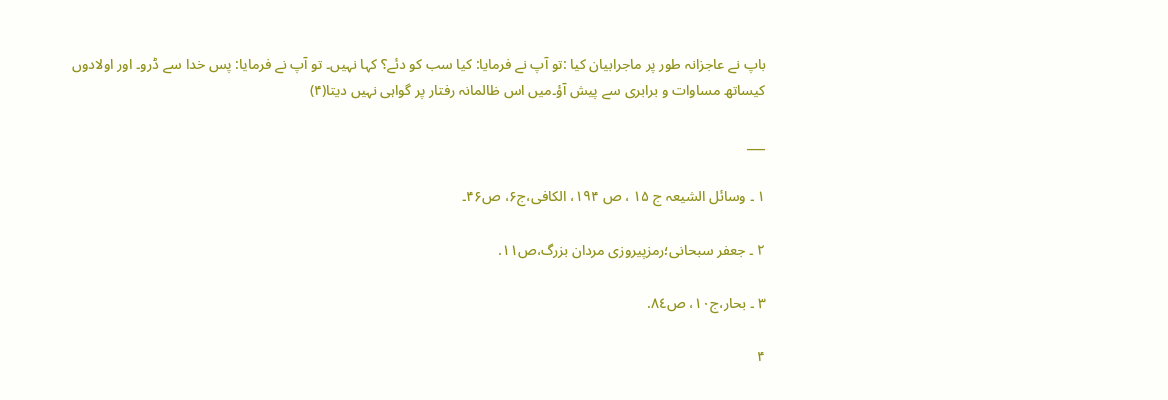باپ نے عاجزانہ طور پر ماجرابیان کیا :تو آپ نے فرمایا: کیا سب کو دئے؟ کہا نہیں۔ تو آپ نے فرمایا: پس خدا سے ڈرو۔ اور اولادوں کیساتھ مساوات و برابری سے پیش آؤ۔میں اس ظالمانہ رفتار پر گواہی نہیں دیتا(۴)

___

۱ ۔ وسائل الشیعہ ج ۱۵ ، ص ۱۹۴، الکافی،ج۶، ص۴۶۔

۲ ۔ جعفر سبحانی؛رمزپیروزی مردان بزرگ،ص١١.

۳ ۔ بحار،ج١٠، ص٨٤.

۴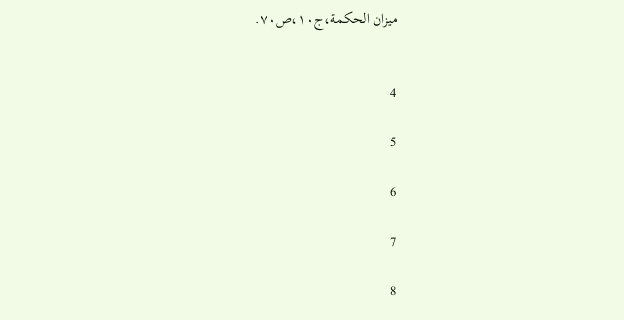میزان الحکمة،ج١٠،ص٧٠.


4

5

6

7

8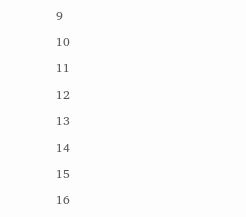9

10

11

12

13

14

15

16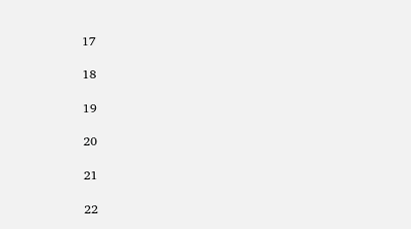17

18

19

20

21

22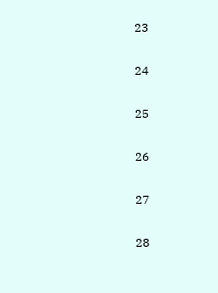23

24

25

26

27

28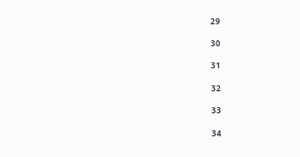29

30

31

32

33

34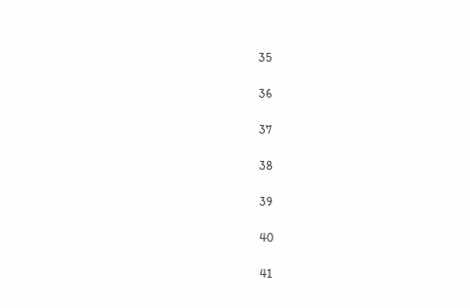35

36

37

38

39

40

41